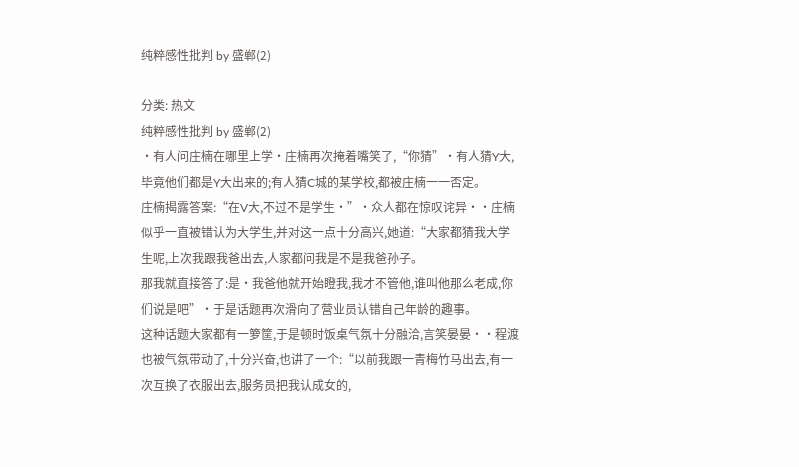纯粹感性批判 by 盛郸(2)

分类: 热文
纯粹感性批判 by 盛郸(2)
·有人问庄楠在哪里上学·庄楠再次掩着嘴笑了,“你猜”·有人猜Y大,毕竟他们都是Y大出来的;有人猜C城的某学校,都被庄楠一一否定。
庄楠揭露答案:“在V大,不过不是学生·”·众人都在惊叹诧异··庄楠似乎一直被错认为大学生,并对这一点十分高兴,她道:“大家都猜我大学生呢,上次我跟我爸出去,人家都问我是不是我爸孙子。
那我就直接答了:是·我爸他就开始瞪我,我才不管他,谁叫他那么老成,你们说是吧”·于是话题再次滑向了营业员认错自己年龄的趣事。
这种话题大家都有一箩筐,于是顿时饭桌气氛十分融洽,言笑晏晏··程渡也被气氛带动了,十分兴奋,也讲了一个:“以前我跟一青梅竹马出去,有一次互换了衣服出去,服务员把我认成女的,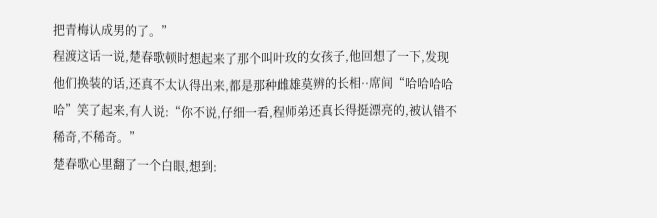把青梅认成男的了。”
程渡这话一说,楚春歌顿时想起来了那个叫叶玫的女孩子,他回想了一下,发现他们换装的话,还真不太认得出来,都是那种雌雄莫辨的长相··席间“哈哈哈哈哈”笑了起来,有人说:“你不说,仔细一看,程师弟还真长得挺漂亮的,被认错不稀奇,不稀奇。”
楚春歌心里翻了一个白眼,想到: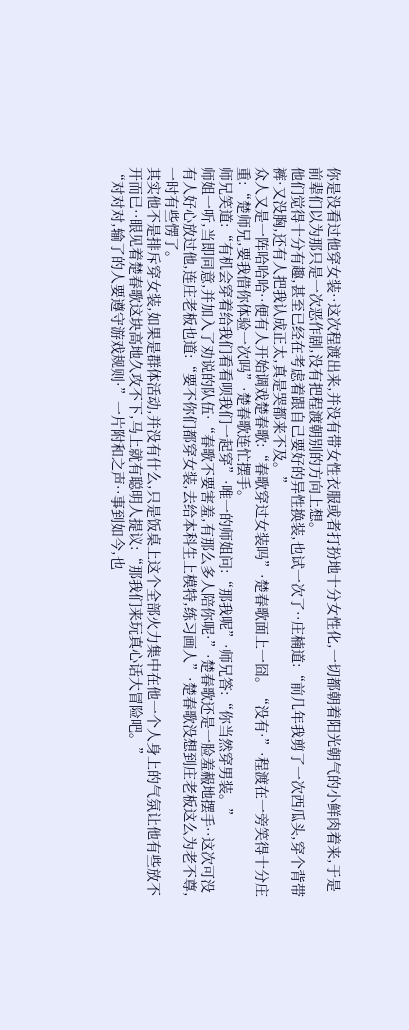你是没看过他穿女装··这次程渡出来,并没有带女性衣服或者打扮地十分女性化,一切都朝着阳光朝气的小鲜肉着来,于是前辈们以为那只是一次恶作剧,没有把程渡朝别的方向上想。
他们觉得十分有趣,甚至已经在考虑着跟自己要好的异性换装,也试一次了··庄楠道:“前几年我剪了一次西瓜头,穿个背带裤·又没胸,还有人把我认成正太,真是哭都来不及。”
众人又是一阵哈哈哈··便有人开始调戏楚春歌:“春歌穿过女装吗”·楚春歌面上一囧。“没有·”·程渡在一旁笑得十分庄重:“楚师兄,要我借你体验一次吗”·楚春歌连忙摆手。
师兄笑道:“有机会穿着给我们看看呗我们一起穿”·唯一的师姐问:“那我呢”·师兄答:“你当然穿男装。”
师姐一听,当即同意,并加入了劝说的队伍·“春歌不要害羞,有那么多人陪你呢·”·楚春歌还是一脸羞赧地摆手··这次可没有人好心放过他,连庄老板也道:“要不你们都穿女装,去给本科生上模特,练习画人”·楚春歌没想到庄老板这么为老不尊,一时有些愣了。
其实他不是排斥穿女装,如果是群体活动,并没有什么,只是饭桌上这个全部火力集中在他一个人身上的气氛让他有些放不开而已··眼见着楚春歌这块高地久攻不下,马上就有聪明人提议:“那我们来玩真心话大冒险吧。”
“对对对,输了的人要遵守游戏规则·”一片附和之声··事到如今,也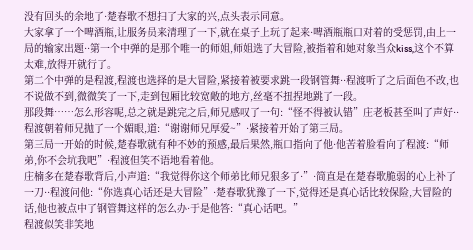没有回头的余地了·楚春歌不想扫了大家的兴,点头表示同意。
大家拿了一个啤酒瓶,让服务员来清理了一下,就在桌子上玩了起来·啤酒瓶瓶口对着的受惩罚,由上一局的输家出题··第一个中弹的是那个唯一的师姐,师姐选了大冒险,被指着和她对象当众kiss,这个不算太难,放得开就行了。
第二个中弹的是程渡,程渡也选择的是大冒险,紧接着被要求跳一段钢管舞··程渡听了之后面色不改,也不说做不到,微微笑了一下,走到包厢比较宽敞的地方,丝毫不扭捏地跳了一段。
那段舞……怎么形容呢,总之就是跳完之后,师兄感叹了一句:“怪不得被认错”庄老板甚至叫了声好··程渡朝着师兄抛了一个媚眼,道:“谢谢师兄厚爱~”·紧接着开始了第三局。
第三局一开始的时候,楚春歌就有种不妙的预感,最后果然,瓶口指向了他·他苦着脸看向了程渡:“师弟,你不会坑我吧”·程渡但笑不语地看着他。
庄楠多在楚春歌背后,小声道:“我觉得你这个师弟比师兄狠多了·”·简直是在楚春歌脆弱的心上补了一刀··程渡问他:“你选真心话还是大冒险”·楚春歌犹豫了一下,觉得还是真心话比较保险,大冒险的话,他也被点中了钢管舞这样的怎么办·于是他答:“真心话吧。”
程渡似笑非笑地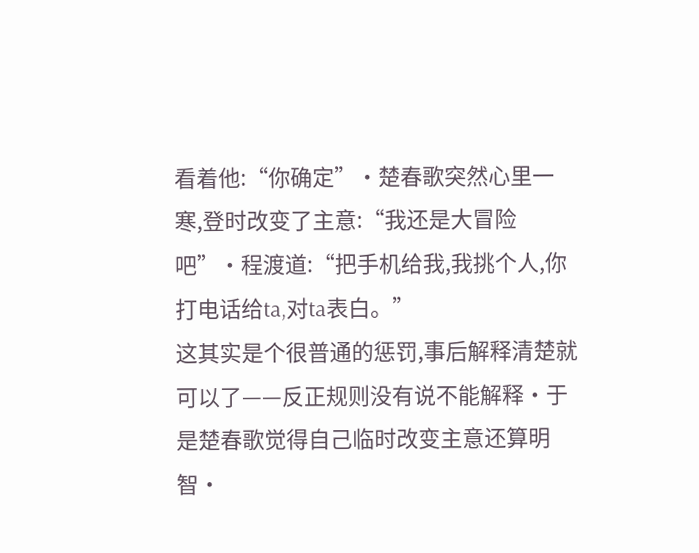看着他:“你确定”·楚春歌突然心里一寒,登时改变了主意:“我还是大冒险吧”·程渡道:“把手机给我,我挑个人,你打电话给ta,对ta表白。”
这其实是个很普通的惩罚,事后解释清楚就可以了——反正规则没有说不能解释·于是楚春歌觉得自己临时改变主意还算明智·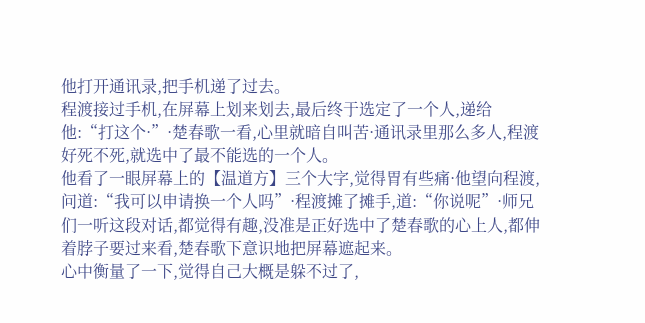他打开通讯录,把手机递了过去。
程渡接过手机,在屏幕上划来划去,最后终于选定了一个人,递给他:“打这个·”·楚春歌一看,心里就暗自叫苦·通讯录里那么多人,程渡好死不死,就选中了最不能选的一个人。
他看了一眼屏幕上的【温道方】三个大字,觉得胃有些痛·他望向程渡,问道:“我可以申请换一个人吗”·程渡摊了摊手,道:“你说呢”·师兄们一听这段对话,都觉得有趣,没准是正好选中了楚春歌的心上人,都伸着脖子要过来看,楚春歌下意识地把屏幕遮起来。
心中衡量了一下,觉得自己大概是躲不过了,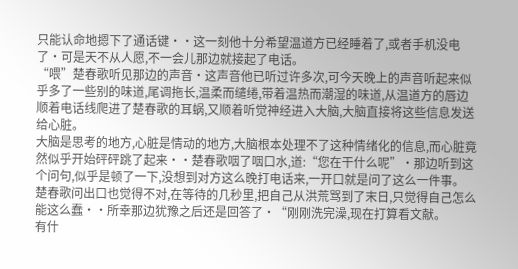只能认命地摁下了通话键··这一刻他十分希望温道方已经睡着了,或者手机没电了·可是天不从人愿,不一会儿那边就接起了电话。
“喂”楚春歌听见那边的声音·这声音他已听过许多次,可今天晚上的声音听起来似乎多了一些别的味道,尾调拖长,温柔而缱绻,带着温热而潮湿的味道,从温道方的唇边顺着电话线爬进了楚春歌的耳蜗,又顺着听觉神经进入大脑,大脑直接将这些信息发送给心脏。
大脑是思考的地方,心脏是情动的地方,大脑根本处理不了这种情绪化的信息,而心脏竟然似乎开始砰砰跳了起来··楚春歌咽了咽口水,道:“您在干什么呢”·那边听到这个问句,似乎是顿了一下,没想到对方这么晚打电话来,一开口就是问了这么一件事。
楚春歌问出口也觉得不对,在等待的几秒里,把自己从洪荒骂到了末日,只觉得自己怎么能这么蠢··所幸那边犹豫之后还是回答了·“刚刚洗完澡,现在打算看文献。
有什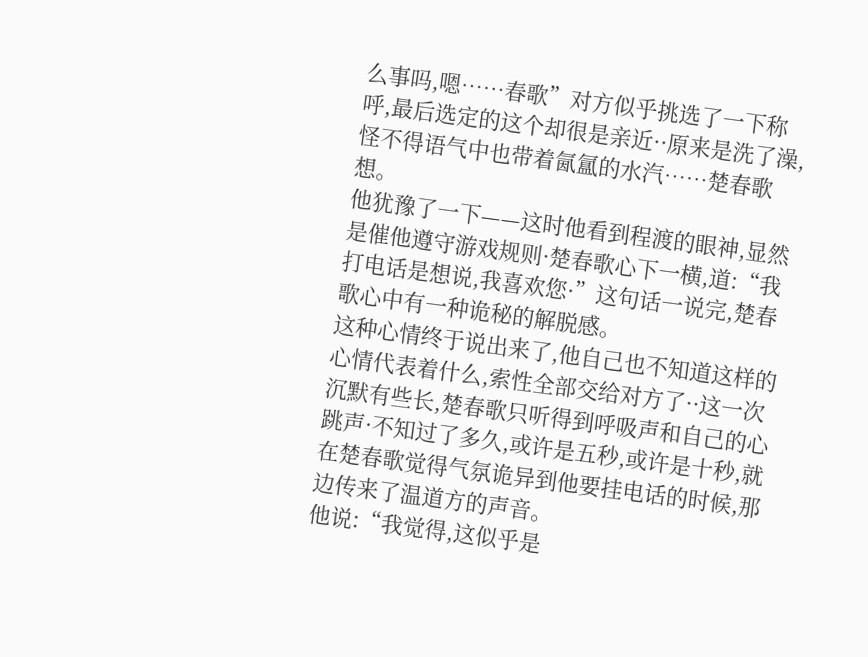么事吗,嗯……春歌”对方似乎挑选了一下称呼,最后选定的这个却很是亲近··原来是洗了澡,怪不得语气中也带着氤氲的水汽……楚春歌想。
他犹豫了一下——这时他看到程渡的眼神,显然是催他遵守游戏规则·楚春歌心下一横,道:“我打电话是想说,我喜欢您·”这句话一说完,楚春歌心中有一种诡秘的解脱感。
这种心情终于说出来了,他自己也不知道这样的心情代表着什么,索性全部交给对方了··这一次沉默有些长,楚春歌只听得到呼吸声和自己的心跳声·不知过了多久,或许是五秒,或许是十秒,就在楚春歌觉得气氛诡异到他要挂电话的时候,那边传来了温道方的声音。
他说:“我觉得,这似乎是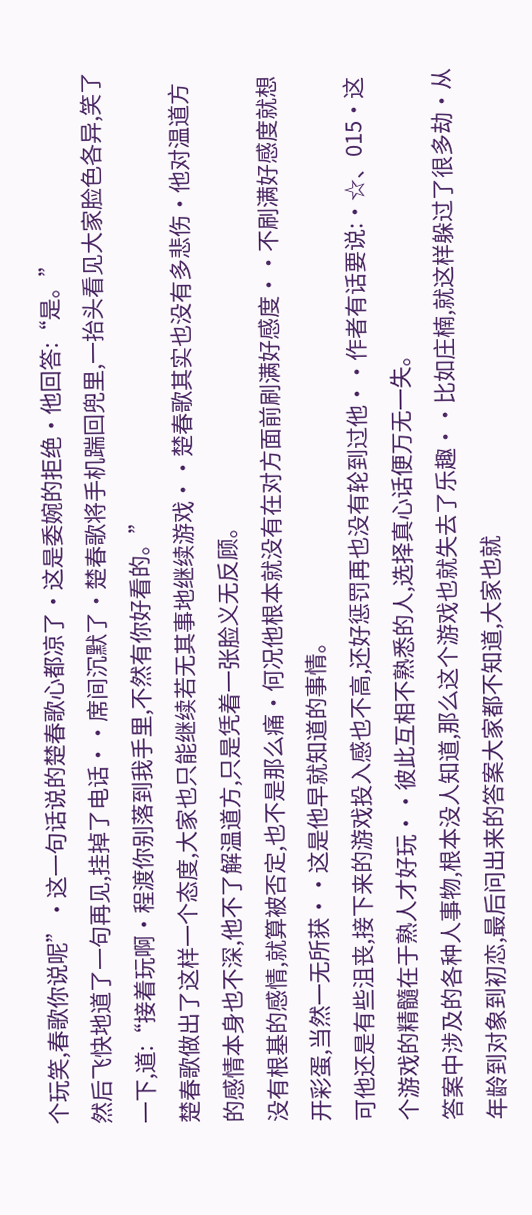个玩笑,春歌你说呢”·这一句话说的楚春歌心都凉了·这是委婉的拒绝·他回答:“是。”
然后飞快地道了一句再见,挂掉了电话··席间沉默了·楚春歌将手机踹回兜里,一抬头看见大家脸色各异,笑了一下,道:“接着玩啊·程渡你别落到我手里,不然有你好看的。”
楚春歌做出了这样一个态度,大家也只能继续若无其事地继续游戏··楚春歌其实也没有多悲伤·他对温道方的感情本身也不深,他不了解温道方,只是凭着一张脸义无反顾。
没有根基的感情,就算被否定,也不是那么痛·何况他根本就没有在对方面前刷满好感度··不刷满好感度就想开彩蛋,当然一无所获··这是他早就知道的事情。
可他还是有些沮丧,接下来的游戏投入感也不高,还好惩罚再也没有轮到过他··作者有话要说:·☆、015·这个游戏的精髓在于熟人才好玩··彼此互相不熟悉的人,选择真心话便万无一失。
答案中涉及的各种人事物,根本没人知道,那么这个游戏也就失去了乐趣··比如庄楠,就这样躲过了很多劫·从年龄到对象到初恋,最后问出来的答案大家都不知道,大家也就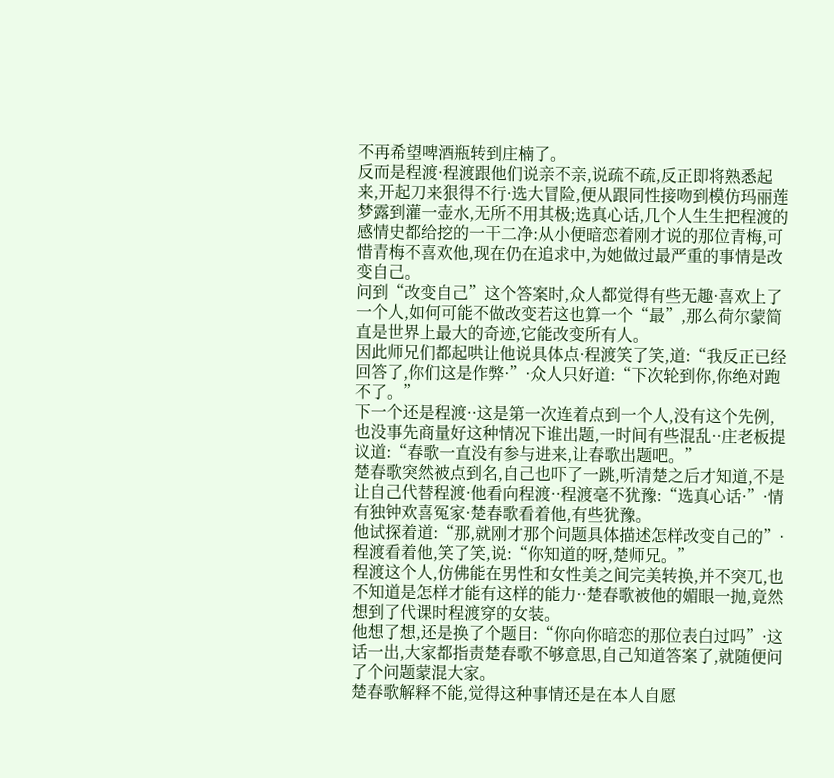不再希望啤酒瓶转到庄楠了。
反而是程渡·程渡跟他们说亲不亲,说疏不疏,反正即将熟悉起来,开起刀来狠得不行·选大冒险,便从跟同性接吻到模仿玛丽莲梦露到灌一壶水,无所不用其极;选真心话,几个人生生把程渡的感情史都给挖的一干二净:从小便暗恋着刚才说的那位青梅,可惜青梅不喜欢他,现在仍在追求中,为她做过最严重的事情是改变自己。
问到“改变自己”这个答案时,众人都觉得有些无趣·喜欢上了一个人,如何可能不做改变若这也算一个“最”,那么荷尔蒙简直是世界上最大的奇迹,它能改变所有人。
因此师兄们都起哄让他说具体点·程渡笑了笑,道:“我反正已经回答了,你们这是作弊·”·众人只好道:“下次轮到你,你绝对跑不了。”
下一个还是程渡··这是第一次连着点到一个人,没有这个先例,也没事先商量好这种情况下谁出题,一时间有些混乱··庄老板提议道:“春歌一直没有参与进来,让春歌出题吧。”
楚春歌突然被点到名,自己也吓了一跳,听清楚之后才知道,不是让自己代替程渡·他看向程渡··程渡毫不犹豫:“选真心话·”·情有独钟欢喜冤家·楚春歌看着他,有些犹豫。
他试探着道:“那,就刚才那个问题具体描述怎样改变自己的”·程渡看着他,笑了笑,说:“你知道的呀,楚师兄。”
程渡这个人,仿佛能在男性和女性美之间完美转换,并不突兀,也不知道是怎样才能有这样的能力··楚春歌被他的媚眼一抛,竟然想到了代课时程渡穿的女装。
他想了想,还是换了个题目:“你向你暗恋的那位表白过吗”·这话一出,大家都指责楚春歌不够意思,自己知道答案了,就随便问了个问题蒙混大家。
楚春歌解释不能,觉得这种事情还是在本人自愿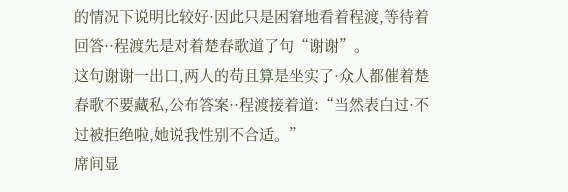的情况下说明比较好·因此只是困窘地看着程渡,等待着回答··程渡先是对着楚春歌道了句“谢谢”。
这句谢谢一出口,两人的苟且算是坐实了·众人都催着楚春歌不要藏私,公布答案··程渡接着道:“当然表白过·不过被拒绝啦,她说我性别不合适。”
席间显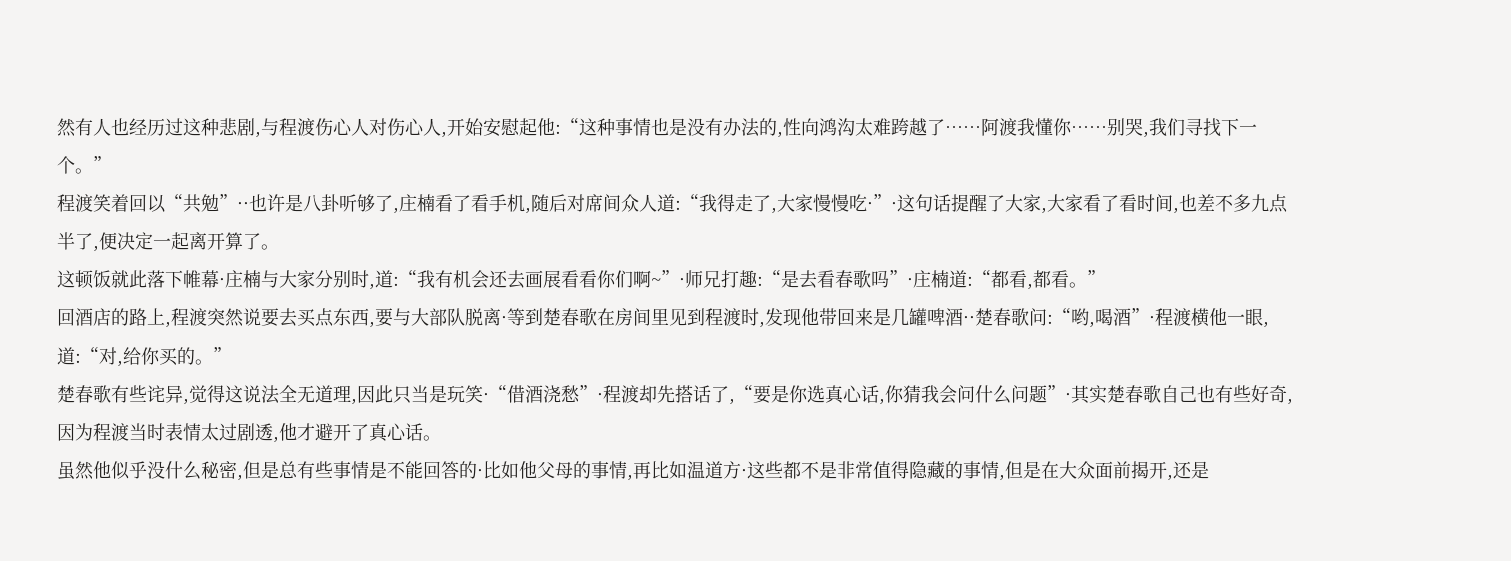然有人也经历过这种悲剧,与程渡伤心人对伤心人,开始安慰起他:“这种事情也是没有办法的,性向鸿沟太难跨越了……阿渡我懂你……别哭,我们寻找下一个。”
程渡笑着回以“共勉”··也许是八卦听够了,庄楠看了看手机,随后对席间众人道:“我得走了,大家慢慢吃·”·这句话提醒了大家,大家看了看时间,也差不多九点半了,便决定一起离开算了。
这顿饭就此落下帷幕·庄楠与大家分别时,道:“我有机会还去画展看看你们啊~”·师兄打趣:“是去看春歌吗”·庄楠道:“都看,都看。”
回酒店的路上,程渡突然说要去买点东西,要与大部队脱离·等到楚春歌在房间里见到程渡时,发现他带回来是几罐啤酒··楚春歌问:“哟,喝酒”·程渡横他一眼,道:“对,给你买的。”
楚春歌有些诧异,觉得这说法全无道理,因此只当是玩笑·“借酒浇愁”·程渡却先搭话了,“要是你选真心话,你猜我会问什么问题”·其实楚春歌自己也有些好奇,因为程渡当时表情太过剧透,他才避开了真心话。
虽然他似乎没什么秘密,但是总有些事情是不能回答的·比如他父母的事情,再比如温道方·这些都不是非常值得隐藏的事情,但是在大众面前揭开,还是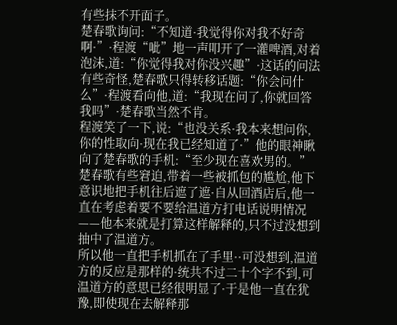有些抹不开面子。
楚春歌询问:“不知道·我觉得你对我不好奇啊·”·程渡“呲”地一声叩开了一灌啤酒,对着泡沫,道:“你觉得我对你没兴趣”·这话的问法有些奇怪,楚春歌只得转移话题:“你会问什么”·程渡看向他,道:“我现在问了,你就回答我吗”·楚春歌当然不肯。
程渡笑了一下,说:“也没关系·我本来想问你,你的性取向·现在我已经知道了·”他的眼神瞅向了楚春歌的手机:“至少现在喜欢男的。”
楚春歌有些窘迫,带着一些被抓包的尴尬,他下意识地把手机往后遮了遮·自从回酒店后,他一直在考虑着要不要给温道方打电话说明情况——他本来就是打算这样解释的,只不过没想到抽中了温道方。
所以他一直把手机抓在了手里··可没想到,温道方的反应是那样的·统共不过二十个字不到,可温道方的意思已经很明显了·于是他一直在犹豫,即使现在去解释那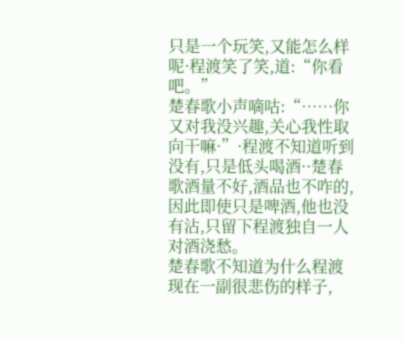只是一个玩笑,又能怎么样呢·程渡笑了笑,道:“你看吧。”
楚春歌小声嘀咕:“……你又对我没兴趣,关心我性取向干嘛·”·程渡不知道听到没有,只是低头喝酒··楚春歌酒量不好,酒品也不咋的,因此即使只是啤酒,他也没有沾,只留下程渡独自一人对酒浇愁。
楚春歌不知道为什么程渡现在一副很悲伤的样子,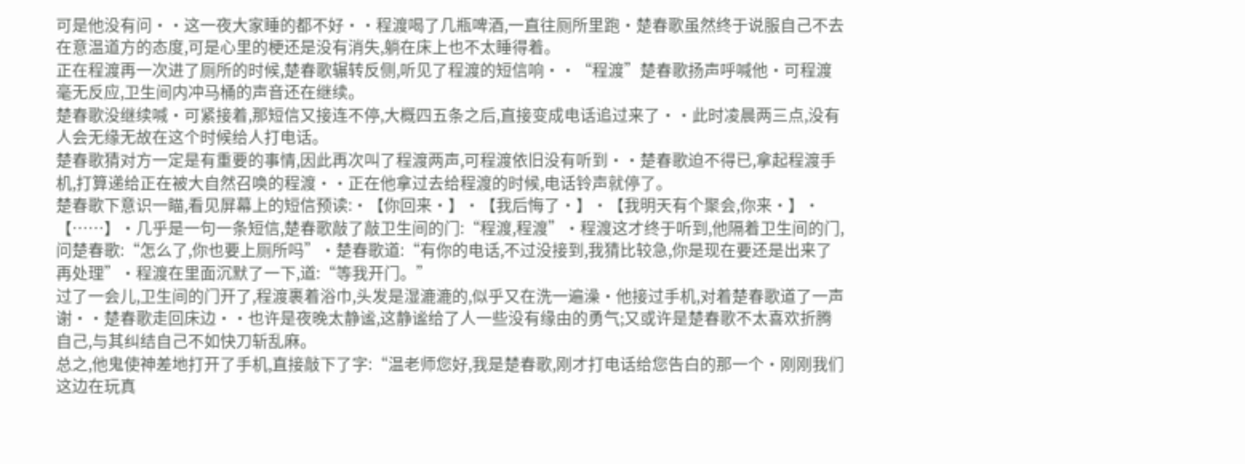可是他没有问··这一夜大家睡的都不好··程渡喝了几瓶啤酒,一直往厕所里跑·楚春歌虽然终于说服自己不去在意温道方的态度,可是心里的梗还是没有消失,躺在床上也不太睡得着。
正在程渡再一次进了厕所的时候,楚春歌辗转反侧,听见了程渡的短信响··“程渡”楚春歌扬声呼喊他·可程渡毫无反应,卫生间内冲马桶的声音还在继续。
楚春歌没继续喊·可紧接着,那短信又接连不停,大概四五条之后,直接变成电话追过来了··此时凌晨两三点,没有人会无缘无故在这个时候给人打电话。
楚春歌猜对方一定是有重要的事情,因此再次叫了程渡两声,可程渡依旧没有听到··楚春歌迫不得已,拿起程渡手机,打算递给正在被大自然召唤的程渡··正在他拿过去给程渡的时候,电话铃声就停了。
楚春歌下意识一瞄,看见屏幕上的短信预读:·【你回来·】·【我后悔了·】·【我明天有个聚会,你来·】·【……】·几乎是一句一条短信,楚春歌敲了敲卫生间的门:“程渡,程渡”·程渡这才终于听到,他隔着卫生间的门,问楚春歌:“怎么了,你也要上厕所吗”·楚春歌道:“有你的电话,不过没接到,我猜比较急,你是现在要还是出来了再处理”·程渡在里面沉默了一下,道:“等我开门。”
过了一会儿,卫生间的门开了,程渡裹着浴巾,头发是湿漉漉的,似乎又在洗一遍澡·他接过手机,对着楚春歌道了一声谢··楚春歌走回床边··也许是夜晚太静谧,这静谧给了人一些没有缘由的勇气;又或许是楚春歌不太喜欢折腾自己,与其纠结自己不如快刀斩乱麻。
总之,他鬼使神差地打开了手机,直接敲下了字:“温老师您好,我是楚春歌,刚才打电话给您告白的那一个·刚刚我们这边在玩真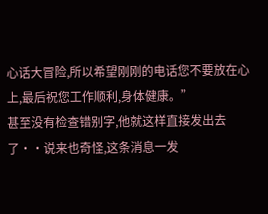心话大冒险,所以希望刚刚的电话您不要放在心上,最后祝您工作顺利,身体健康。”
甚至没有检查错别字,他就这样直接发出去了··说来也奇怪,这条消息一发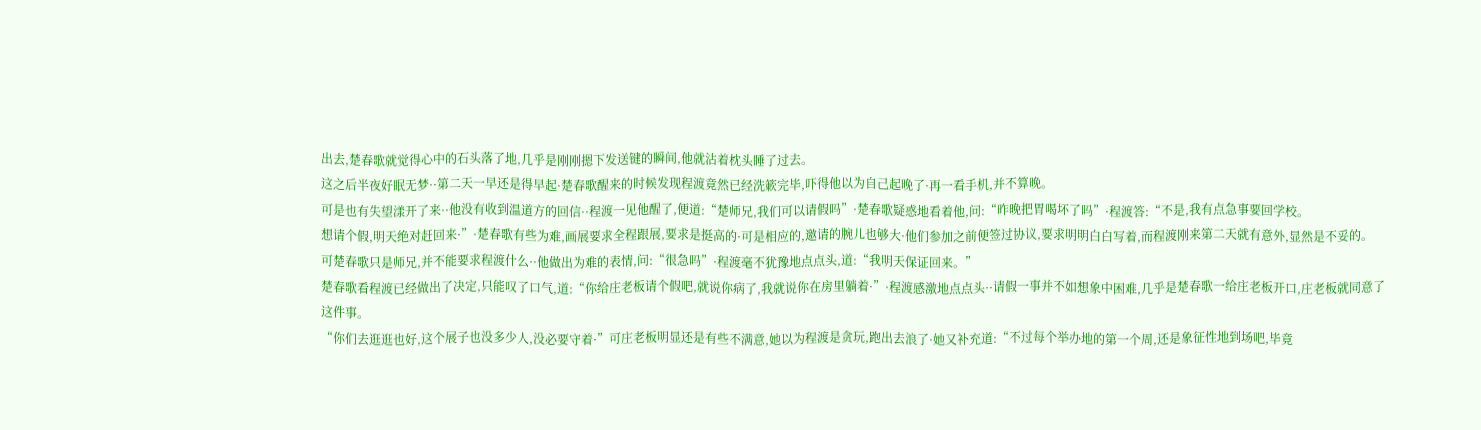出去,楚春歌就觉得心中的石头落了地,几乎是刚刚摁下发送键的瞬间,他就沾着枕头睡了过去。
这之后半夜好眠无梦··第二天一早还是得早起·楚春歌醒来的时候发现程渡竟然已经洗簌完毕,吓得他以为自己起晚了·再一看手机,并不算晚。
可是也有失望漾开了来··他没有收到温道方的回信··程渡一见他醒了,便道:“楚师兄,我们可以请假吗”·楚春歌疑惑地看着他,问:“昨晚把胃喝坏了吗”·程渡答:“不是,我有点急事要回学校。
想请个假,明天绝对赶回来·”·楚春歌有些为难,画展要求全程跟展,要求是挺高的·可是相应的,邀请的腕儿也够大·他们参加之前便签过协议,要求明明白白写着,而程渡刚来第二天就有意外,显然是不妥的。
可楚春歌只是师兄,并不能要求程渡什么··他做出为难的表情,问:“很急吗”·程渡毫不犹豫地点点头,道:“我明天保证回来。”
楚春歌看程渡已经做出了决定,只能叹了口气,道:“你给庄老板请个假吧,就说你病了,我就说你在房里躺着·”·程渡感激地点点头··请假一事并不如想象中困难,几乎是楚春歌一给庄老板开口,庄老板就同意了这件事。
“你们去逛逛也好,这个展子也没多少人,没必要守着·”可庄老板明显还是有些不满意,她以为程渡是贪玩,跑出去浪了·她又补充道:“不过每个举办地的第一个周,还是象征性地到场吧,毕竟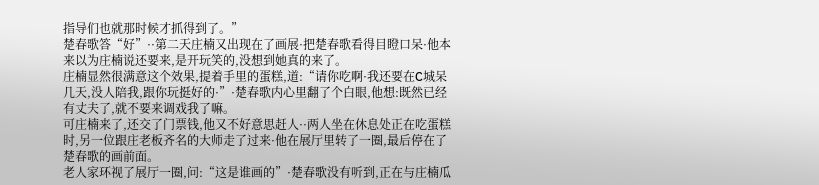指导们也就那时候才抓得到了。”
楚春歌答“好”··第二天庄楠又出现在了画展·把楚春歌看得目瞪口呆·他本来以为庄楠说还要来,是开玩笑的,没想到她真的来了。
庄楠显然很满意这个效果,提着手里的蛋糕,道:“请你吃啊·我还要在C城呆几天,没人陪我,跟你玩挺好的·”·楚春歌内心里翻了个白眼,他想:既然已经有丈夫了,就不要来调戏我了嘛。
可庄楠来了,还交了门票钱,他又不好意思赶人··两人坐在休息处正在吃蛋糕时,另一位跟庄老板齐名的大师走了过来·他在展厅里转了一圈,最后停在了楚春歌的画前面。
老人家环视了展厅一圈,问:“这是谁画的”·楚春歌没有听到,正在与庄楠瓜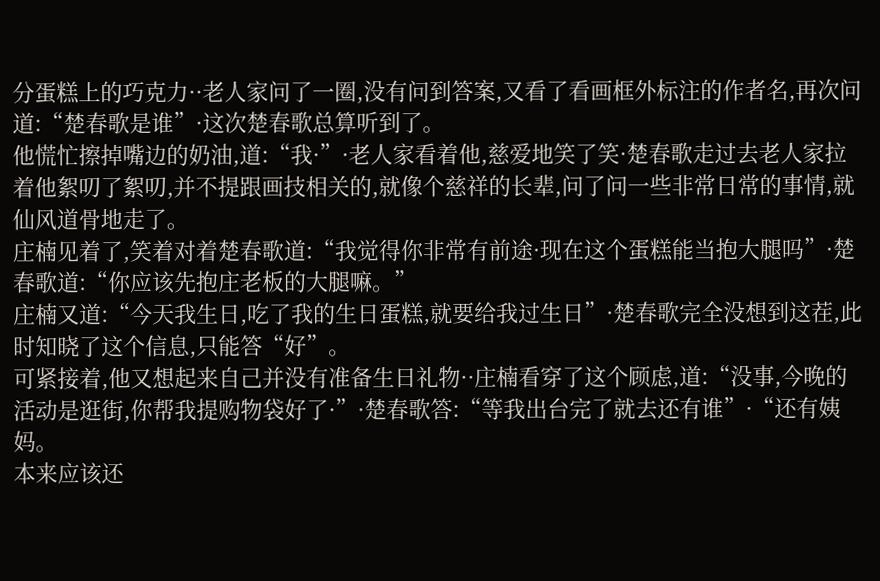分蛋糕上的巧克力··老人家问了一圈,没有问到答案,又看了看画框外标注的作者名,再次问道:“楚春歌是谁”·这次楚春歌总算听到了。
他慌忙擦掉嘴边的奶油,道:“我·”·老人家看着他,慈爱地笑了笑·楚春歌走过去老人家拉着他絮叨了絮叨,并不提跟画技相关的,就像个慈祥的长辈,问了问一些非常日常的事情,就仙风道骨地走了。
庄楠见着了,笑着对着楚春歌道:“我觉得你非常有前途·现在这个蛋糕能当抱大腿吗”·楚春歌道:“你应该先抱庄老板的大腿嘛。”
庄楠又道:“今天我生日,吃了我的生日蛋糕,就要给我过生日”·楚春歌完全没想到这茬,此时知晓了这个信息,只能答“好”。
可紧接着,他又想起来自己并没有准备生日礼物··庄楠看穿了这个顾虑,道:“没事,今晚的活动是逛街,你帮我提购物袋好了·”·楚春歌答:“等我出台完了就去还有谁”·“还有姨妈。
本来应该还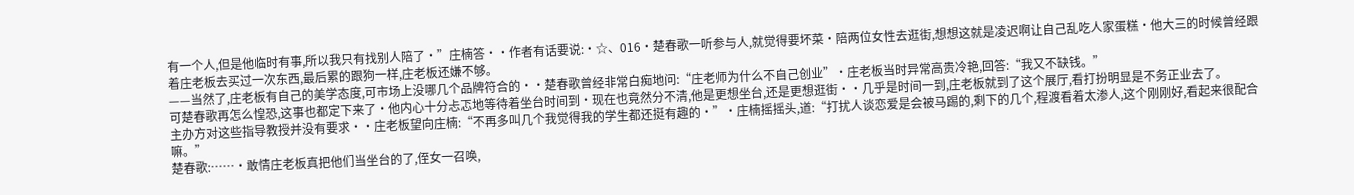有一个人,但是他临时有事,所以我只有找别人陪了·”庄楠答··作者有话要说:·☆、016·楚春歌一听参与人,就觉得要坏菜·陪两位女性去逛街,想想这就是凌迟啊让自己乱吃人家蛋糕·他大三的时候曾经跟着庄老板去买过一次东西,最后累的跟狗一样,庄老板还嫌不够。
——当然了,庄老板有自己的美学态度,可市场上没哪几个品牌符合的··楚春歌曾经非常白痴地问:“庄老师为什么不自己创业”·庄老板当时异常高贵冷艳,回答:“我又不缺钱。”
可楚春歌再怎么惶恐,这事也都定下来了·他内心十分忐忑地等待着坐台时间到·现在也竟然分不清,他是更想坐台,还是更想逛街··几乎是时间一到,庄老板就到了这个展厅,看打扮明显是不务正业去了。
主办方对这些指导教授并没有要求··庄老板望向庄楠:“不再多叫几个我觉得我的学生都还挺有趣的·”·庄楠摇摇头,道:“打扰人谈恋爱是会被马踢的,剩下的几个,程渡看着太渗人,这个刚刚好,看起来很配合嘛。”
楚春歌:……·敢情庄老板真把他们当坐台的了,侄女一召唤,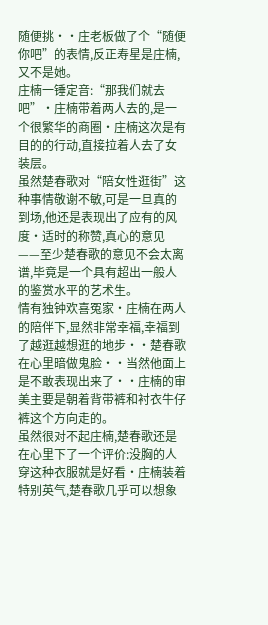随便挑··庄老板做了个“随便你吧”的表情,反正寿星是庄楠,又不是她。
庄楠一锤定音:“那我们就去吧”·庄楠带着两人去的,是一个很繁华的商圈·庄楠这次是有目的的行动,直接拉着人去了女装层。
虽然楚春歌对“陪女性逛街”这种事情敬谢不敏,可是一旦真的到场,他还是表现出了应有的风度·适时的称赞,真心的意见——至少楚春歌的意见不会太离谱,毕竟是一个具有超出一般人的鉴赏水平的艺术生。
情有独钟欢喜冤家·庄楠在两人的陪伴下,显然非常幸福,幸福到了越逛越想逛的地步··楚春歌在心里暗做鬼脸··当然他面上是不敢表现出来了··庄楠的审美主要是朝着背带裤和衬衣牛仔裤这个方向走的。
虽然很对不起庄楠,楚春歌还是在心里下了一个评价:没胸的人穿这种衣服就是好看·庄楠装着特别英气,楚春歌几乎可以想象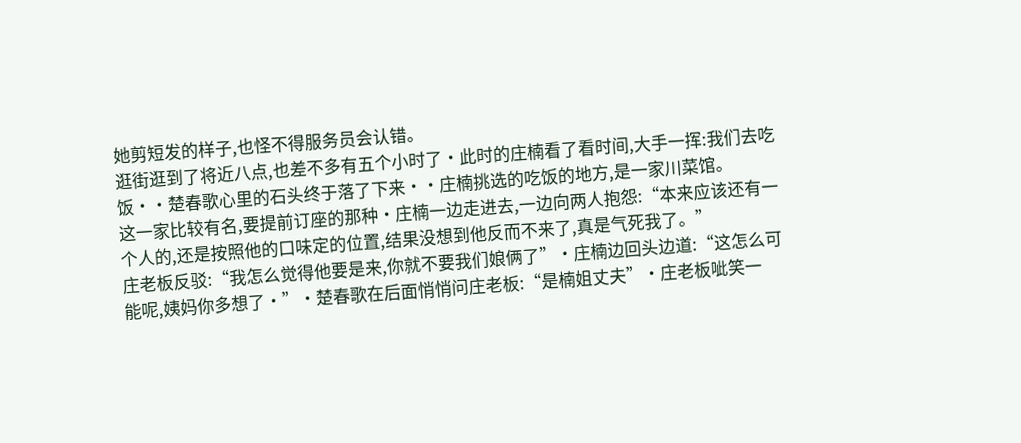她剪短发的样子,也怪不得服务员会认错。
逛街逛到了将近八点,也差不多有五个小时了·此时的庄楠看了看时间,大手一挥:我们去吃饭··楚春歌心里的石头终于落了下来··庄楠挑选的吃饭的地方,是一家川菜馆。
这一家比较有名,要提前订座的那种·庄楠一边走进去,一边向两人抱怨:“本来应该还有一个人的,还是按照他的口味定的位置,结果没想到他反而不来了,真是气死我了。”
庄老板反驳:“我怎么觉得他要是来,你就不要我们娘俩了”·庄楠边回头边道:“这怎么可能呢,姨妈你多想了·”·楚春歌在后面悄悄问庄老板:“是楠姐丈夫”·庄老板呲笑一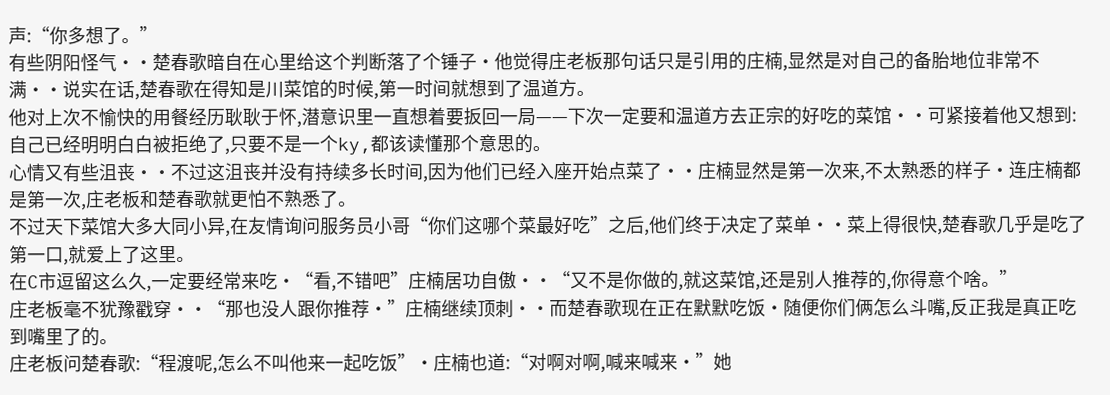声:“你多想了。”
有些阴阳怪气··楚春歌暗自在心里给这个判断落了个锤子·他觉得庄老板那句话只是引用的庄楠,显然是对自己的备胎地位非常不满··说实在话,楚春歌在得知是川菜馆的时候,第一时间就想到了温道方。
他对上次不愉快的用餐经历耿耿于怀,潜意识里一直想着要扳回一局——下次一定要和温道方去正宗的好吃的菜馆··可紧接着他又想到:自己已经明明白白被拒绝了,只要不是一个ky,都该读懂那个意思的。
心情又有些沮丧··不过这沮丧并没有持续多长时间,因为他们已经入座开始点菜了··庄楠显然是第一次来,不太熟悉的样子·连庄楠都是第一次,庄老板和楚春歌就更怕不熟悉了。
不过天下菜馆大多大同小异,在友情询问服务员小哥“你们这哪个菜最好吃”之后,他们终于决定了菜单··菜上得很快,楚春歌几乎是吃了第一口,就爱上了这里。
在C市逗留这么久,一定要经常来吃·“看,不错吧”庄楠居功自傲··“又不是你做的,就这菜馆,还是别人推荐的,你得意个啥。”
庄老板毫不犹豫戳穿··“那也没人跟你推荐·”庄楠继续顶刺··而楚春歌现在正在默默吃饭·随便你们俩怎么斗嘴,反正我是真正吃到嘴里了的。
庄老板问楚春歌:“程渡呢,怎么不叫他来一起吃饭”·庄楠也道:“对啊对啊,喊来喊来·”她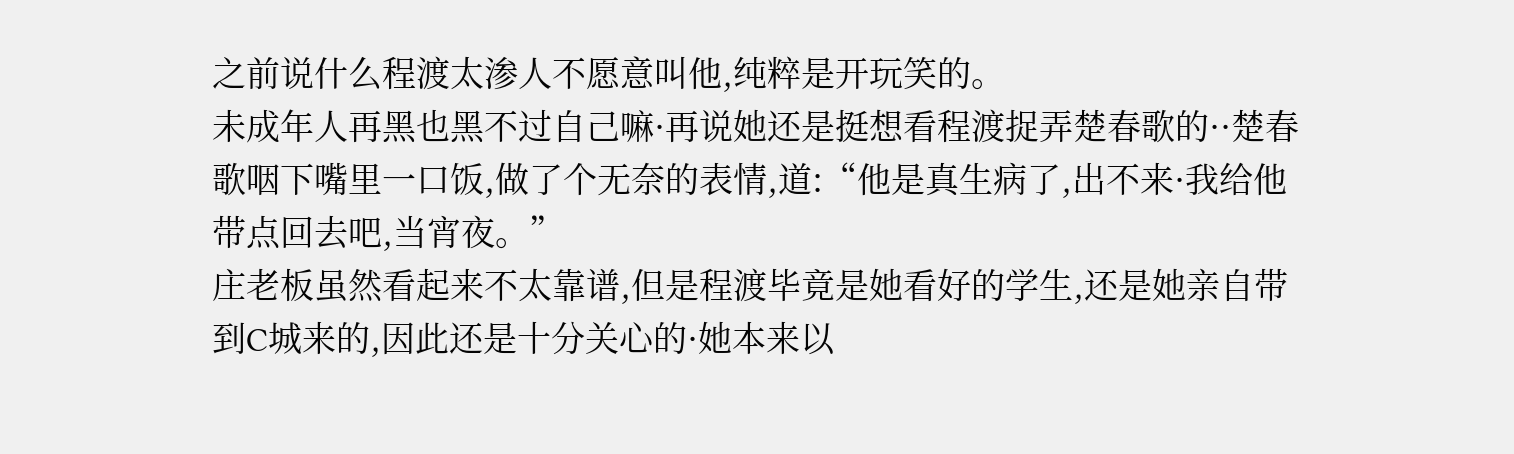之前说什么程渡太渗人不愿意叫他,纯粹是开玩笑的。
未成年人再黑也黑不过自己嘛·再说她还是挺想看程渡捉弄楚春歌的··楚春歌咽下嘴里一口饭,做了个无奈的表情,道:“他是真生病了,出不来·我给他带点回去吧,当宵夜。”
庄老板虽然看起来不太靠谱,但是程渡毕竟是她看好的学生,还是她亲自带到C城来的,因此还是十分关心的·她本来以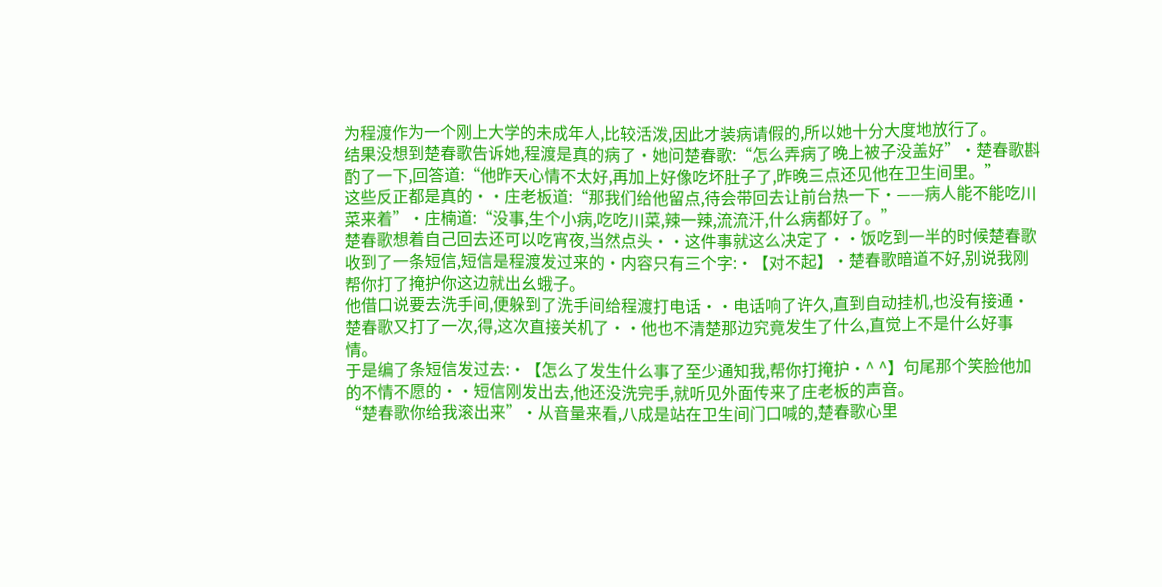为程渡作为一个刚上大学的未成年人,比较活泼,因此才装病请假的,所以她十分大度地放行了。
结果没想到楚春歌告诉她,程渡是真的病了·她问楚春歌:“怎么弄病了晚上被子没盖好”·楚春歌斟酌了一下,回答道:“他昨天心情不太好,再加上好像吃坏肚子了,昨晚三点还见他在卫生间里。”
这些反正都是真的··庄老板道:“那我们给他留点,待会带回去让前台热一下·——病人能不能吃川菜来着”·庄楠道:“没事,生个小病,吃吃川菜,辣一辣,流流汗,什么病都好了。”
楚春歌想着自己回去还可以吃宵夜,当然点头··这件事就这么决定了··饭吃到一半的时候楚春歌收到了一条短信,短信是程渡发过来的·内容只有三个字:·【对不起】·楚春歌暗道不好,别说我刚帮你打了掩护你这边就出幺蛾子。
他借口说要去洗手间,便躲到了洗手间给程渡打电话··电话响了许久,直到自动挂机,也没有接通·楚春歌又打了一次,得,这次直接关机了··他也不清楚那边究竟发生了什么,直觉上不是什么好事情。
于是编了条短信发过去:·【怎么了发生什么事了至少通知我,帮你打掩护·^ ^】句尾那个笑脸他加的不情不愿的··短信刚发出去,他还没洗完手,就听见外面传来了庄老板的声音。
“楚春歌你给我滚出来”·从音量来看,八成是站在卫生间门口喊的,楚春歌心里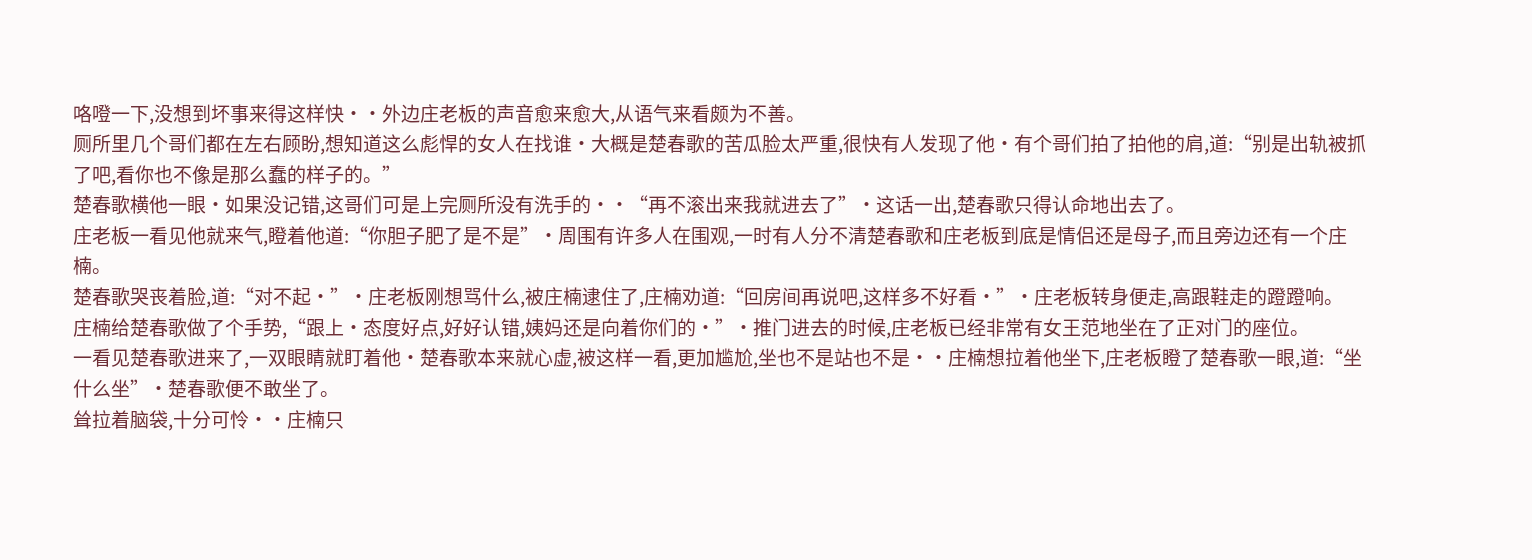咯噔一下,没想到坏事来得这样快··外边庄老板的声音愈来愈大,从语气来看颇为不善。
厕所里几个哥们都在左右顾盼,想知道这么彪悍的女人在找谁·大概是楚春歌的苦瓜脸太严重,很快有人发现了他·有个哥们拍了拍他的肩,道:“别是出轨被抓了吧,看你也不像是那么蠢的样子的。”
楚春歌横他一眼·如果没记错,这哥们可是上完厕所没有洗手的··“再不滚出来我就进去了”·这话一出,楚春歌只得认命地出去了。
庄老板一看见他就来气,瞪着他道:“你胆子肥了是不是”·周围有许多人在围观,一时有人分不清楚春歌和庄老板到底是情侣还是母子,而且旁边还有一个庄楠。
楚春歌哭丧着脸,道:“对不起·”·庄老板刚想骂什么,被庄楠逮住了,庄楠劝道:“回房间再说吧,这样多不好看·”·庄老板转身便走,高跟鞋走的蹬蹬响。
庄楠给楚春歌做了个手势,“跟上·态度好点,好好认错,姨妈还是向着你们的·”·推门进去的时候,庄老板已经非常有女王范地坐在了正对门的座位。
一看见楚春歌进来了,一双眼睛就盯着他·楚春歌本来就心虚,被这样一看,更加尴尬,坐也不是站也不是··庄楠想拉着他坐下,庄老板瞪了楚春歌一眼,道:“坐什么坐”·楚春歌便不敢坐了。
耸拉着脑袋,十分可怜··庄楠只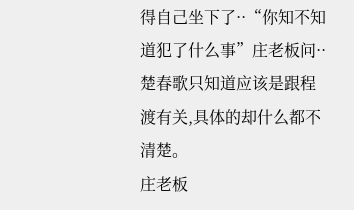得自己坐下了··“你知不知道犯了什么事”庄老板问··楚春歌只知道应该是跟程渡有关,具体的却什么都不清楚。
庄老板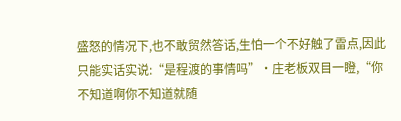盛怒的情况下,也不敢贸然答话,生怕一个不好触了雷点,因此只能实话实说:“是程渡的事情吗”·庄老板双目一瞪,“你不知道啊你不知道就随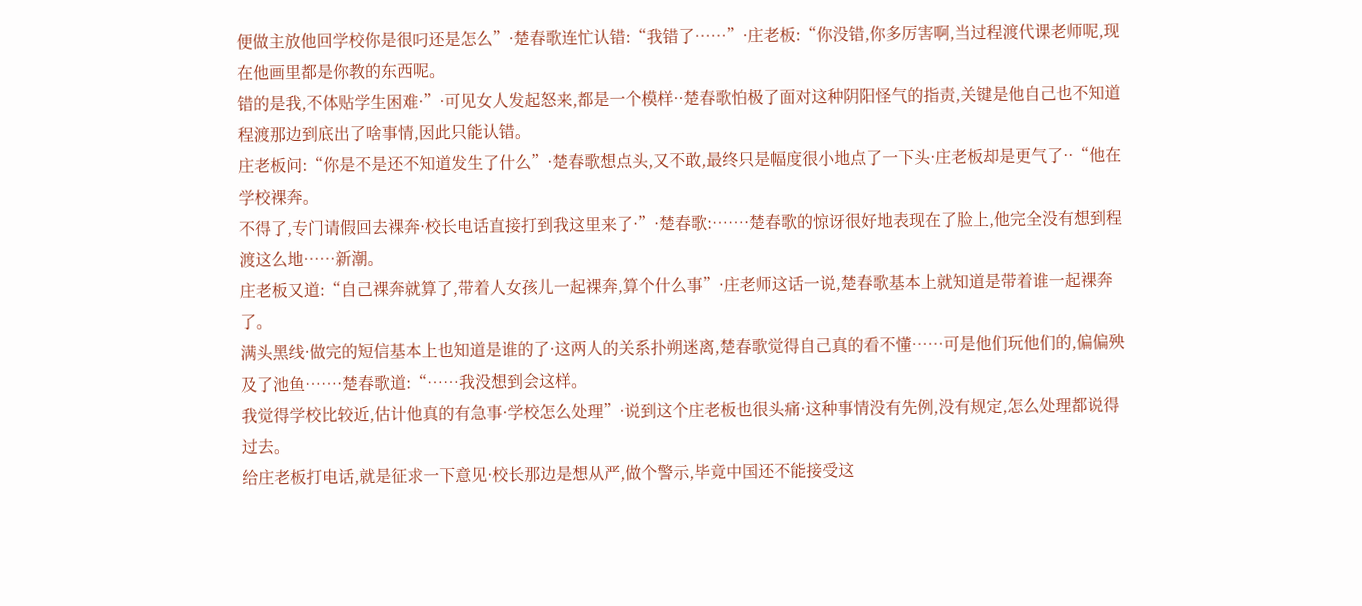便做主放他回学校你是很叼还是怎么”·楚春歌连忙认错:“我错了……”·庄老板:“你没错,你多厉害啊,当过程渡代课老师呢,现在他画里都是你教的东西呢。
错的是我,不体贴学生困难·”·可见女人发起怒来,都是一个模样··楚春歌怕极了面对这种阴阳怪气的指责,关键是他自己也不知道程渡那边到底出了啥事情,因此只能认错。
庄老板问:“你是不是还不知道发生了什么”·楚春歌想点头,又不敢,最终只是幅度很小地点了一下头·庄老板却是更气了··“他在学校裸奔。
不得了,专门请假回去裸奔·校长电话直接打到我这里来了·”·楚春歌:……·楚春歌的惊讶很好地表现在了脸上,他完全没有想到程渡这么地……新潮。
庄老板又道:“自己裸奔就算了,带着人女孩儿一起裸奔,算个什么事”·庄老师这话一说,楚春歌基本上就知道是带着谁一起裸奔了。
满头黑线·做完的短信基本上也知道是谁的了·这两人的关系扑朔迷离,楚春歌觉得自己真的看不懂……可是他们玩他们的,偏偏殃及了池鱼……·楚春歌道:“……我没想到会这样。
我觉得学校比较近,估计他真的有急事·学校怎么处理”·说到这个庄老板也很头痛·这种事情没有先例,没有规定,怎么处理都说得过去。
给庄老板打电话,就是征求一下意见·校长那边是想从严,做个警示,毕竟中国还不能接受这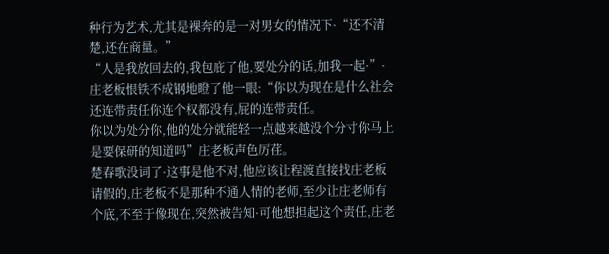种行为艺术,尤其是裸奔的是一对男女的情况下·“还不清楚,还在商量。”
“人是我放回去的,我包庇了他,要处分的话,加我一起·”·庄老板恨铁不成钢地瞪了他一眼:“你以为现在是什么社会还连带责任你连个权都没有,屁的连带责任。
你以为处分你,他的处分就能轻一点越来越没个分寸你马上是要保研的知道吗”庄老板声色厉荏。
楚春歌没词了·这事是他不对,他应该让程渡直接找庄老板请假的,庄老板不是那种不通人情的老师,至少让庄老师有个底,不至于像现在,突然被告知·可他想担起这个责任,庄老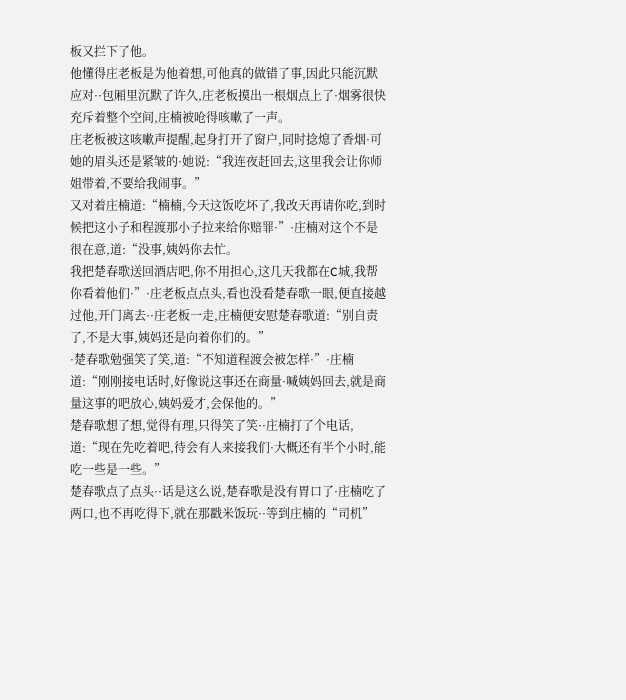板又拦下了他。
他懂得庄老板是为他着想,可他真的做错了事,因此只能沉默应对··包厢里沉默了许久,庄老板摸出一根烟点上了·烟雾很快充斥着整个空间,庄楠被呛得咳嗽了一声。
庄老板被这咳嗽声提醒,起身打开了窗户,同时捻熄了香烟·可她的眉头还是紧皱的·她说:“我连夜赶回去,这里我会让你师姐带着,不要给我闹事。”
又对着庄楠道:“楠楠,今天这饭吃坏了,我改天再请你吃,到时候把这小子和程渡那小子拉来给你赔罪·”·庄楠对这个不是很在意,道:“没事,姨妈你去忙。
我把楚春歌送回酒店吧,你不用担心,这几天我都在C城,我帮你看着他们·”·庄老板点点头,看也没看楚春歌一眼,便直接越过他,开门离去··庄老板一走,庄楠便安慰楚春歌道:“别自责了,不是大事,姨妈还是向着你们的。”
·楚春歌勉强笑了笑,道:“不知道程渡会被怎样·”·庄楠道:“刚刚接电话时,好像说这事还在商量·喊姨妈回去,就是商量这事的吧放心,姨妈爱才,会保他的。”
楚春歌想了想,觉得有理,只得笑了笑··庄楠打了个电话,道:“现在先吃着吧,待会有人来接我们·大概还有半个小时,能吃一些是一些。”
楚春歌点了点头··话是这么说,楚春歌是没有胃口了·庄楠吃了两口,也不再吃得下,就在那戳米饭玩··等到庄楠的“司机”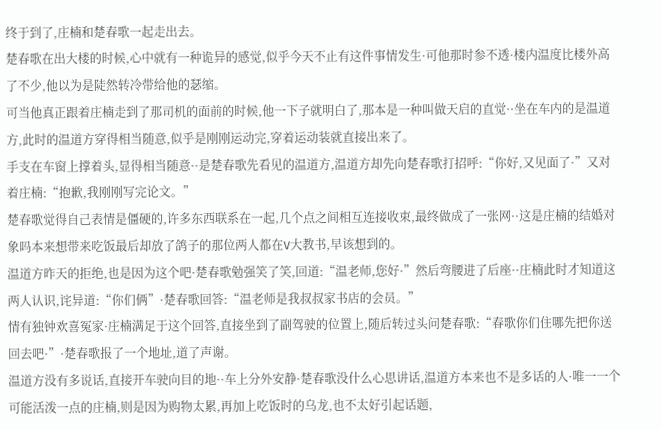终于到了,庄楠和楚春歌一起走出去。
楚春歌在出大楼的时候,心中就有一种诡异的感觉,似乎今天不止有这件事情发生·可他那时参不透·楼内温度比楼外高了不少,他以为是陡然转冷带给他的瑟缩。
可当他真正跟着庄楠走到了那司机的面前的时候,他一下子就明白了,那本是一种叫做天启的直觉··坐在车内的是温道方,此时的温道方穿得相当随意,似乎是刚刚运动完,穿着运动装就直接出来了。
手支在车窗上撑着头,显得相当随意··是楚春歌先看见的温道方,温道方却先向楚春歌打招呼:“你好,又见面了·”又对着庄楠:“抱歉,我刚刚写完论文。”
楚春歌觉得自己表情是僵硬的,许多东西联系在一起,几个点之间相互连接收束,最终做成了一张网··这是庄楠的结婚对象吗本来想带来吃饭最后却放了鸽子的那位两人都在V大教书,早该想到的。
温道方昨天的拒绝,也是因为这个吧·楚春歌勉强笑了笑,回道:“温老师,您好·”然后弯腰进了后座··庄楠此时才知道这两人认识,诧异道:“你们俩”·楚春歌回答:“温老师是我叔叔家书店的会员。”
情有独钟欢喜冤家·庄楠满足于这个回答,直接坐到了副驾驶的位置上,随后转过头问楚春歌:“春歌你们住哪先把你送回去吧·”·楚春歌报了一个地址,道了声谢。
温道方没有多说话,直接开车驶向目的地··车上分外安静·楚春歌没什么心思讲话,温道方本来也不是多话的人·唯一一个可能活泼一点的庄楠,则是因为购物太累,再加上吃饭时的乌龙,也不太好引起话题,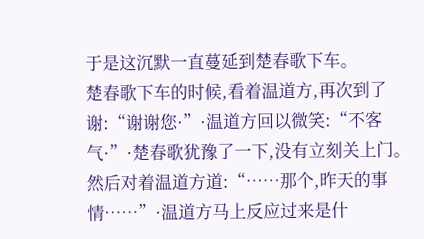于是这沉默一直蔓延到楚春歌下车。
楚春歌下车的时候,看着温道方,再次到了谢:“谢谢您·”·温道方回以微笑:“不客气·”·楚春歌犹豫了一下,没有立刻关上门。
然后对着温道方道:“……那个,昨天的事情……”·温道方马上反应过来是什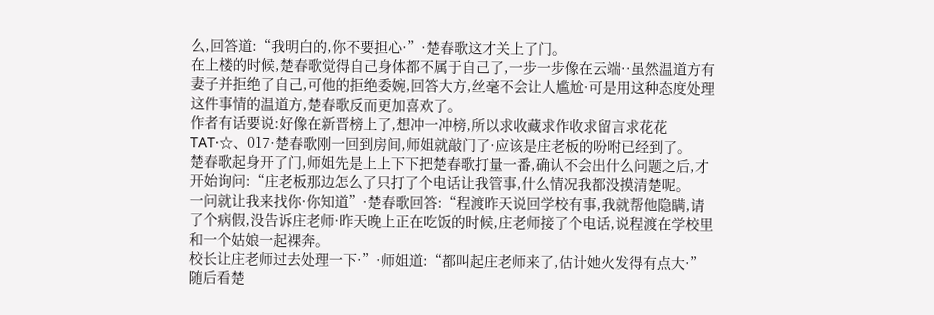么,回答道:“我明白的,你不要担心·”·楚春歌这才关上了门。
在上楼的时候,楚春歌觉得自己身体都不属于自己了,一步一步像在云端··虽然温道方有妻子并拒绝了自己,可他的拒绝委婉,回答大方,丝毫不会让人尴尬·可是用这种态度处理这件事情的温道方,楚春歌反而更加喜欢了。
作者有话要说:好像在新晋榜上了,想冲一冲榜,所以求收藏求作收求留言求花花TAT·☆、017·楚春歌刚一回到房间,师姐就敲门了·应该是庄老板的吩咐已经到了。
楚春歌起身开了门,师姐先是上上下下把楚春歌打量一番,确认不会出什么问题之后,才开始询问:“庄老板那边怎么了只打了个电话让我管事,什么情况我都没摸清楚呢。
一问就让我来找你·你知道”·楚春歌回答:“程渡昨天说回学校有事,我就帮他隐瞒,请了个病假,没告诉庄老师·昨天晚上正在吃饭的时候,庄老师接了个电话,说程渡在学校里和一个姑娘一起裸奔。
校长让庄老师过去处理一下·”·师姐道:“都叫起庄老师来了,估计她火发得有点大·”随后看楚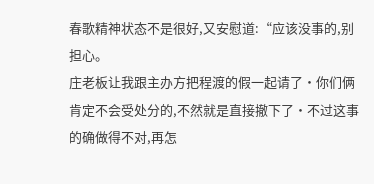春歌精神状态不是很好,又安慰道:“应该没事的,别担心。
庄老板让我跟主办方把程渡的假一起请了·你们俩肯定不会受处分的,不然就是直接撤下了·不过这事的确做得不对,再怎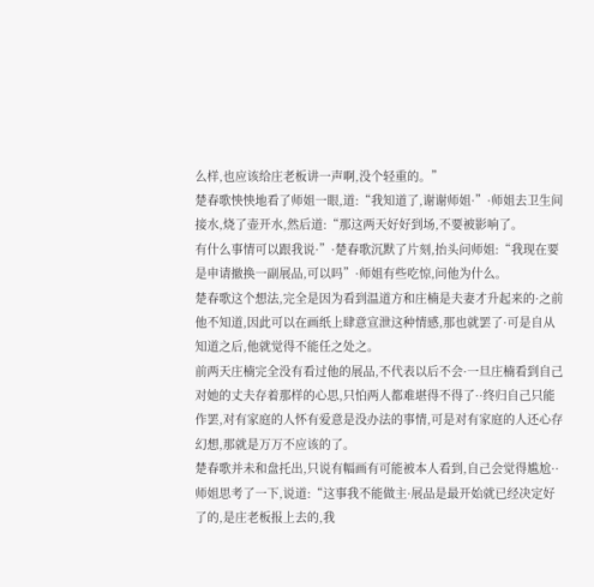么样,也应该给庄老板讲一声啊,没个轻重的。”
楚春歌怏怏地看了师姐一眼,道:“我知道了,谢谢师姐·”·师姐去卫生间接水,烧了壶开水,然后道:“那这两天好好到场,不要被影响了。
有什么事情可以跟我说·”·楚春歌沉默了片刻,抬头问师姐:“我现在要是申请撤换一副展品,可以吗”·师姐有些吃惊,问他为什么。
楚春歌这个想法,完全是因为看到温道方和庄楠是夫妻才升起来的·之前他不知道,因此可以在画纸上肆意宣泄这种情感,那也就罢了·可是自从知道之后,他就觉得不能任之处之。
前两天庄楠完全没有看过他的展品,不代表以后不会·一旦庄楠看到自己对她的丈夫存着那样的心思,只怕两人都难堪得不得了··终归自己只能作罢,对有家庭的人怀有爱意是没办法的事情,可是对有家庭的人还心存幻想,那就是万万不应该的了。
楚春歌并未和盘托出,只说有幅画有可能被本人看到,自己会觉得尴尬··师姐思考了一下,说道:“这事我不能做主·展品是最开始就已经决定好了的,是庄老板报上去的,我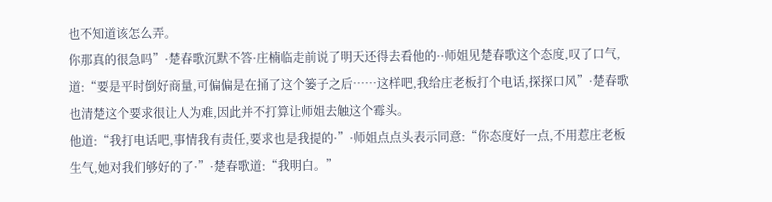也不知道该怎么弄。
你那真的很急吗”·楚春歌沉默不答·庄楠临走前说了明天还得去看他的··师姐见楚春歌这个态度,叹了口气,道:“要是平时倒好商量,可偏偏是在捅了这个篓子之后……这样吧,我给庄老板打个电话,探探口风”·楚春歌也清楚这个要求很让人为难,因此并不打算让师姐去触这个霉头。
他道:“我打电话吧,事情我有责任,要求也是我提的·”·师姐点点头表示同意:“你态度好一点,不用惹庄老板生气,她对我们够好的了·”·楚春歌道:“我明白。”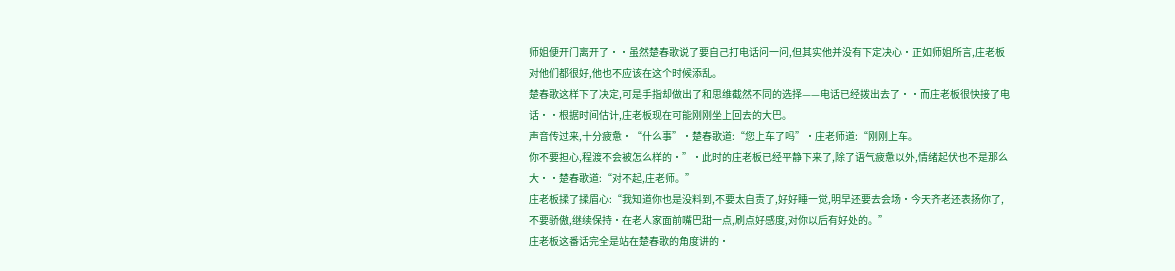师姐便开门离开了··虽然楚春歌说了要自己打电话问一问,但其实他并没有下定决心·正如师姐所言,庄老板对他们都很好,他也不应该在这个时候添乱。
楚春歌这样下了决定,可是手指却做出了和思维截然不同的选择——电话已经拨出去了··而庄老板很快接了电话··根据时间估计,庄老板现在可能刚刚坐上回去的大巴。
声音传过来,十分疲惫·“什么事”·楚春歌道:“您上车了吗”·庄老师道:“刚刚上车。
你不要担心,程渡不会被怎么样的·”·此时的庄老板已经平静下来了,除了语气疲惫以外,情绪起伏也不是那么大··楚春歌道:“对不起,庄老师。”
庄老板揉了揉眉心:“我知道你也是没料到,不要太自责了,好好睡一觉,明早还要去会场·今天齐老还表扬你了,不要骄傲,继续保持·在老人家面前嘴巴甜一点,刷点好感度,对你以后有好处的。”
庄老板这番话完全是站在楚春歌的角度讲的·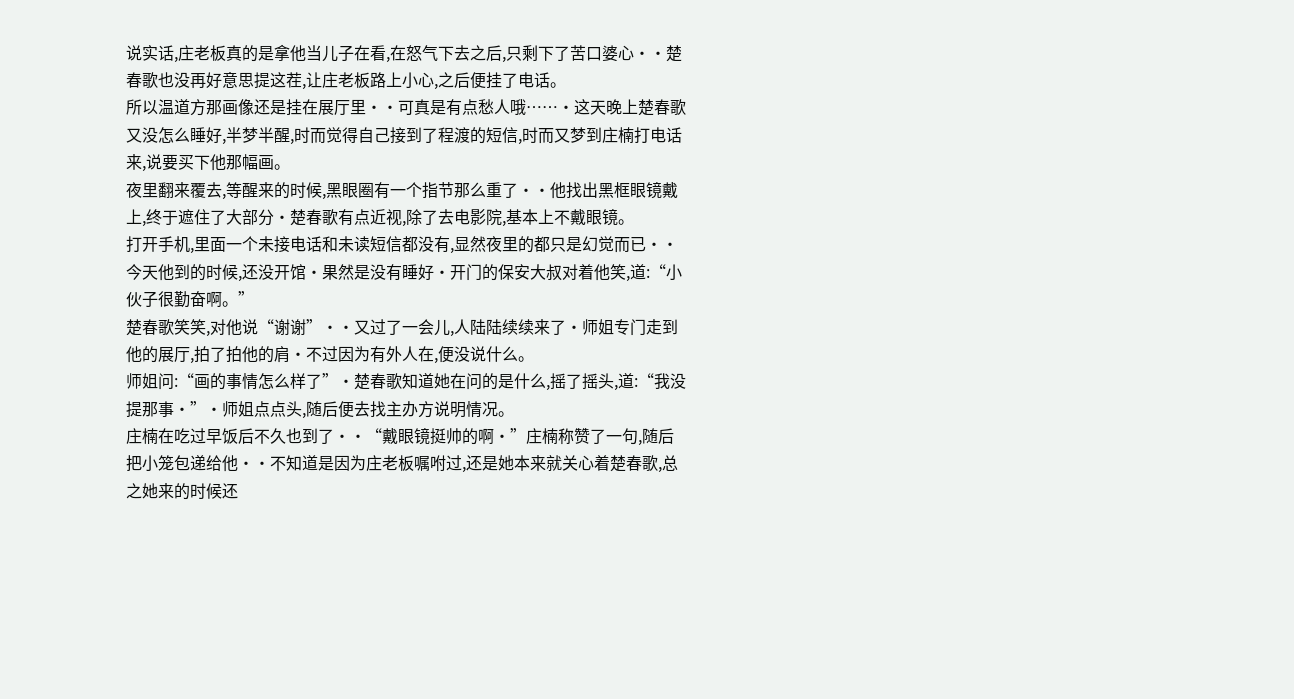说实话,庄老板真的是拿他当儿子在看,在怒气下去之后,只剩下了苦口婆心··楚春歌也没再好意思提这茬,让庄老板路上小心,之后便挂了电话。
所以温道方那画像还是挂在展厅里··可真是有点愁人哦……·这天晚上楚春歌又没怎么睡好,半梦半醒,时而觉得自己接到了程渡的短信,时而又梦到庄楠打电话来,说要买下他那幅画。
夜里翻来覆去,等醒来的时候,黑眼圈有一个指节那么重了··他找出黑框眼镜戴上,终于遮住了大部分·楚春歌有点近视,除了去电影院,基本上不戴眼镜。
打开手机,里面一个未接电话和未读短信都没有,显然夜里的都只是幻觉而已··今天他到的时候,还没开馆·果然是没有睡好·开门的保安大叔对着他笑,道:“小伙子很勤奋啊。”
楚春歌笑笑,对他说“谢谢”··又过了一会儿,人陆陆续续来了·师姐专门走到他的展厅,拍了拍他的肩·不过因为有外人在,便没说什么。
师姐问:“画的事情怎么样了”·楚春歌知道她在问的是什么,摇了摇头,道:“我没提那事·”·师姐点点头,随后便去找主办方说明情况。
庄楠在吃过早饭后不久也到了··“戴眼镜挺帅的啊·”庄楠称赞了一句,随后把小笼包递给他··不知道是因为庄老板嘱咐过,还是她本来就关心着楚春歌,总之她来的时候还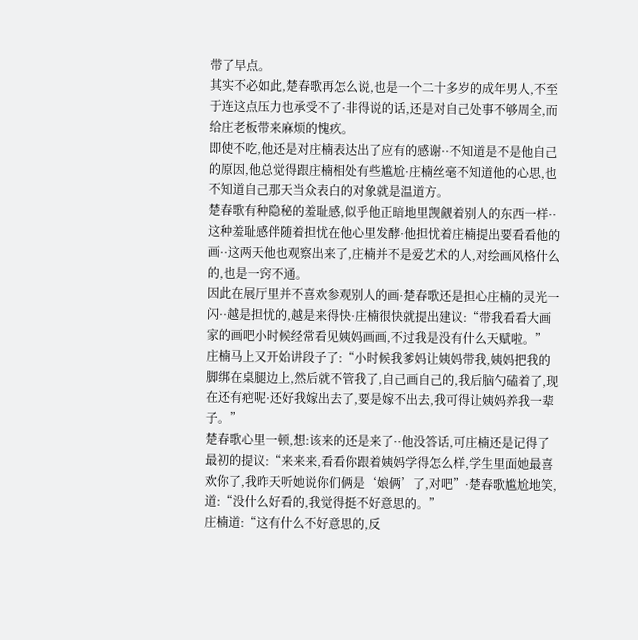带了早点。
其实不必如此,楚春歌再怎么说,也是一个二十多岁的成年男人,不至于连这点压力也承受不了·非得说的话,还是对自己处事不够周全,而给庄老板带来麻烦的愧疚。
即使不吃,他还是对庄楠表达出了应有的感谢··不知道是不是他自己的原因,他总觉得跟庄楠相处有些尴尬·庄楠丝毫不知道他的心思,也不知道自己那天当众表白的对象就是温道方。
楚春歌有种隐秘的羞耻感,似乎他正暗地里觊觎着别人的东西一样··这种羞耻感伴随着担忧在他心里发酵·他担忧着庄楠提出要看看他的画··这两天他也观察出来了,庄楠并不是爱艺术的人,对绘画风格什么的,也是一窍不通。
因此在展厅里并不喜欢参观别人的画·楚春歌还是担心庄楠的灵光一闪··越是担忧的,越是来得快·庄楠很快就提出建议:“带我看看大画家的画吧小时候经常看见姨妈画画,不过我是没有什么天赋啦。”
庄楠马上又开始讲段子了:“小时候我爹妈让姨妈带我,姨妈把我的脚绑在桌腿边上,然后就不管我了,自己画自己的,我后脑勺磕着了,现在还有疤呢·还好我嫁出去了,要是嫁不出去,我可得让姨妈养我一辈子。”
楚春歌心里一顿,想:该来的还是来了··他没答话,可庄楠还是记得了最初的提议:“来来来,看看你跟着姨妈学得怎么样,学生里面她最喜欢你了,我昨天听她说你们俩是‘娘俩’了,对吧”·楚春歌尴尬地笑,道:“没什么好看的,我觉得挺不好意思的。”
庄楠道:“这有什么不好意思的,反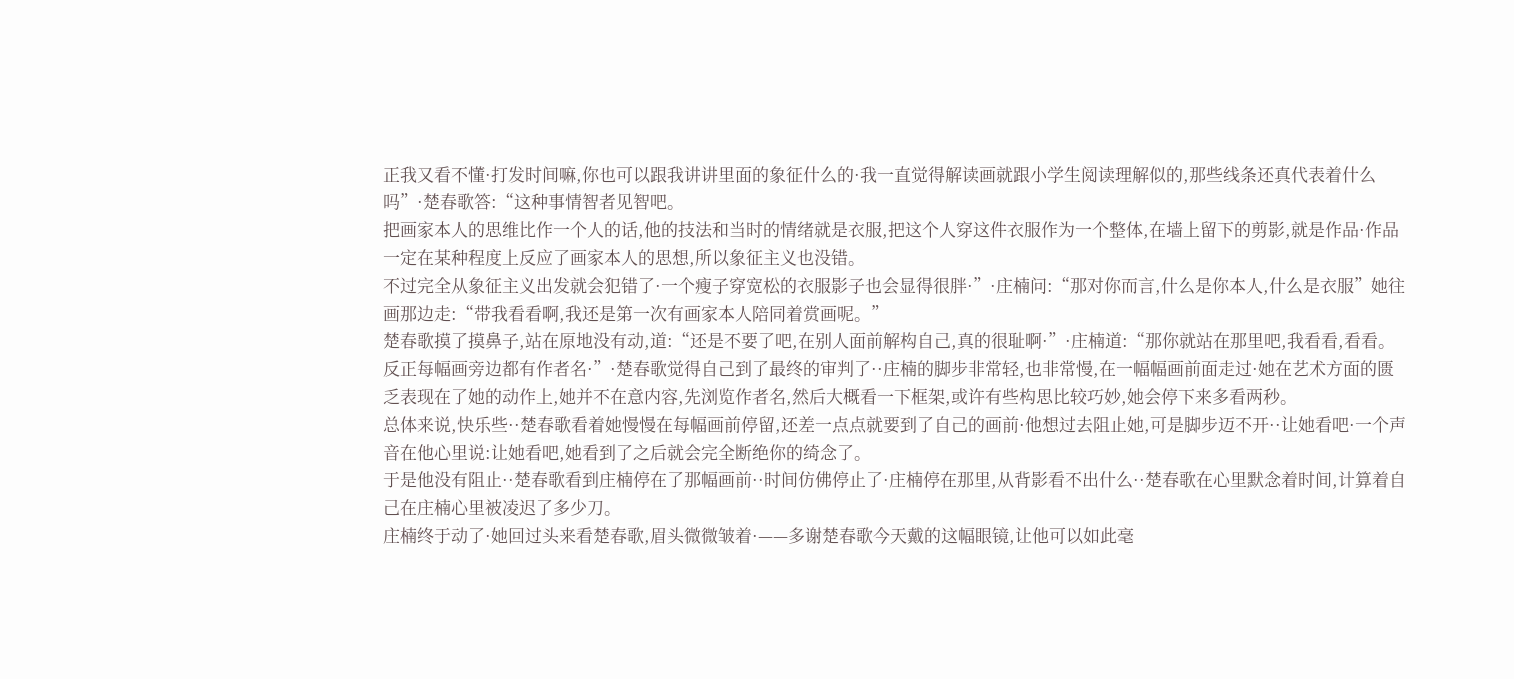正我又看不懂·打发时间嘛,你也可以跟我讲讲里面的象征什么的·我一直觉得解读画就跟小学生阅读理解似的,那些线条还真代表着什么吗”·楚春歌答:“这种事情智者见智吧。
把画家本人的思维比作一个人的话,他的技法和当时的情绪就是衣服,把这个人穿这件衣服作为一个整体,在墙上留下的剪影,就是作品·作品一定在某种程度上反应了画家本人的思想,所以象征主义也没错。
不过完全从象征主义出发就会犯错了·一个瘦子穿宽松的衣服影子也会显得很胖·”·庄楠问:“那对你而言,什么是你本人,什么是衣服”她往画那边走:“带我看看啊,我还是第一次有画家本人陪同着赏画呢。”
楚春歌摸了摸鼻子,站在原地没有动,道:“还是不要了吧,在别人面前解构自己,真的很耻啊·”·庄楠道:“那你就站在那里吧,我看看,看看。
反正每幅画旁边都有作者名·”·楚春歌觉得自己到了最终的审判了··庄楠的脚步非常轻,也非常慢,在一幅幅画前面走过·她在艺术方面的匮乏表现在了她的动作上,她并不在意内容,先浏览作者名,然后大概看一下框架,或许有些构思比较巧妙,她会停下来多看两秒。
总体来说,快乐些··楚春歌看着她慢慢在每幅画前停留,还差一点点就要到了自己的画前·他想过去阻止她,可是脚步迈不开··让她看吧·一个声音在他心里说:让她看吧,她看到了之后就会完全断绝你的绮念了。
于是他没有阻止··楚春歌看到庄楠停在了那幅画前··时间仿佛停止了·庄楠停在那里,从背影看不出什么··楚春歌在心里默念着时间,计算着自己在庄楠心里被凌迟了多少刀。
庄楠终于动了·她回过头来看楚春歌,眉头微微皱着·——多谢楚春歌今天戴的这幅眼镜,让他可以如此毫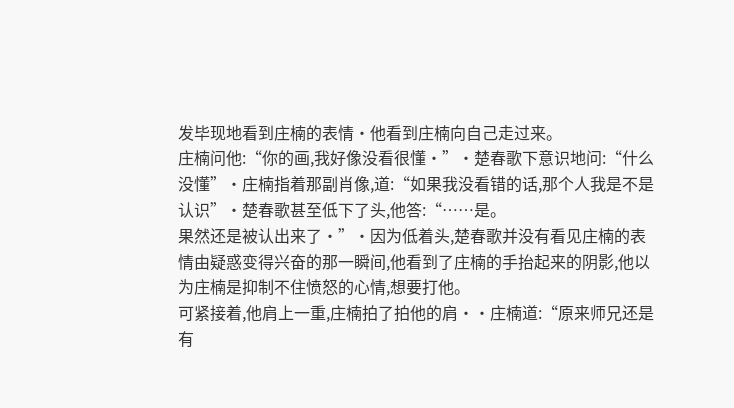发毕现地看到庄楠的表情·他看到庄楠向自己走过来。
庄楠问他:“你的画,我好像没看很懂·”·楚春歌下意识地问:“什么没懂”·庄楠指着那副肖像,道:“如果我没看错的话,那个人我是不是认识”·楚春歌甚至低下了头,他答:“……是。
果然还是被认出来了·”·因为低着头,楚春歌并没有看见庄楠的表情由疑惑变得兴奋的那一瞬间,他看到了庄楠的手抬起来的阴影,他以为庄楠是抑制不住愤怒的心情,想要打他。
可紧接着,他肩上一重,庄楠拍了拍他的肩··庄楠道:“原来师兄还是有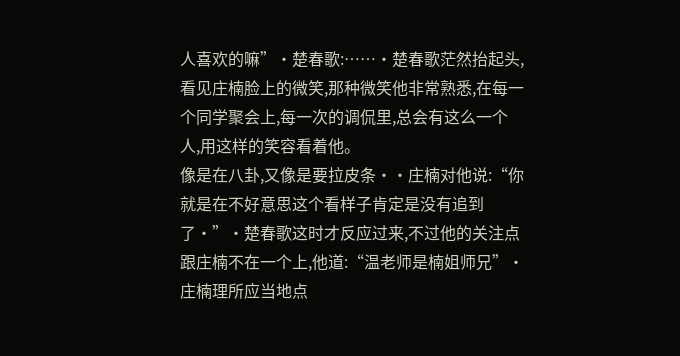人喜欢的嘛”·楚春歌:……·楚春歌茫然抬起头,看见庄楠脸上的微笑,那种微笑他非常熟悉,在每一个同学聚会上,每一次的调侃里,总会有这么一个人,用这样的笑容看着他。
像是在八卦,又像是要拉皮条··庄楠对他说:“你就是在不好意思这个看样子肯定是没有追到了·”·楚春歌这时才反应过来,不过他的关注点跟庄楠不在一个上,他道:“温老师是楠姐师兄”·庄楠理所应当地点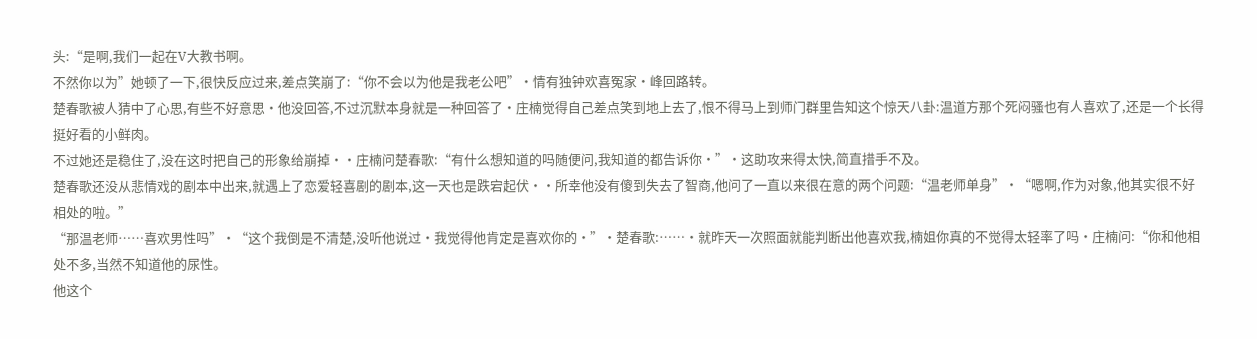头:“是啊,我们一起在V大教书啊。
不然你以为”她顿了一下,很快反应过来,差点笑崩了:“你不会以为他是我老公吧”·情有独钟欢喜冤家·峰回路转。
楚春歌被人猜中了心思,有些不好意思·他没回答,不过沉默本身就是一种回答了·庄楠觉得自己差点笑到地上去了,恨不得马上到师门群里告知这个惊天八卦:温道方那个死闷骚也有人喜欢了,还是一个长得挺好看的小鲜肉。
不过她还是稳住了,没在这时把自己的形象给崩掉··庄楠问楚春歌:“有什么想知道的吗随便问,我知道的都告诉你·”·这助攻来得太快,简直措手不及。
楚春歌还没从悲情戏的剧本中出来,就遇上了恋爱轻喜剧的剧本,这一天也是跌宕起伏··所幸他没有傻到失去了智商,他问了一直以来很在意的两个问题:“温老师单身”·“嗯啊,作为对象,他其实很不好相处的啦。”
“那温老师……喜欢男性吗”·“这个我倒是不清楚,没听他说过·我觉得他肯定是喜欢你的·”·楚春歌:……·就昨天一次照面就能判断出他喜欢我,楠姐你真的不觉得太轻率了吗·庄楠问:“你和他相处不多,当然不知道他的尿性。
他这个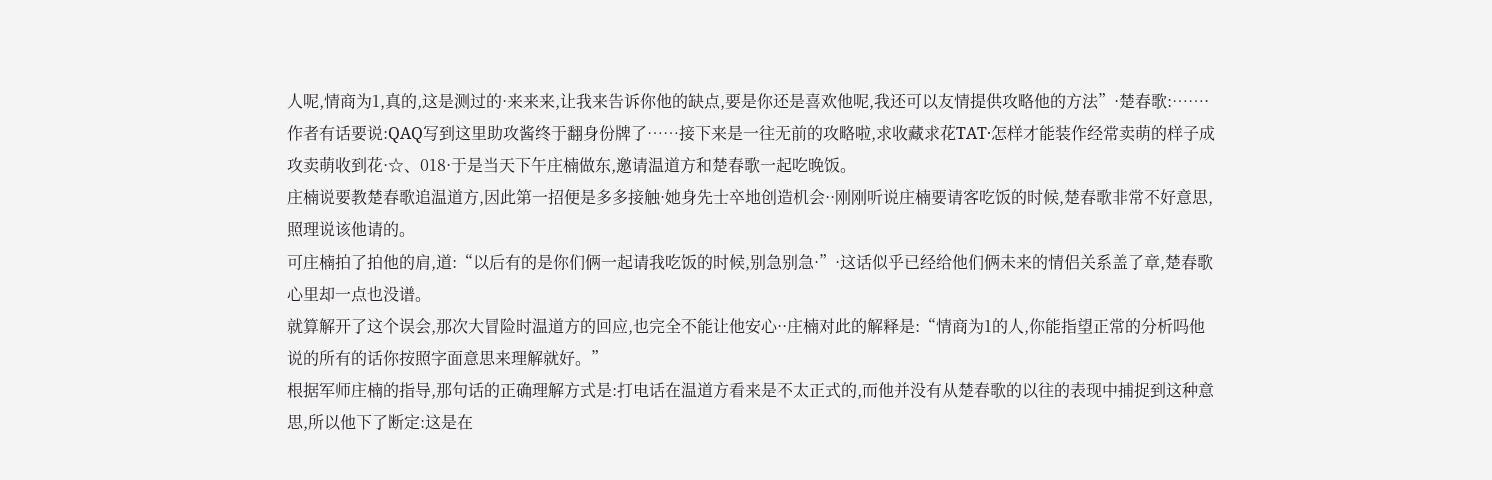人呢,情商为1,真的,这是测过的·来来来,让我来告诉你他的缺点,要是你还是喜欢他呢,我还可以友情提供攻略他的方法”·楚春歌:……·作者有话要说:QAQ写到这里助攻酱终于翻身份牌了……接下来是一往无前的攻略啦,求收藏求花TAT·怎样才能装作经常卖萌的样子成攻卖萌收到花·☆、018·于是当天下午庄楠做东,邀请温道方和楚春歌一起吃晚饭。
庄楠说要教楚春歌追温道方,因此第一招便是多多接触·她身先士卒地创造机会··刚刚听说庄楠要请客吃饭的时候,楚春歌非常不好意思,照理说该他请的。
可庄楠拍了拍他的肩,道:“以后有的是你们俩一起请我吃饭的时候,别急别急·”·这话似乎已经给他们俩未来的情侣关系盖了章,楚春歌心里却一点也没谱。
就算解开了这个误会,那次大冒险时温道方的回应,也完全不能让他安心··庄楠对此的解释是:“情商为1的人,你能指望正常的分析吗他说的所有的话你按照字面意思来理解就好。”
根据军师庄楠的指导,那句话的正确理解方式是:打电话在温道方看来是不太正式的,而他并没有从楚春歌的以往的表现中捕捉到这种意思,所以他下了断定:这是在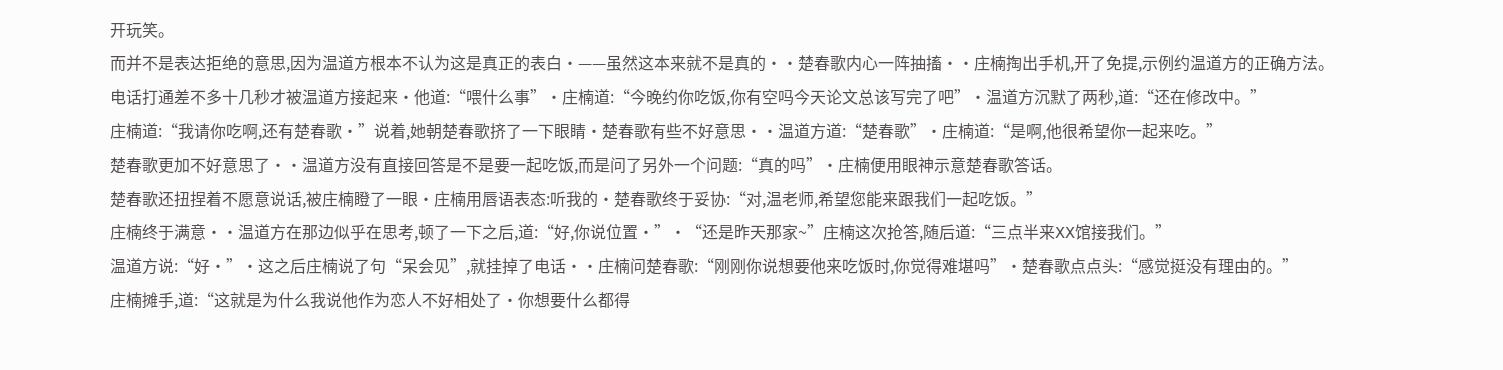开玩笑。
而并不是表达拒绝的意思,因为温道方根本不认为这是真正的表白·——虽然这本来就不是真的··楚春歌内心一阵抽搐··庄楠掏出手机,开了免提,示例约温道方的正确方法。
电话打通差不多十几秒才被温道方接起来·他道:“喂什么事”·庄楠道:“今晚约你吃饭,你有空吗今天论文总该写完了吧”·温道方沉默了两秒,道:“还在修改中。”
庄楠道:“我请你吃啊,还有楚春歌·”说着,她朝楚春歌挤了一下眼睛·楚春歌有些不好意思··温道方道:“楚春歌”·庄楠道:“是啊,他很希望你一起来吃。”
楚春歌更加不好意思了··温道方没有直接回答是不是要一起吃饭,而是问了另外一个问题:“真的吗”·庄楠便用眼神示意楚春歌答话。
楚春歌还扭捏着不愿意说话,被庄楠瞪了一眼·庄楠用唇语表态:听我的·楚春歌终于妥协:“对,温老师,希望您能来跟我们一起吃饭。”
庄楠终于满意··温道方在那边似乎在思考,顿了一下之后,道:“好,你说位置·”·“还是昨天那家~”庄楠这次抢答,随后道:“三点半来XX馆接我们。”
温道方说:“好·”·这之后庄楠说了句“呆会见”,就挂掉了电话··庄楠问楚春歌:“刚刚你说想要他来吃饭时,你觉得难堪吗”·楚春歌点点头:“感觉挺没有理由的。”
庄楠摊手,道:“这就是为什么我说他作为恋人不好相处了·你想要什么都得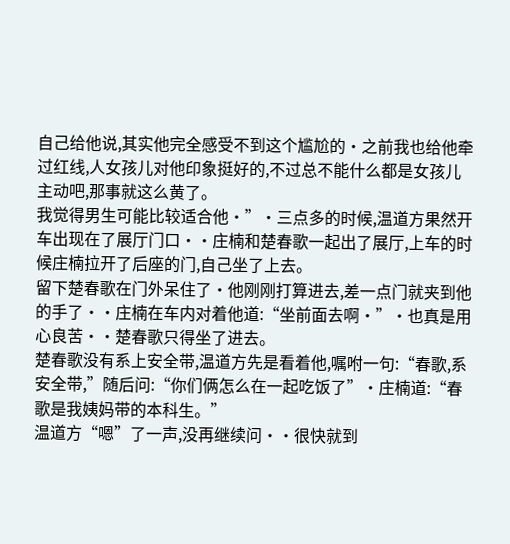自己给他说,其实他完全感受不到这个尴尬的·之前我也给他牵过红线,人女孩儿对他印象挺好的,不过总不能什么都是女孩儿主动吧,那事就这么黄了。
我觉得男生可能比较适合他·”·三点多的时候,温道方果然开车出现在了展厅门口··庄楠和楚春歌一起出了展厅,上车的时候庄楠拉开了后座的门,自己坐了上去。
留下楚春歌在门外呆住了·他刚刚打算进去,差一点门就夹到他的手了··庄楠在车内对着他道:“坐前面去啊·”·也真是用心良苦··楚春歌只得坐了进去。
楚春歌没有系上安全带,温道方先是看着他,嘱咐一句:“春歌,系安全带,”随后问:“你们俩怎么在一起吃饭了”·庄楠道:“春歌是我姨妈带的本科生。”
温道方“嗯”了一声,没再继续问··很快就到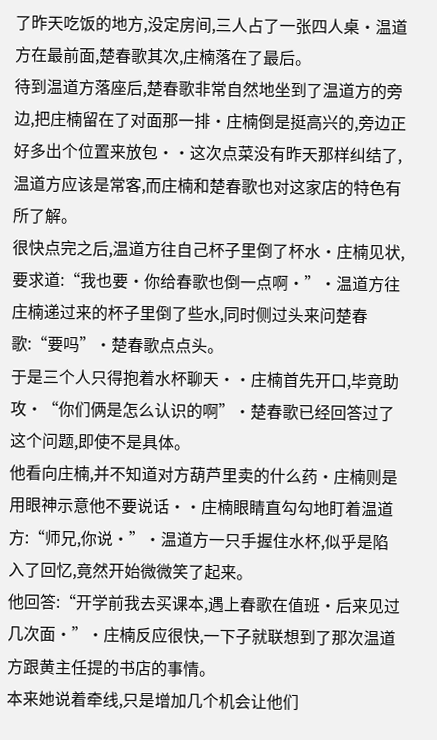了昨天吃饭的地方,没定房间,三人占了一张四人桌·温道方在最前面,楚春歌其次,庄楠落在了最后。
待到温道方落座后,楚春歌非常自然地坐到了温道方的旁边,把庄楠留在了对面那一排·庄楠倒是挺高兴的,旁边正好多出个位置来放包··这次点菜没有昨天那样纠结了,温道方应该是常客,而庄楠和楚春歌也对这家店的特色有所了解。
很快点完之后,温道方往自己杯子里倒了杯水·庄楠见状,要求道:“我也要·你给春歌也倒一点啊·”·温道方往庄楠递过来的杯子里倒了些水,同时侧过头来问楚春歌:“要吗”·楚春歌点点头。
于是三个人只得抱着水杯聊天··庄楠首先开口,毕竟助攻·“你们俩是怎么认识的啊”·楚春歌已经回答过了这个问题,即使不是具体。
他看向庄楠,并不知道对方葫芦里卖的什么药·庄楠则是用眼神示意他不要说话··庄楠眼睛直勾勾地盯着温道方:“师兄,你说·”·温道方一只手握住水杯,似乎是陷入了回忆,竟然开始微微笑了起来。
他回答:“开学前我去买课本,遇上春歌在值班·后来见过几次面·”·庄楠反应很快,一下子就联想到了那次温道方跟黄主任提的书店的事情。
本来她说着牵线,只是增加几个机会让他们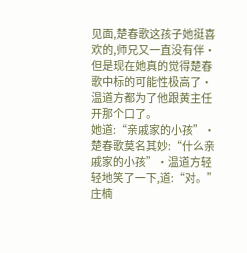见面,楚春歌这孩子她挺喜欢的,师兄又一直没有伴·但是现在她真的觉得楚春歌中标的可能性极高了·温道方都为了他跟黄主任开那个口了。
她道:“亲戚家的小孩”·楚春歌莫名其妙:“什么亲戚家的小孩”·温道方轻轻地笑了一下,道:“对。”
庄楠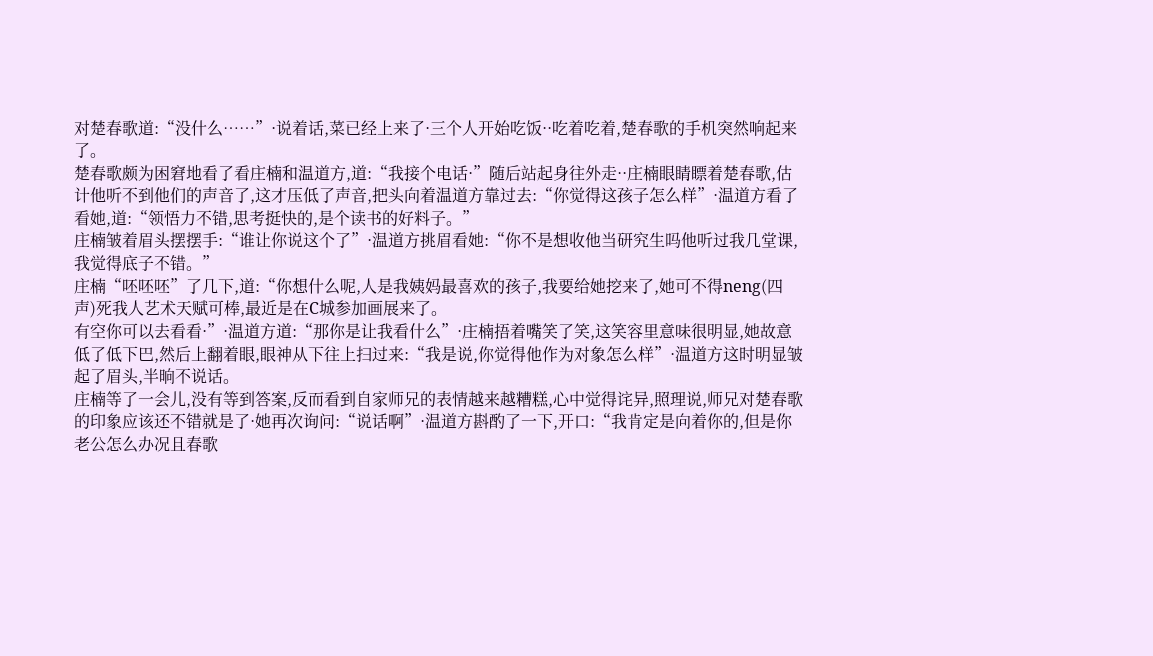对楚春歌道:“没什么……”·说着话,菜已经上来了·三个人开始吃饭··吃着吃着,楚春歌的手机突然响起来了。
楚春歌颇为困窘地看了看庄楠和温道方,道:“我接个电话·”随后站起身往外走··庄楠眼睛瞟着楚春歌,估计他听不到他们的声音了,这才压低了声音,把头向着温道方靠过去:“你觉得这孩子怎么样”·温道方看了看她,道:“领悟力不错,思考挺快的,是个读书的好料子。”
庄楠皱着眉头摆摆手:“谁让你说这个了”·温道方挑眉看她:“你不是想收他当研究生吗他听过我几堂课,我觉得底子不错。”
庄楠“呸呸呸”了几下,道:“你想什么呢,人是我姨妈最喜欢的孩子,我要给她挖来了,她可不得neng(四声)死我人艺术天赋可棒,最近是在C城参加画展来了。
有空你可以去看看·”·温道方道:“那你是让我看什么”·庄楠捂着嘴笑了笑,这笑容里意味很明显,她故意低了低下巴,然后上翻着眼,眼神从下往上扫过来:“我是说,你觉得他作为对象怎么样”·温道方这时明显皱起了眉头,半晌不说话。
庄楠等了一会儿,没有等到答案,反而看到自家师兄的表情越来越糟糕,心中觉得诧异,照理说,师兄对楚春歌的印象应该还不错就是了·她再次询问:“说话啊”·温道方斟酌了一下,开口:“我肯定是向着你的,但是你老公怎么办况且春歌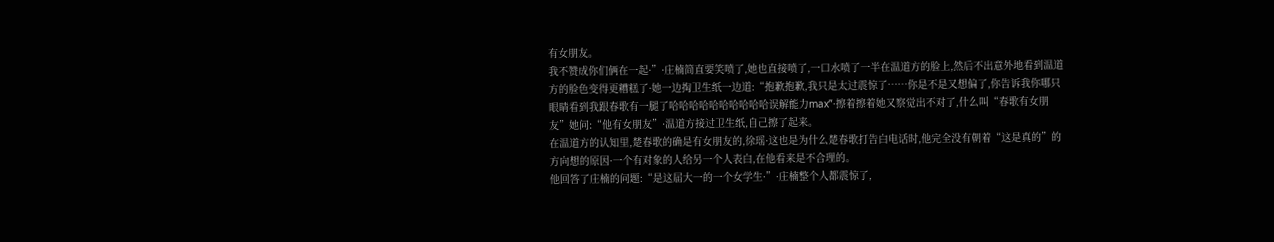有女朋友。
我不赞成你们俩在一起·”·庄楠简直要笑喷了,她也直接喷了,一口水喷了一半在温道方的脸上,然后不出意外地看到温道方的脸色变得更糟糕了·她一边掏卫生纸一边道:“抱歉抱歉,我只是太过震惊了……你是不是又想偏了,你告诉我你哪只眼睛看到我跟春歌有一腿了哈哈哈哈哈哈哈哈哈哈误解能力max”·擦着擦着她又察觉出不对了,什么叫“春歌有女朋友”她问:“他有女朋友”·温道方接过卫生纸,自己擦了起来。
在温道方的认知里,楚春歌的确是有女朋友的,徐瑶·这也是为什么楚春歌打告白电话时,他完全没有朝着“这是真的”的方向想的原因·一个有对象的人给另一个人表白,在他看来是不合理的。
他回答了庄楠的问题:“是这届大一的一个女学生·”·庄楠整个人都震惊了,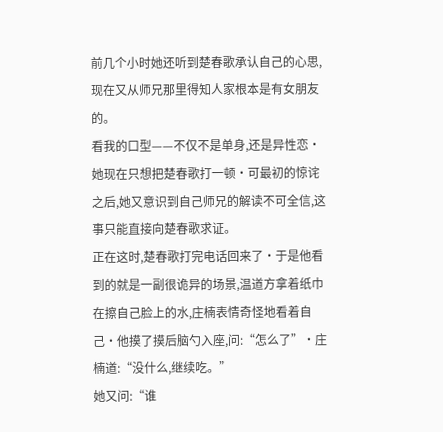前几个小时她还听到楚春歌承认自己的心思,现在又从师兄那里得知人家根本是有女朋友的。
看我的口型——不仅不是单身,还是异性恋·她现在只想把楚春歌打一顿·可最初的惊诧之后,她又意识到自己师兄的解读不可全信,这事只能直接向楚春歌求证。
正在这时,楚春歌打完电话回来了·于是他看到的就是一副很诡异的场景,温道方拿着纸巾在擦自己脸上的水,庄楠表情奇怪地看着自己·他摸了摸后脑勺入座,问:“怎么了”·庄楠道:“没什么,继续吃。”
她又问:“谁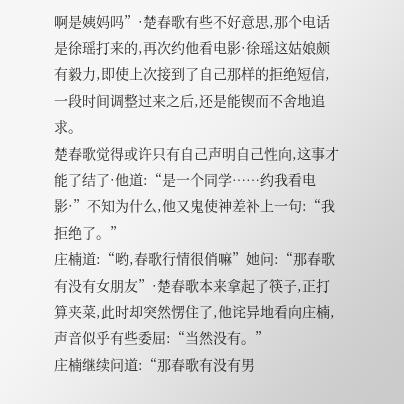啊是姨妈吗”·楚春歌有些不好意思,那个电话是徐瑶打来的,再次约他看电影·徐瑶这姑娘颇有毅力,即使上次接到了自己那样的拒绝短信,一段时间调整过来之后,还是能锲而不舍地追求。
楚春歌觉得或许只有自己声明自己性向,这事才能了结了·他道:“是一个同学……约我看电影·”不知为什么,他又鬼使神差补上一句:“我拒绝了。”
庄楠道:“哟,春歌行情很俏嘛”她问:“那春歌有没有女朋友”·楚春歌本来拿起了筷子,正打算夹菜,此时却突然愣住了,他诧异地看向庄楠,声音似乎有些委屈:“当然没有。”
庄楠继续问道:“那春歌有没有男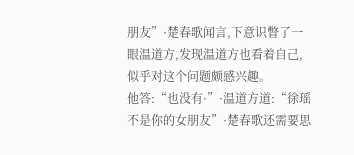朋友”·楚春歌闻言,下意识瞥了一眼温道方,发现温道方也看着自己,似乎对这个问题颇感兴趣。
他答:“也没有·”·温道方道:“徐瑶不是你的女朋友”·楚春歌还需要思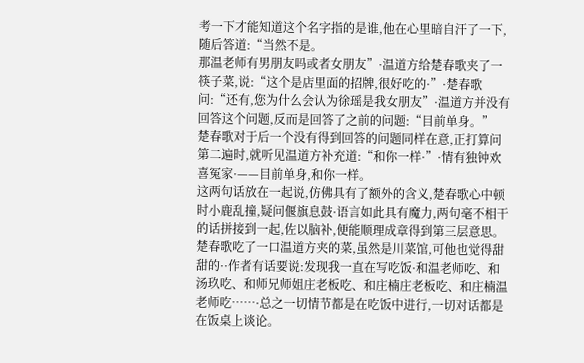考一下才能知道这个名字指的是谁,他在心里暗自汗了一下,随后答道:“当然不是。
那温老师有男朋友吗或者女朋友”·温道方给楚春歌夹了一筷子菜,说:“这个是店里面的招牌,很好吃的·”·楚春歌问:“还有,您为什么会认为徐瑶是我女朋友”·温道方并没有回答这个问题,反而是回答了之前的问题:“目前单身。”
楚春歌对于后一个没有得到回答的问题同样在意,正打算问第二遍时,就听见温道方补充道:“和你一样·”·情有独钟欢喜冤家·——目前单身,和你一样。
这两句话放在一起说,仿佛具有了额外的含义,楚春歌心中顿时小鹿乱撞,疑问偃旗息鼓·语言如此具有魔力,两句毫不相干的话拼接到一起,佐以脑补,便能顺理成章得到第三层意思。
楚春歌吃了一口温道方夹的菜,虽然是川菜馆,可他也觉得甜甜的··作者有话要说:发现我一直在写吃饭·和温老师吃、和汤玖吃、和师兄师姐庄老板吃、和庄楠庄老板吃、和庄楠温老师吃……·总之一切情节都是在吃饭中进行,一切对话都是在饭桌上谈论。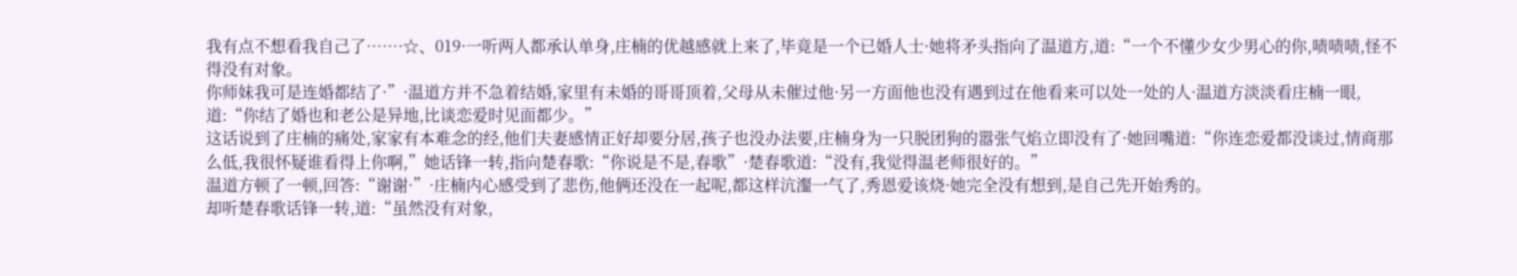我有点不想看我自己了……·☆、019·一听两人都承认单身,庄楠的优越感就上来了,毕竟是一个已婚人士·她将矛头指向了温道方,道:“一个不懂少女少男心的你,啧啧啧,怪不得没有对象。
你师妹我可是连婚都结了·”·温道方并不急着结婚,家里有未婚的哥哥顶着,父母从未催过他·另一方面他也没有遇到过在他看来可以处一处的人·温道方淡淡看庄楠一眼,道:“你结了婚也和老公是异地,比谈恋爱时见面都少。”
这话说到了庄楠的痛处,家家有本难念的经,他们夫妻感情正好却要分居,孩子也没办法要,庄楠身为一只脱团狗的嚣张气焰立即没有了·她回嘴道:“你连恋爱都没谈过,情商那么低,我很怀疑谁看得上你啊,”她话锋一转,指向楚春歌:“你说是不是,春歌”·楚春歌道:“没有,我觉得温老师很好的。”
温道方顿了一顿,回答:“谢谢·”·庄楠内心感受到了悲伤,他俩还没在一起呢,都这样沆瀣一气了,秀恩爱该烧·她完全没有想到,是自己先开始秀的。
却听楚春歌话锋一转,道:“虽然没有对象,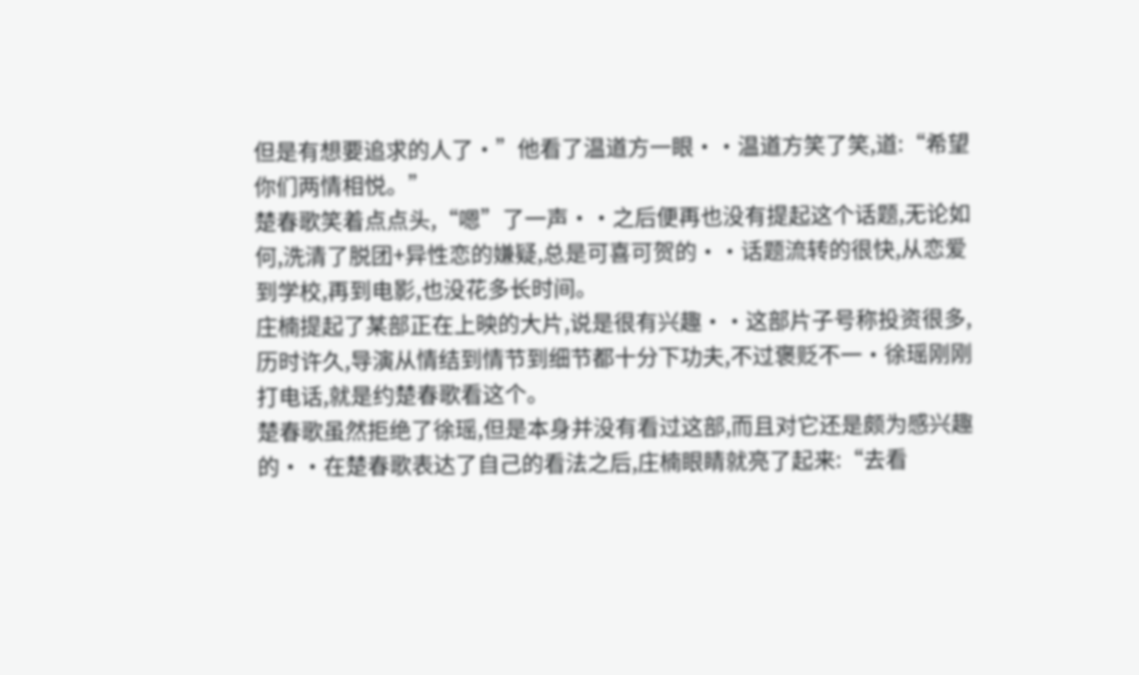但是有想要追求的人了·”他看了温道方一眼··温道方笑了笑,道:“希望你们两情相悦。”
楚春歌笑着点点头,“嗯”了一声··之后便再也没有提起这个话题,无论如何,洗清了脱团+异性恋的嫌疑,总是可喜可贺的··话题流转的很快,从恋爱到学校,再到电影,也没花多长时间。
庄楠提起了某部正在上映的大片,说是很有兴趣··这部片子号称投资很多,历时许久,导演从情结到情节到细节都十分下功夫,不过褒贬不一·徐瑶刚刚打电话,就是约楚春歌看这个。
楚春歌虽然拒绝了徐瑶,但是本身并没有看过这部,而且对它还是颇为感兴趣的··在楚春歌表达了自己的看法之后,庄楠眼睛就亮了起来:“去看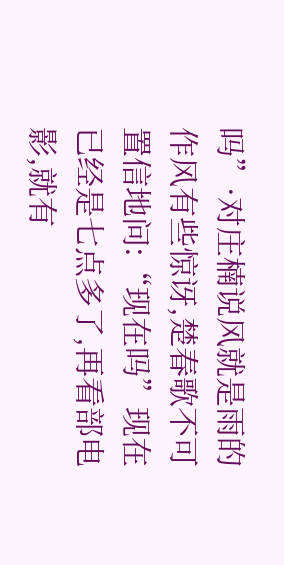吗”·对庄楠说风就是雨的作风有些惊讶,楚春歌不可置信地问:“现在吗”现在已经是七点多了,再看部电影,就有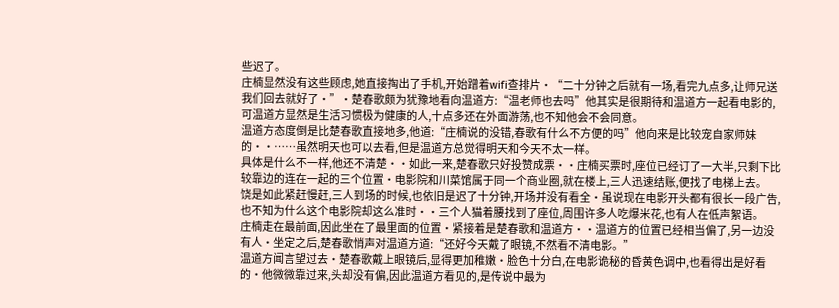些迟了。
庄楠显然没有这些顾虑,她直接掏出了手机,开始蹭着wifi查排片·“二十分钟之后就有一场,看完九点多,让师兄送我们回去就好了·”·楚春歌颇为犹豫地看向温道方:“温老师也去吗”他其实是很期待和温道方一起看电影的,可温道方显然是生活习惯极为健康的人,十点多还在外面游荡,也不知他会不会同意。
温道方态度倒是比楚春歌直接地多,他道:“庄楠说的没错,春歌有什么不方便的吗”他向来是比较宠自家师妹的··……虽然明天也可以去看,但是温道方总觉得明天和今天不太一样。
具体是什么不一样,他还不清楚··如此一来,楚春歌只好投赞成票··庄楠买票时,座位已经订了一大半,只剩下比较靠边的连在一起的三个位置·电影院和川菜馆属于同一个商业圈,就在楼上,三人迅速结账,便找了电梯上去。
饶是如此紧赶慢赶,三人到场的时候,也依旧是迟了十分钟,开场并没有看全·虽说现在电影开头都有很长一段广告,也不知为什么这个电影院却这么准时··三个人猫着腰找到了座位,周围许多人吃爆米花,也有人在低声絮语。
庄楠走在最前面,因此坐在了最里面的位置·紧接着是楚春歌和温道方··温道方的位置已经相当偏了,另一边没有人·坐定之后,楚春歌悄声对温道方道:“还好今天戴了眼镜,不然看不清电影。”
温道方闻言望过去·楚春歌戴上眼镜后,显得更加稚嫩·脸色十分白,在电影诡秘的昏黄色调中,也看得出是好看的·他微微靠过来,头却没有偏,因此温道方看见的,是传说中最为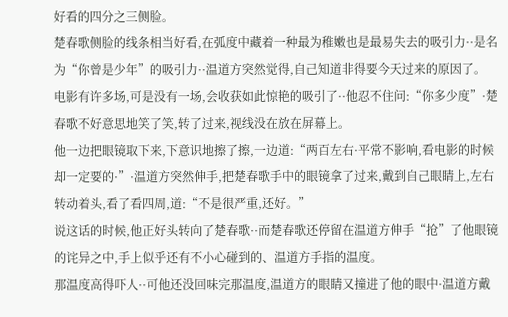好看的四分之三侧脸。
楚春歌侧脸的线条相当好看,在弧度中藏着一种最为稚嫩也是最易失去的吸引力··是名为“你曾是少年”的吸引力··温道方突然觉得,自己知道非得要今天过来的原因了。
电影有许多场,可是没有一场,会收获如此惊艳的吸引了··他忍不住问:“你多少度”·楚春歌不好意思地笑了笑,转了过来,视线没在放在屏幕上。
他一边把眼镜取下来,下意识地擦了擦,一边道:“两百左右·平常不影响,看电影的时候却一定要的·”·温道方突然伸手,把楚春歌手中的眼镜拿了过来,戴到自己眼睛上,左右转动着头,看了看四周,道:“不是很严重,还好。”
说这话的时候,他正好头转向了楚春歌··而楚春歌还停留在温道方伸手“抢”了他眼镜的诧异之中,手上似乎还有不小心碰到的、温道方手指的温度。
那温度高得吓人··可他还没回味完那温度,温道方的眼睛又撞进了他的眼中·温道方戴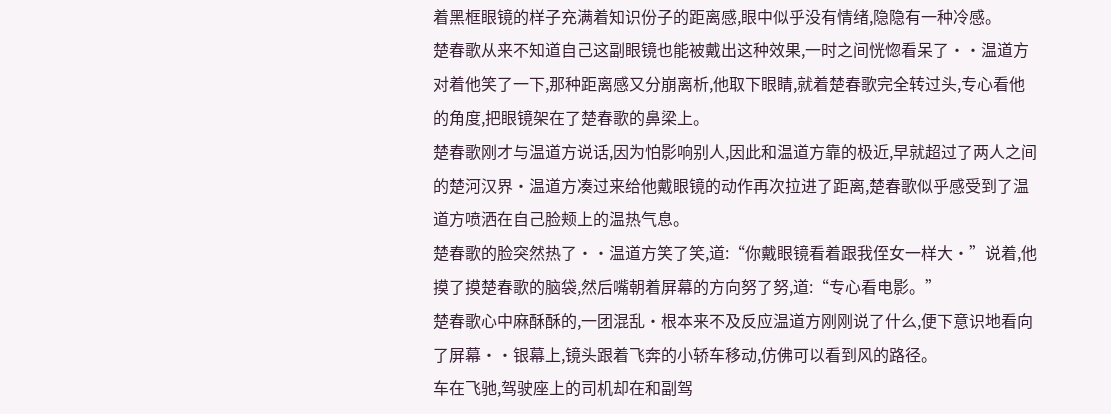着黑框眼镜的样子充满着知识份子的距离感,眼中似乎没有情绪,隐隐有一种冷感。
楚春歌从来不知道自己这副眼镜也能被戴出这种效果,一时之间恍惚看呆了··温道方对着他笑了一下,那种距离感又分崩离析,他取下眼睛,就着楚春歌完全转过头,专心看他的角度,把眼镜架在了楚春歌的鼻梁上。
楚春歌刚才与温道方说话,因为怕影响别人,因此和温道方靠的极近,早就超过了两人之间的楚河汉界·温道方凑过来给他戴眼镜的动作再次拉进了距离,楚春歌似乎感受到了温道方喷洒在自己脸颊上的温热气息。
楚春歌的脸突然热了··温道方笑了笑,道:“你戴眼镜看着跟我侄女一样大·”说着,他摸了摸楚春歌的脑袋,然后嘴朝着屏幕的方向努了努,道:“专心看电影。”
楚春歌心中麻酥酥的,一团混乱·根本来不及反应温道方刚刚说了什么,便下意识地看向了屏幕··银幕上,镜头跟着飞奔的小轿车移动,仿佛可以看到风的路径。
车在飞驰,驾驶座上的司机却在和副驾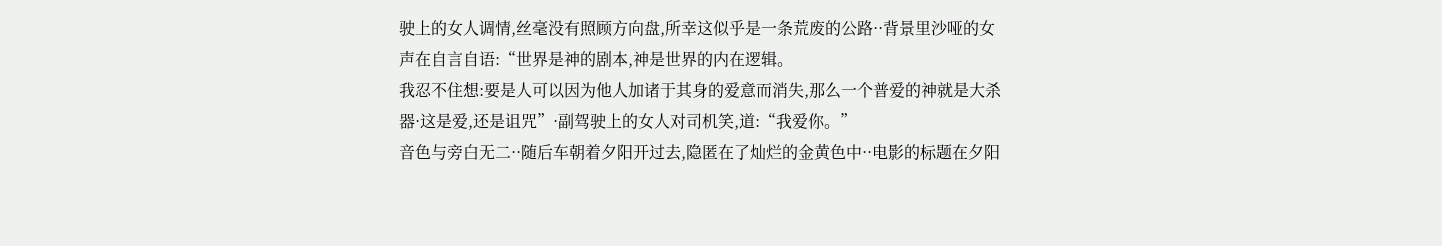驶上的女人调情,丝毫没有照顾方向盘,所幸这似乎是一条荒废的公路··背景里沙哑的女声在自言自语:“世界是神的剧本,神是世界的内在逻辑。
我忍不住想:要是人可以因为他人加诸于其身的爱意而消失,那么一个普爱的神就是大杀器·这是爱,还是诅咒”·副驾驶上的女人对司机笑,道:“我爱你。”
音色与旁白无二··随后车朝着夕阳开过去,隐匿在了灿烂的金黄色中··电影的标题在夕阳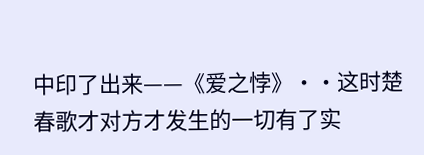中印了出来——《爱之悖》··这时楚春歌才对方才发生的一切有了实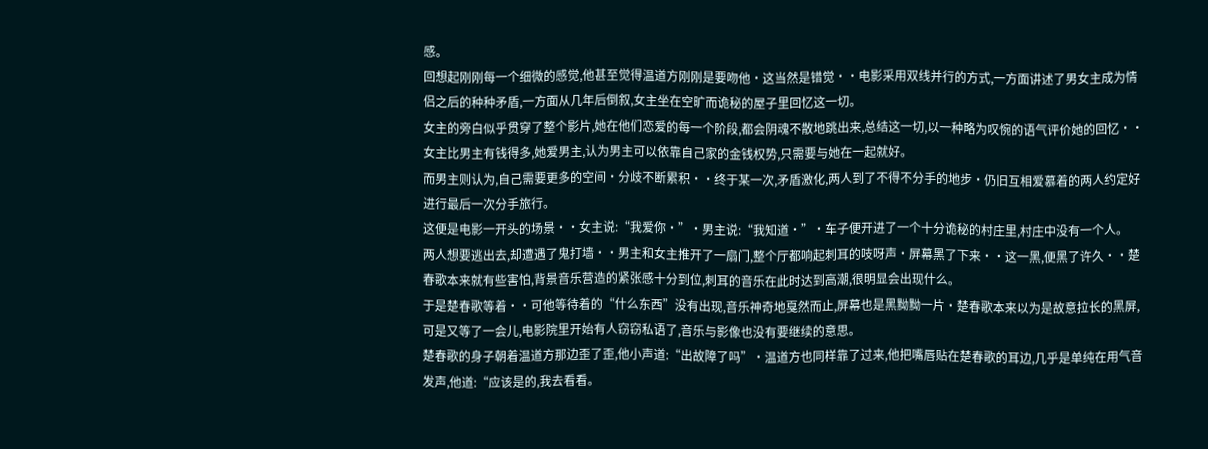感。
回想起刚刚每一个细微的感觉,他甚至觉得温道方刚刚是要吻他·这当然是错觉··电影采用双线并行的方式,一方面讲述了男女主成为情侣之后的种种矛盾,一方面从几年后倒叙,女主坐在空旷而诡秘的屋子里回忆这一切。
女主的旁白似乎贯穿了整个影片,她在他们恋爱的每一个阶段,都会阴魂不散地跳出来,总结这一切,以一种略为叹惋的语气评价她的回忆··女主比男主有钱得多,她爱男主,认为男主可以依靠自己家的金钱权势,只需要与她在一起就好。
而男主则认为,自己需要更多的空间·分歧不断累积··终于某一次,矛盾激化,两人到了不得不分手的地步·仍旧互相爱慕着的两人约定好进行最后一次分手旅行。
这便是电影一开头的场景··女主说:“我爱你·”·男主说:“我知道·”·车子便开进了一个十分诡秘的村庄里,村庄中没有一个人。
两人想要逃出去,却遭遇了鬼打墙··男主和女主推开了一扇门,整个厅都响起刺耳的吱呀声·屏幕黑了下来··这一黑,便黑了许久··楚春歌本来就有些害怕,背景音乐营造的紧张感十分到位,刺耳的音乐在此时达到高潮,很明显会出现什么。
于是楚春歌等着··可他等待着的“什么东西”没有出现,音乐神奇地戛然而止,屏幕也是黑黝黝一片·楚春歌本来以为是故意拉长的黑屏,可是又等了一会儿,电影院里开始有人窃窃私语了,音乐与影像也没有要继续的意思。
楚春歌的身子朝着温道方那边歪了歪,他小声道:“出故障了吗”·温道方也同样靠了过来,他把嘴唇贴在楚春歌的耳边,几乎是单纯在用气音发声,他道:“应该是的,我去看看。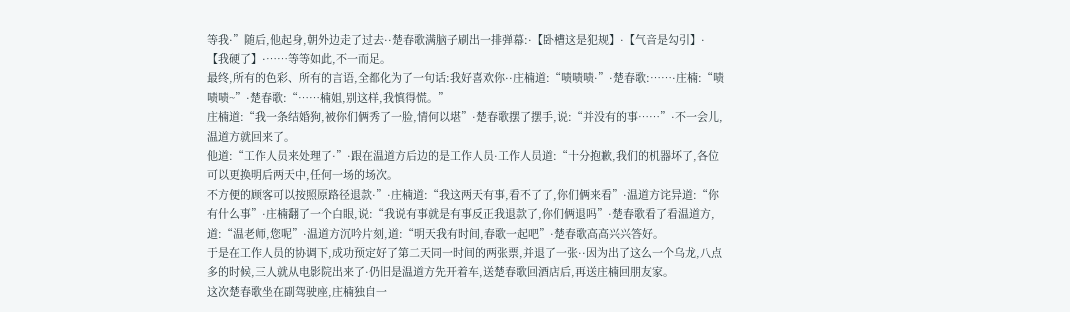等我·”随后,他起身,朝外边走了过去··楚春歌满脑子刷出一排弹幕:·【卧槽这是犯规】·【气音是勾引】·【我硬了】·……等等如此,不一而足。
最终,所有的色彩、所有的言语,全都化为了一句话:我好喜欢你··庄楠道:“啧啧啧·”·楚春歌:……·庄楠:“啧啧啧~”·楚春歌:“……楠姐,别这样,我慎得慌。”
庄楠道:“我一条结婚狗,被你们俩秀了一脸,情何以堪”·楚春歌摆了摆手,说:“并没有的事……”·不一会儿,温道方就回来了。
他道:“工作人员来处理了·”·跟在温道方后边的是工作人员·工作人员道:“十分抱歉,我们的机器坏了,各位可以更换明后两天中,任何一场的场次。
不方便的顾客可以按照原路径退款·”·庄楠道:“我这两天有事,看不了了,你们俩来看”·温道方诧异道:“你有什么事”·庄楠翻了一个白眼,说:“我说有事就是有事反正我退款了,你们俩退吗”·楚春歌看了看温道方,道:“温老师,您呢”·温道方沉吟片刻,道:“明天我有时间,春歌一起吧”·楚春歌高高兴兴答好。
于是在工作人员的协调下,成功预定好了第二天同一时间的两张票,并退了一张··因为出了这么一个乌龙,八点多的时候,三人就从电影院出来了·仍旧是温道方先开着车,送楚春歌回酒店后,再送庄楠回朋友家。
这次楚春歌坐在副驾驶座,庄楠独自一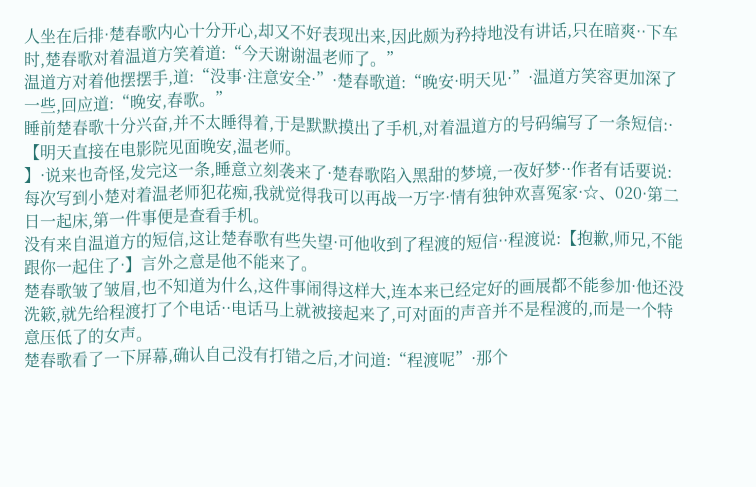人坐在后排·楚春歌内心十分开心,却又不好表现出来,因此颇为矜持地没有讲话,只在暗爽··下车时,楚春歌对着温道方笑着道:“今天谢谢温老师了。”
温道方对着他摆摆手,道:“没事·注意安全·”·楚春歌道:“晚安·明天见·”·温道方笑容更加深了一些,回应道:“晚安,春歌。”
睡前楚春歌十分兴奋,并不太睡得着,于是默默摸出了手机,对着温道方的号码编写了一条短信:·【明天直接在电影院见面晚安,温老师。
】·说来也奇怪,发完这一条,睡意立刻袭来了·楚春歌陷入黑甜的梦境,一夜好梦··作者有话要说:每次写到小楚对着温老师犯花痴,我就觉得我可以再战一万字·情有独钟欢喜冤家·☆、020·第二日一起床,第一件事便是查看手机。
没有来自温道方的短信,这让楚春歌有些失望·可他收到了程渡的短信··程渡说:【抱歉,师兄,不能跟你一起住了·】言外之意是他不能来了。
楚春歌皱了皱眉,也不知道为什么,这件事闹得这样大,连本来已经定好的画展都不能参加·他还没洗簌,就先给程渡打了个电话··电话马上就被接起来了,可对面的声音并不是程渡的,而是一个特意压低了的女声。
楚春歌看了一下屏幕,确认自己没有打错之后,才问道:“程渡呢”·那个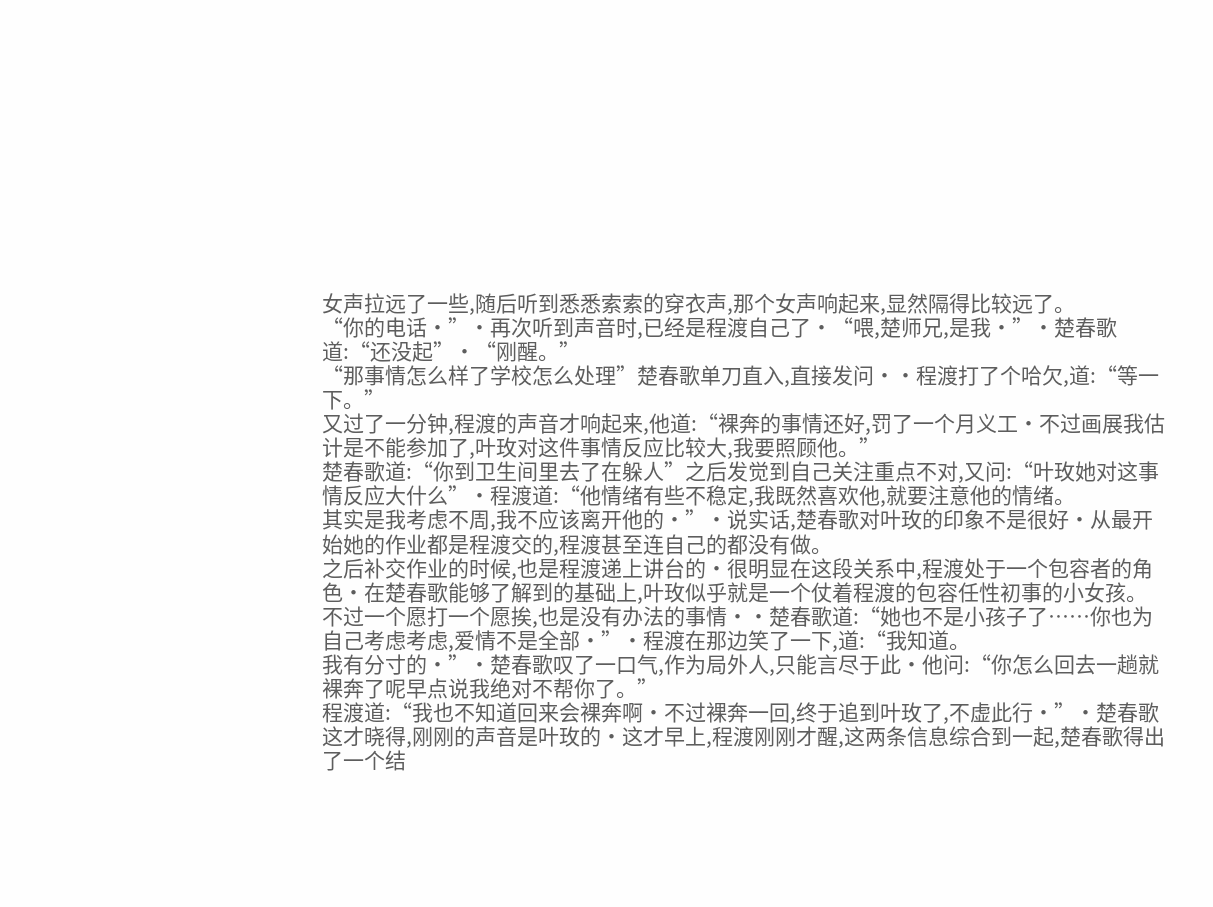女声拉远了一些,随后听到悉悉索索的穿衣声,那个女声响起来,显然隔得比较远了。
“你的电话·”·再次听到声音时,已经是程渡自己了·“喂,楚师兄,是我·”·楚春歌道:“还没起”·“刚醒。”
“那事情怎么样了学校怎么处理”楚春歌单刀直入,直接发问··程渡打了个哈欠,道:“等一下。”
又过了一分钟,程渡的声音才响起来,他道:“裸奔的事情还好,罚了一个月义工·不过画展我估计是不能参加了,叶玫对这件事情反应比较大,我要照顾他。”
楚春歌道:“你到卫生间里去了在躲人”之后发觉到自己关注重点不对,又问:“叶玫她对这事情反应大什么”·程渡道:“他情绪有些不稳定,我既然喜欢他,就要注意他的情绪。
其实是我考虑不周,我不应该离开他的·”·说实话,楚春歌对叶玫的印象不是很好·从最开始她的作业都是程渡交的,程渡甚至连自己的都没有做。
之后补交作业的时候,也是程渡递上讲台的·很明显在这段关系中,程渡处于一个包容者的角色·在楚春歌能够了解到的基础上,叶玫似乎就是一个仗着程渡的包容任性初事的小女孩。
不过一个愿打一个愿挨,也是没有办法的事情··楚春歌道:“她也不是小孩子了……你也为自己考虑考虑,爱情不是全部·”·程渡在那边笑了一下,道:“我知道。
我有分寸的·”·楚春歌叹了一口气,作为局外人,只能言尽于此·他问:“你怎么回去一趟就裸奔了呢早点说我绝对不帮你了。”
程渡道:“我也不知道回来会裸奔啊·不过裸奔一回,终于追到叶玫了,不虚此行·”·楚春歌这才晓得,刚刚的声音是叶玫的·这才早上,程渡刚刚才醒,这两条信息综合到一起,楚春歌得出了一个结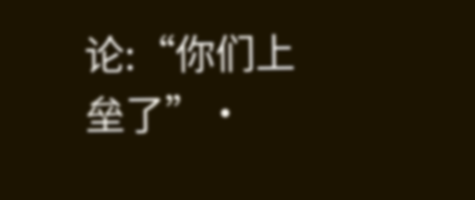论:“你们上垒了”·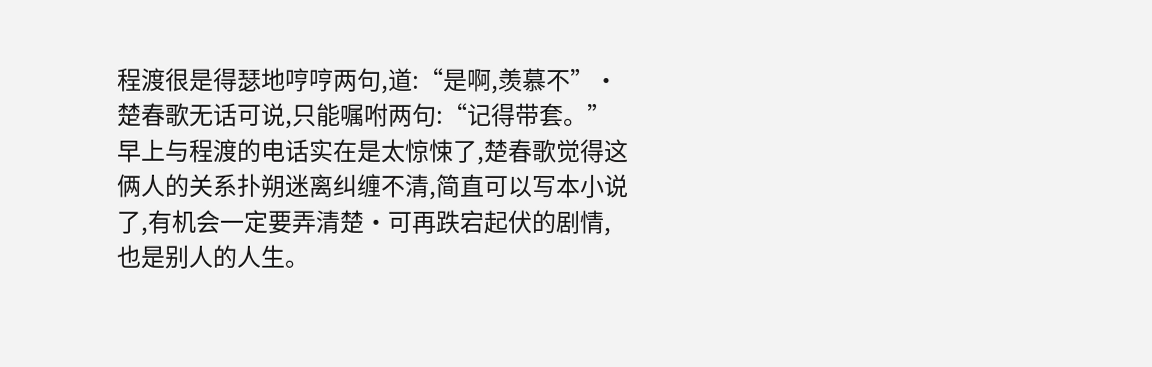程渡很是得瑟地哼哼两句,道:“是啊,羡慕不”·楚春歌无话可说,只能嘱咐两句:“记得带套。”
早上与程渡的电话实在是太惊悚了,楚春歌觉得这俩人的关系扑朔迷离纠缠不清,简直可以写本小说了,有机会一定要弄清楚·可再跌宕起伏的剧情,也是别人的人生。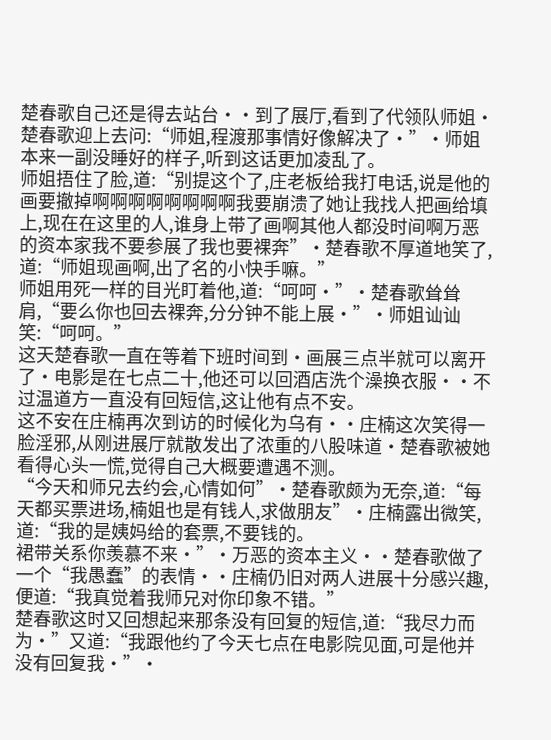楚春歌自己还是得去站台··到了展厅,看到了代领队师姐·楚春歌迎上去问:“师姐,程渡那事情好像解决了·”·师姐本来一副没睡好的样子,听到这话更加凌乱了。
师姐捂住了脸,道:“别提这个了,庄老板给我打电话,说是他的画要撤掉啊啊啊啊啊啊啊啊我要崩溃了她让我找人把画给填上,现在在这里的人,谁身上带了画啊其他人都没时间啊万恶的资本家我不要参展了我也要裸奔”·楚春歌不厚道地笑了,道:“师姐现画啊,出了名的小快手嘛。”
师姐用死一样的目光盯着他,道:“呵呵·”·楚春歌耸耸肩,“要么你也回去裸奔,分分钟不能上展·”·师姐讪讪笑:“呵呵。”
这天楚春歌一直在等着下班时间到·画展三点半就可以离开了·电影是在七点二十,他还可以回酒店洗个澡换衣服··不过温道方一直没有回短信,这让他有点不安。
这不安在庄楠再次到访的时候化为乌有··庄楠这次笑得一脸淫邪,从刚进展厅就散发出了浓重的八股味道·楚春歌被她看得心头一慌,觉得自己大概要遭遇不测。
“今天和师兄去约会,心情如何”·楚春歌颇为无奈,道:“每天都买票进场,楠姐也是有钱人,求做朋友”·庄楠露出微笑,道:“我的是姨妈给的套票,不要钱的。
裙带关系你羡慕不来·”·万恶的资本主义··楚春歌做了一个“我愚蠢”的表情··庄楠仍旧对两人进展十分感兴趣,便道:“我真觉着我师兄对你印象不错。”
楚春歌这时又回想起来那条没有回复的短信,道:“我尽力而为·”又道:“我跟他约了今天七点在电影院见面,可是他并没有回复我·”·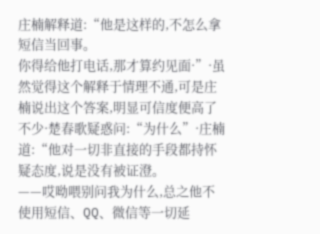庄楠解释道:“他是这样的,不怎么拿短信当回事。
你得给他打电话,那才算约见面·”·虽然觉得这个解释于情理不通,可是庄楠说出这个答案,明显可信度便高了不少·楚春歌疑惑问:“为什么”·庄楠道:“他对一切非直接的手段都持怀疑态度,说是没有被证澄。
——哎呦喂别问我为什么,总之他不使用短信、QQ、微信等一切延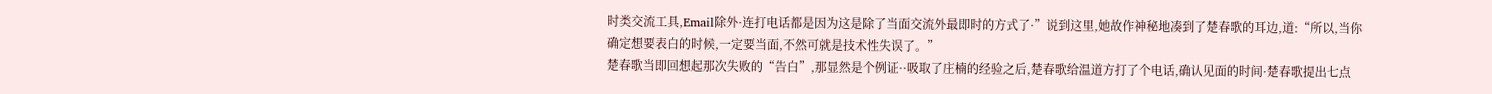时类交流工具,Email除外·连打电话都是因为这是除了当面交流外最即时的方式了·”说到这里,她故作神秘地凑到了楚春歌的耳边,道:“所以,当你确定想要表白的时候,一定要当面,不然可就是技术性失误了。”
楚春歌当即回想起那次失败的“告白”,那显然是个例证··吸取了庄楠的经验之后,楚春歌给温道方打了个电话,确认见面的时间·楚春歌提出七点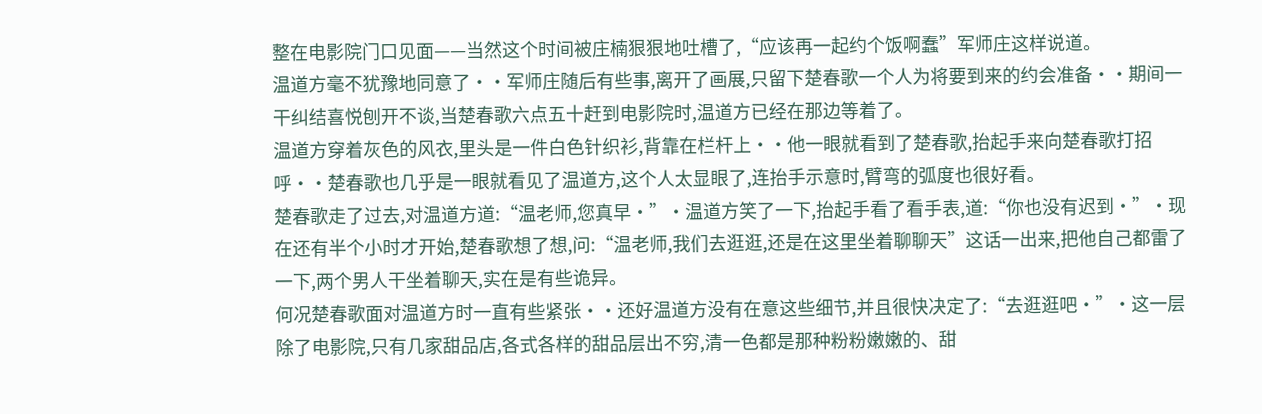整在电影院门口见面——当然这个时间被庄楠狠狠地吐槽了,“应该再一起约个饭啊蠢”军师庄这样说道。
温道方毫不犹豫地同意了··军师庄随后有些事,离开了画展,只留下楚春歌一个人为将要到来的约会准备··期间一干纠结喜悦刨开不谈,当楚春歌六点五十赶到电影院时,温道方已经在那边等着了。
温道方穿着灰色的风衣,里头是一件白色针织衫,背靠在栏杆上··他一眼就看到了楚春歌,抬起手来向楚春歌打招呼··楚春歌也几乎是一眼就看见了温道方,这个人太显眼了,连抬手示意时,臂弯的弧度也很好看。
楚春歌走了过去,对温道方道:“温老师,您真早·”·温道方笑了一下,抬起手看了看手表,道:“你也没有迟到·”·现在还有半个小时才开始,楚春歌想了想,问:“温老师,我们去逛逛,还是在这里坐着聊聊天”这话一出来,把他自己都雷了一下,两个男人干坐着聊天,实在是有些诡异。
何况楚春歌面对温道方时一直有些紧张··还好温道方没有在意这些细节,并且很快决定了:“去逛逛吧·”·这一层除了电影院,只有几家甜品店,各式各样的甜品层出不穷,清一色都是那种粉粉嫩嫩的、甜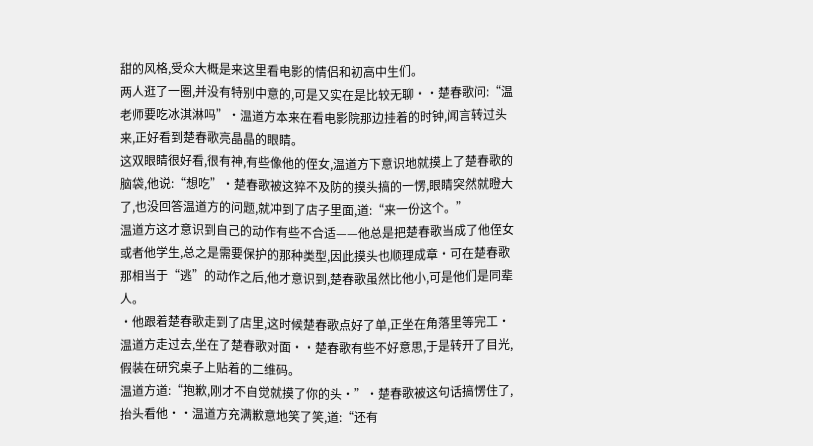甜的风格,受众大概是来这里看电影的情侣和初高中生们。
两人逛了一圈,并没有特别中意的,可是又实在是比较无聊··楚春歌问:“温老师要吃冰淇淋吗”·温道方本来在看电影院那边挂着的时钟,闻言转过头来,正好看到楚春歌亮晶晶的眼睛。
这双眼睛很好看,很有神,有些像他的侄女,温道方下意识地就摸上了楚春歌的脑袋,他说:“想吃”·楚春歌被这猝不及防的摸头搞的一愣,眼睛突然就瞪大了,也没回答温道方的问题,就冲到了店子里面,道:“来一份这个。”
温道方这才意识到自己的动作有些不合适——他总是把楚春歌当成了他侄女或者他学生,总之是需要保护的那种类型,因此摸头也顺理成章·可在楚春歌那相当于“逃”的动作之后,他才意识到,楚春歌虽然比他小,可是他们是同辈人。
·他跟着楚春歌走到了店里,这时候楚春歌点好了单,正坐在角落里等完工·温道方走过去,坐在了楚春歌对面··楚春歌有些不好意思,于是转开了目光,假装在研究桌子上贴着的二维码。
温道方道:“抱歉,刚才不自觉就摸了你的头·”·楚春歌被这句话搞愣住了,抬头看他··温道方充满歉意地笑了笑,道:“还有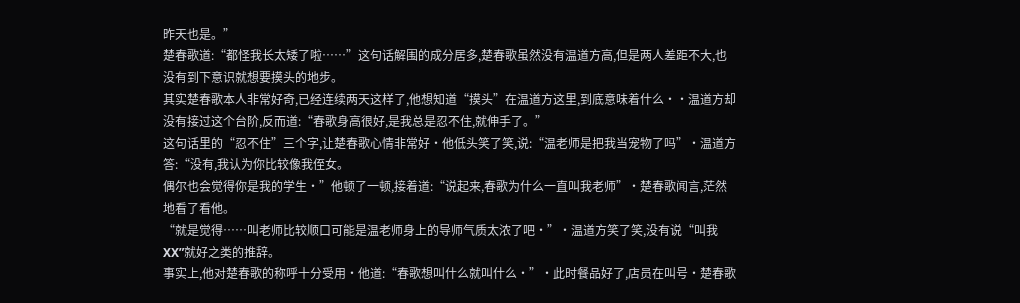昨天也是。”
楚春歌道:“都怪我长太矮了啦……”这句话解围的成分居多,楚春歌虽然没有温道方高,但是两人差距不大,也没有到下意识就想要摸头的地步。
其实楚春歌本人非常好奇,已经连续两天这样了,他想知道“摸头”在温道方这里,到底意味着什么··温道方却没有接过这个台阶,反而道:“春歌身高很好,是我总是忍不住,就伸手了。”
这句话里的“忍不住”三个字,让楚春歌心情非常好·他低头笑了笑,说:“温老师是把我当宠物了吗”·温道方答:“没有,我认为你比较像我侄女。
偶尔也会觉得你是我的学生·”他顿了一顿,接着道:“说起来,春歌为什么一直叫我老师”·楚春歌闻言,茫然地看了看他。
“就是觉得……叫老师比较顺口可能是温老师身上的导师气质太浓了吧·”·温道方笑了笑,没有说“叫我XX”就好之类的推辞。
事实上,他对楚春歌的称呼十分受用·他道:“春歌想叫什么就叫什么·”·此时餐品好了,店员在叫号·楚春歌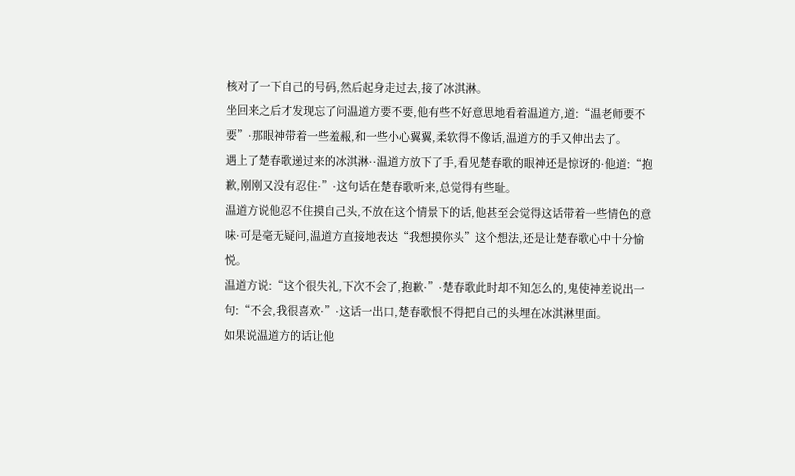核对了一下自己的号码,然后起身走过去,接了冰淇淋。
坐回来之后才发现忘了问温道方要不要,他有些不好意思地看着温道方,道:“温老师要不要”·那眼神带着一些羞赧,和一些小心翼翼,柔软得不像话,温道方的手又伸出去了。
遇上了楚春歌递过来的冰淇淋··温道方放下了手,看见楚春歌的眼神还是惊讶的·他道:“抱歉,刚刚又没有忍住·”·这句话在楚春歌听来,总觉得有些耻。
温道方说他忍不住摸自己头,不放在这个情景下的话,他甚至会觉得这话带着一些情色的意味·可是毫无疑问,温道方直接地表达“我想摸你头”这个想法,还是让楚春歌心中十分愉悦。
温道方说:“这个很失礼,下次不会了,抱歉·”·楚春歌此时却不知怎么的,鬼使神差说出一句:“不会,我很喜欢·”·这话一出口,楚春歌恨不得把自己的头埋在冰淇淋里面。
如果说温道方的话让他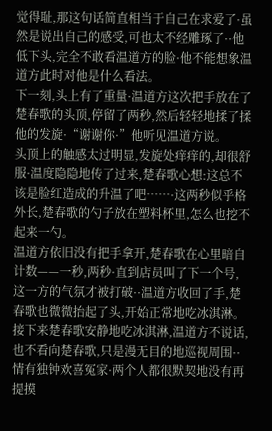觉得耻,那这句话简直相当于自己在求爱了·虽然是说出自己的感受,可也太不经雕琢了··他低下头,完全不敢看温道方的脸·他不能想象温道方此时对他是什么看法。
下一刻,头上有了重量·温道方这次把手放在了楚春歌的头顶,停留了两秒,然后轻轻地揉了揉他的发旋·“谢谢你·”他听见温道方说。
头顶上的触感太过明显,发旋处痒痒的,却很舒服·温度隐隐地传了过来,楚春歌心想:这总不该是脸红造成的升温了吧……·这两秒似乎格外长,楚春歌的勺子放在塑料杯里,怎么也挖不起来一勺。
温道方依旧没有把手拿开,楚春歌在心里暗自计数——一秒,两秒·直到店员叫了下一个号,这一方的气氛才被打破··温道方收回了手,楚春歌也微微抬起了头,开始正常地吃冰淇淋。
接下来楚春歌安静地吃冰淇淋,温道方不说话,也不看向楚春歌,只是漫无目的地巡视周围··情有独钟欢喜冤家·两个人都很默契地没有再提摸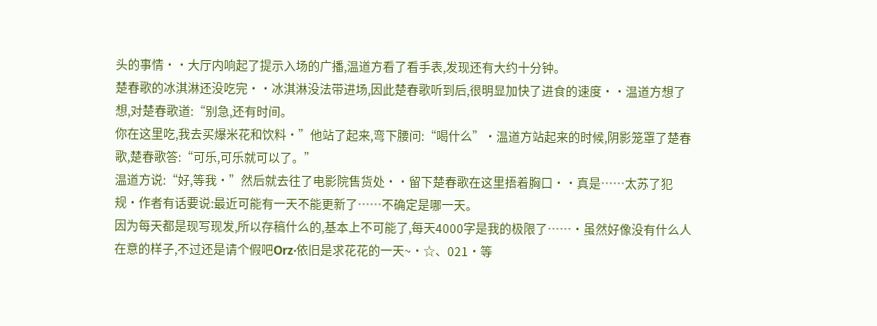头的事情··大厅内响起了提示入场的广播,温道方看了看手表,发现还有大约十分钟。
楚春歌的冰淇淋还没吃完··冰淇淋没法带进场,因此楚春歌听到后,很明显加快了进食的速度··温道方想了想,对楚春歌道:“别急,还有时间。
你在这里吃,我去买爆米花和饮料·”他站了起来,弯下腰问:“喝什么”·温道方站起来的时候,阴影笼罩了楚春歌,楚春歌答:“可乐,可乐就可以了。”
温道方说:“好,等我·”然后就去往了电影院售货处··留下楚春歌在这里捂着胸口··真是……太苏了犯规·作者有话要说:最近可能有一天不能更新了……不确定是哪一天。
因为每天都是现写现发,所以存稿什么的,基本上不可能了,每天4000字是我的极限了……·虽然好像没有什么人在意的样子,不过还是请个假吧Orz·依旧是求花花的一天~·☆、021·等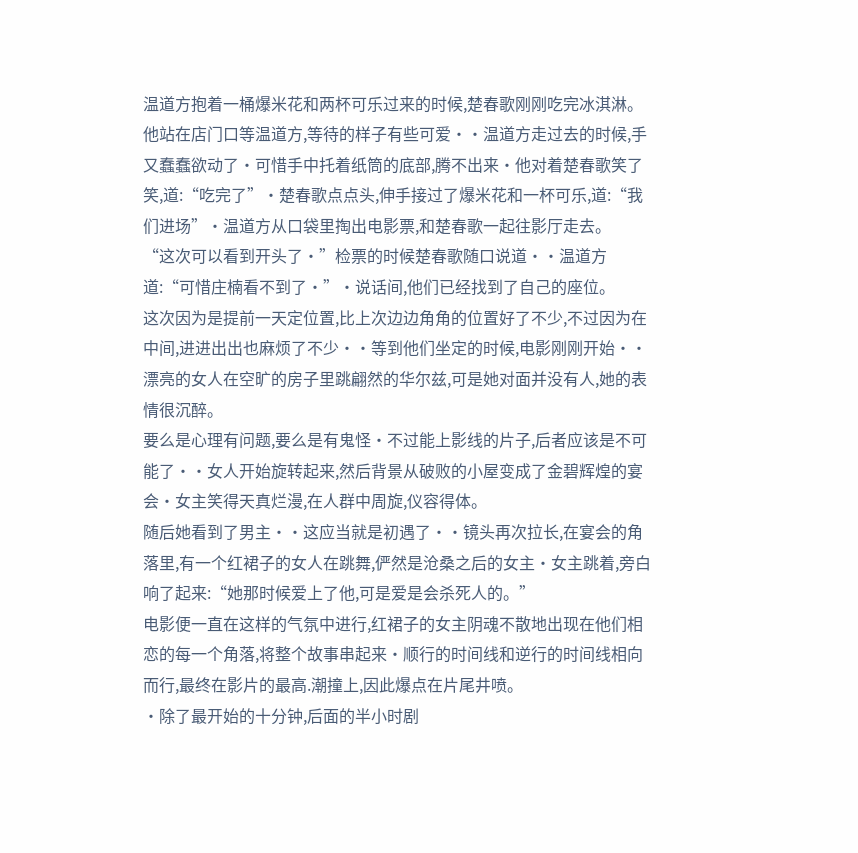温道方抱着一桶爆米花和两杯可乐过来的时候,楚春歌刚刚吃完冰淇淋。
他站在店门口等温道方,等待的样子有些可爱··温道方走过去的时候,手又蠢蠢欲动了·可惜手中托着纸筒的底部,腾不出来·他对着楚春歌笑了笑,道:“吃完了”·楚春歌点点头,伸手接过了爆米花和一杯可乐,道:“我们进场”·温道方从口袋里掏出电影票,和楚春歌一起往影厅走去。
“这次可以看到开头了·”检票的时候楚春歌随口说道··温道方道:“可惜庄楠看不到了·”·说话间,他们已经找到了自己的座位。
这次因为是提前一天定位置,比上次边边角角的位置好了不少,不过因为在中间,进进出出也麻烦了不少··等到他们坐定的时候,电影刚刚开始··漂亮的女人在空旷的房子里跳翩然的华尔兹,可是她对面并没有人,她的表情很沉醉。
要么是心理有问题,要么是有鬼怪·不过能上影线的片子,后者应该是不可能了··女人开始旋转起来,然后背景从破败的小屋变成了金碧辉煌的宴会·女主笑得天真烂漫,在人群中周旋,仪容得体。
随后她看到了男主··这应当就是初遇了··镜头再次拉长,在宴会的角落里,有一个红裙子的女人在跳舞,俨然是沧桑之后的女主·女主跳着,旁白响了起来:“她那时候爱上了他,可是爱是会杀死人的。”
电影便一直在这样的气氛中进行,红裙子的女主阴魂不散地出现在他们相恋的每一个角落,将整个故事串起来·顺行的时间线和逆行的时间线相向而行,最终在影片的最高.潮撞上,因此爆点在片尾井喷。
·除了最开始的十分钟,后面的半小时剧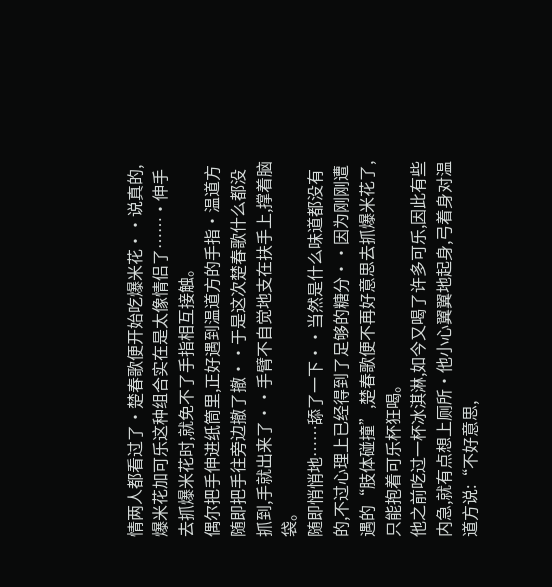情两人都看过了·楚春歌便开始吃爆米花··说真的,爆米花加可乐这种组合实在是太像情侣了……·伸手去抓爆米花时,就免不了手指相互接触。
偶尔把手伸进纸筒里,正好遇到温道方的手指·温道方随即把手往旁边撤了撤··于是这次楚春歌什么都没抓到,手就出来了··手臂不自觉地支在扶手上,撑着脑袋。
随即悄悄地……舔了一下··当然是什么味道都没有的,不过心理上已经得到了足够的糖分··因为刚刚遭遇的“肢体碰撞”,楚春歌便不再好意思去抓爆米花了,只能抱着可乐杯狂喝。
他之前吃过一杯冰淇淋,如今又喝了许多可乐,因此有些内急,就有点想上厕所·他小心翼翼地起身,弓着身对温道方说:“不好意思,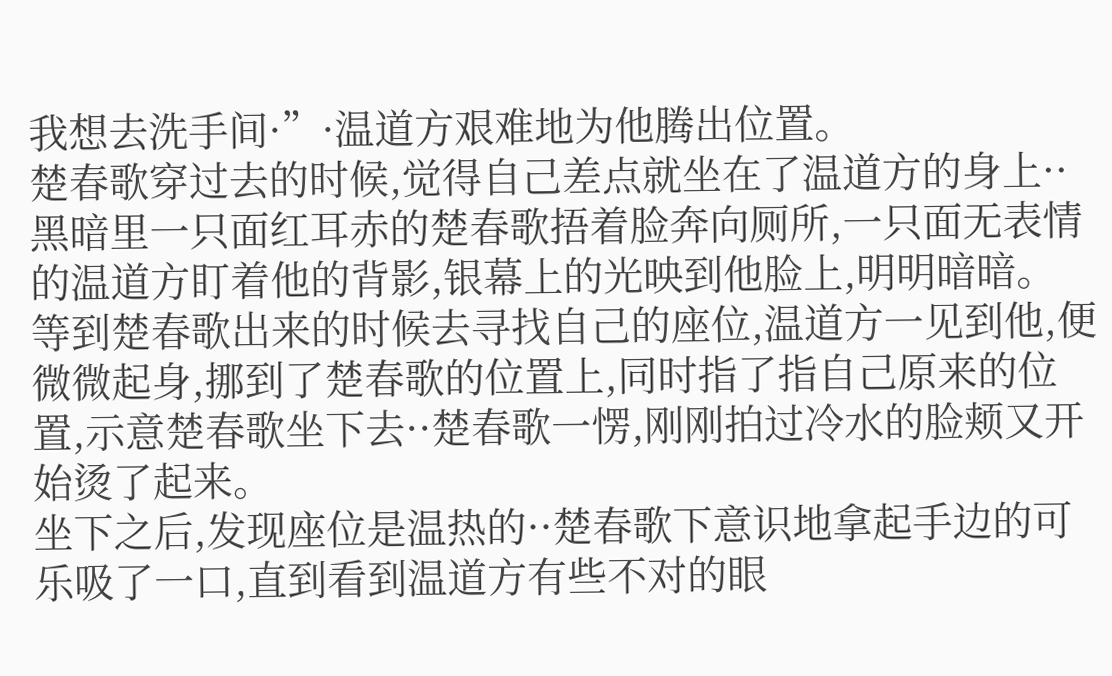我想去洗手间·”·温道方艰难地为他腾出位置。
楚春歌穿过去的时候,觉得自己差点就坐在了温道方的身上··黑暗里一只面红耳赤的楚春歌捂着脸奔向厕所,一只面无表情的温道方盯着他的背影,银幕上的光映到他脸上,明明暗暗。
等到楚春歌出来的时候去寻找自己的座位,温道方一见到他,便微微起身,挪到了楚春歌的位置上,同时指了指自己原来的位置,示意楚春歌坐下去··楚春歌一愣,刚刚拍过冷水的脸颊又开始烫了起来。
坐下之后,发现座位是温热的··楚春歌下意识地拿起手边的可乐吸了一口,直到看到温道方有些不对的眼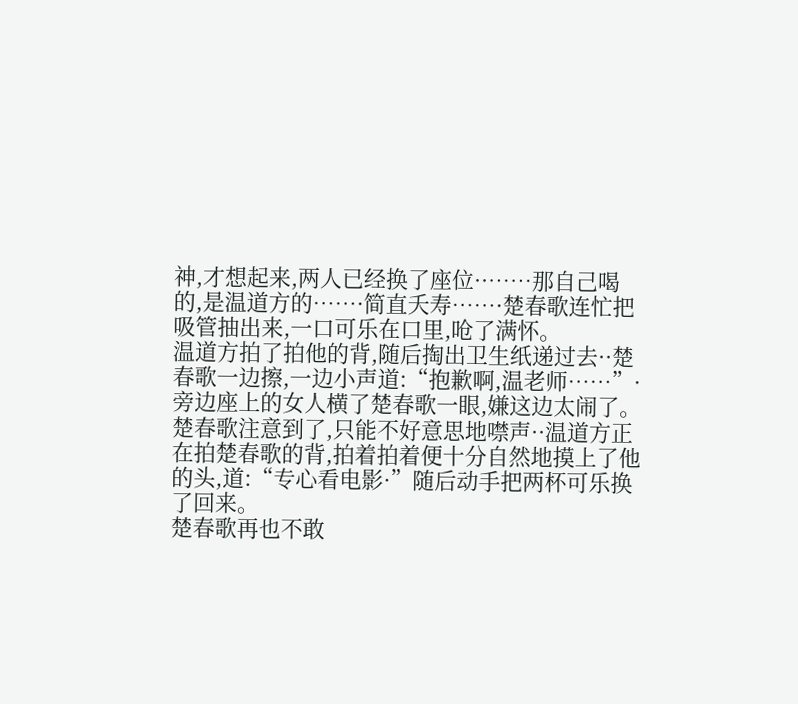神,才想起来,两人已经换了座位··……那自己喝的,是温道方的……·简直夭寿……·楚春歌连忙把吸管抽出来,一口可乐在口里,呛了满怀。
温道方拍了拍他的背,随后掏出卫生纸递过去··楚春歌一边擦,一边小声道:“抱歉啊,温老师……”·旁边座上的女人横了楚春歌一眼,嫌这边太闹了。
楚春歌注意到了,只能不好意思地噤声··温道方正在拍楚春歌的背,拍着拍着便十分自然地摸上了他的头,道:“专心看电影·”随后动手把两杯可乐换了回来。
楚春歌再也不敢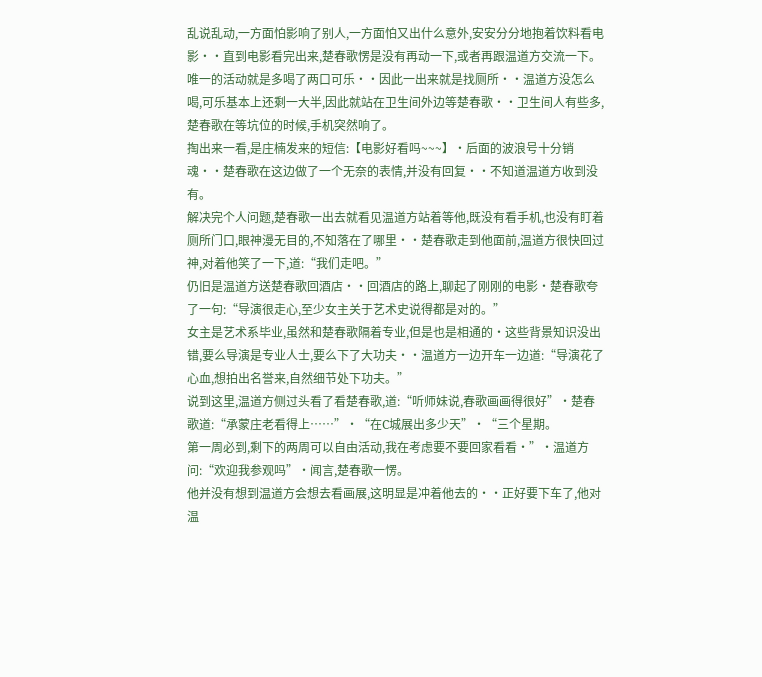乱说乱动,一方面怕影响了别人,一方面怕又出什么意外,安安分分地抱着饮料看电影··直到电影看完出来,楚春歌愣是没有再动一下,或者再跟温道方交流一下。
唯一的活动就是多喝了两口可乐··因此一出来就是找厕所··温道方没怎么喝,可乐基本上还剩一大半,因此就站在卫生间外边等楚春歌··卫生间人有些多,楚春歌在等坑位的时候,手机突然响了。
掏出来一看,是庄楠发来的短信:【电影好看吗~~~】·后面的波浪号十分销魂··楚春歌在这边做了一个无奈的表情,并没有回复··不知道温道方收到没有。
解决完个人问题,楚春歌一出去就看见温道方站着等他,既没有看手机,也没有盯着厕所门口,眼神漫无目的,不知落在了哪里··楚春歌走到他面前,温道方很快回过神,对着他笑了一下,道:“我们走吧。”
仍旧是温道方送楚春歌回酒店··回酒店的路上,聊起了刚刚的电影·楚春歌夸了一句:“导演很走心,至少女主关于艺术史说得都是对的。”
女主是艺术系毕业,虽然和楚春歌隔着专业,但是也是相通的·这些背景知识没出错,要么导演是专业人士,要么下了大功夫··温道方一边开车一边道:“导演花了心血,想拍出名誉来,自然细节处下功夫。”
说到这里,温道方侧过头看了看楚春歌,道:“听师妹说,春歌画画得很好”·楚春歌道:“承蒙庄老看得上……”·“在C城展出多少天”·“三个星期。
第一周必到,剩下的两周可以自由活动,我在考虑要不要回家看看·”·温道方问:“欢迎我参观吗”·闻言,楚春歌一愣。
他并没有想到温道方会想去看画展,这明显是冲着他去的··正好要下车了,他对温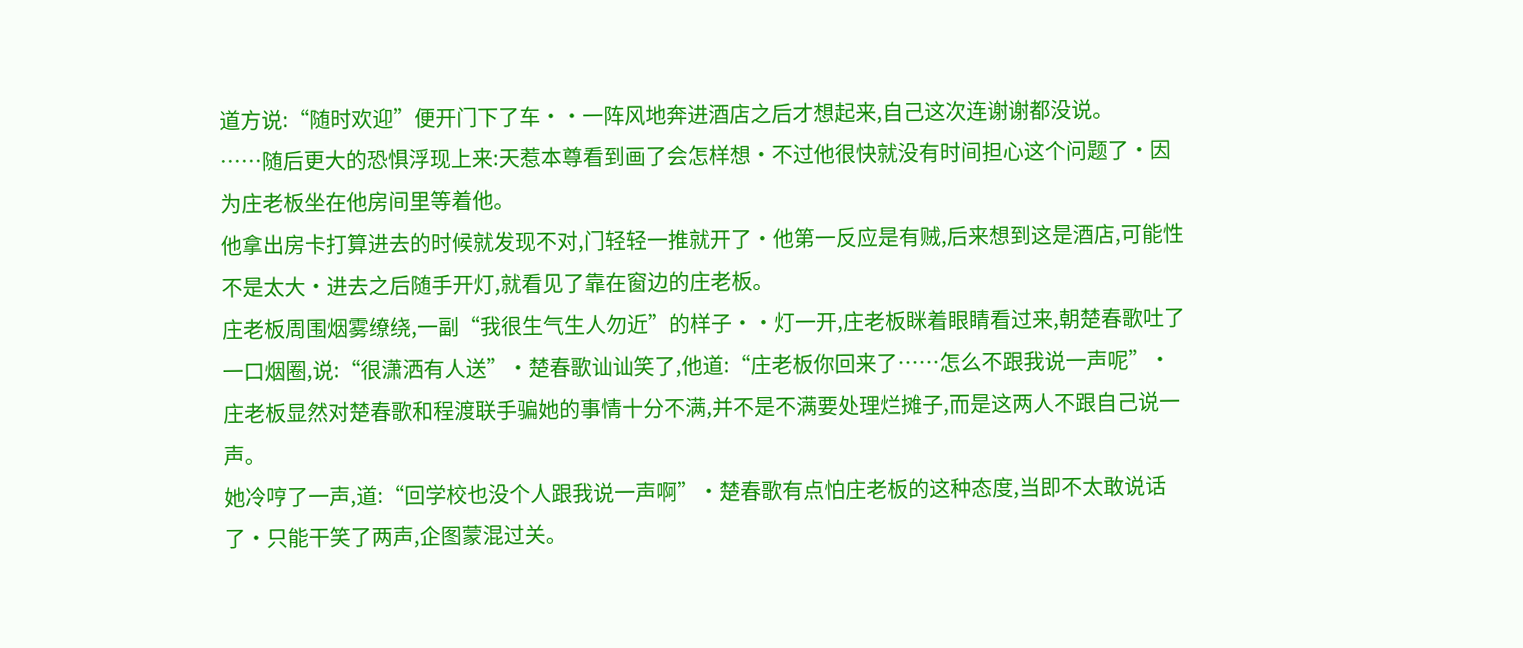道方说:“随时欢迎”便开门下了车··一阵风地奔进酒店之后才想起来,自己这次连谢谢都没说。
……随后更大的恐惧浮现上来:天惹本尊看到画了会怎样想·不过他很快就没有时间担心这个问题了·因为庄老板坐在他房间里等着他。
他拿出房卡打算进去的时候就发现不对,门轻轻一推就开了·他第一反应是有贼,后来想到这是酒店,可能性不是太大·进去之后随手开灯,就看见了靠在窗边的庄老板。
庄老板周围烟雾缭绕,一副“我很生气生人勿近”的样子··灯一开,庄老板眯着眼睛看过来,朝楚春歌吐了一口烟圈,说:“很潇洒有人送”·楚春歌讪讪笑了,他道:“庄老板你回来了……怎么不跟我说一声呢”·庄老板显然对楚春歌和程渡联手骗她的事情十分不满,并不是不满要处理烂摊子,而是这两人不跟自己说一声。
她冷哼了一声,道:“回学校也没个人跟我说一声啊”·楚春歌有点怕庄老板的这种态度,当即不太敢说话了·只能干笑了两声,企图蒙混过关。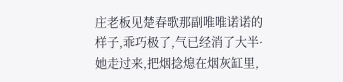庄老板见楚春歌那副唯唯诺诺的样子,乖巧极了,气已经消了大半·她走过来,把烟捻熄在烟灰缸里,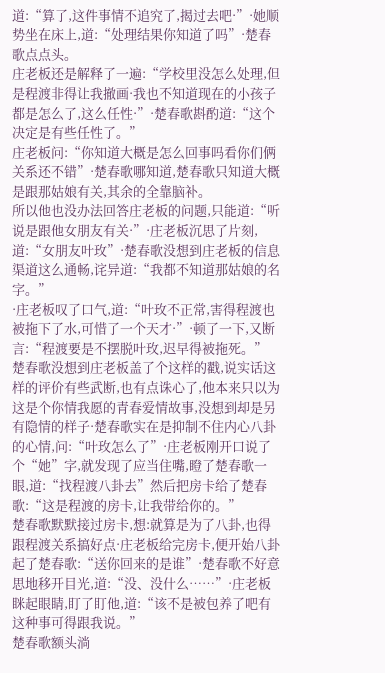道:“算了,这件事情不追究了,揭过去吧·”·她顺势坐在床上,道:“处理结果你知道了吗”·楚春歌点点头。
庄老板还是解释了一遍:“学校里没怎么处理,但是程渡非得让我撤画·我也不知道现在的小孩子都是怎么了,这么任性·”·楚春歌斟酌道:“这个决定是有些任性了。”
庄老板问:“你知道大概是怎么回事吗看你们俩关系还不错”·楚春歌哪知道,楚春歌只知道大概是跟那姑娘有关,其余的全靠脑补。
所以他也没办法回答庄老板的问题,只能道:“听说是跟他女朋友有关·”·庄老板沉思了片刻,道:“女朋友叶玫”·楚春歌没想到庄老板的信息渠道这么通畅,诧异道:“我都不知道那姑娘的名字。”
·庄老板叹了口气,道:“叶玫不正常,害得程渡也被拖下了水,可惜了一个天才·”·顿了一下,又断言:“程渡要是不摆脱叶玫,迟早得被拖死。”
楚春歌没想到庄老板盖了个这样的戳,说实话这样的评价有些武断,也有点诛心了,他本来只以为这是个你情我愿的青春爱情故事,没想到却是另有隐情的样子·楚春歌实在是抑制不住内心八卦的心情,问:“叶玫怎么了”·庄老板刚开口说了个“她”字,就发现了应当住嘴,瞪了楚春歌一眼,道:“找程渡八卦去”然后把房卡给了楚春歌:“这是程渡的房卡,让我带给你的。”
楚春歌默默接过房卡,想:就算是为了八卦,也得跟程渡关系搞好点·庄老板给完房卡,便开始八卦起了楚春歌:“送你回来的是谁”·楚春歌不好意思地移开目光,道:“没、没什么……”·庄老板眯起眼睛,盯了盯他,道:“该不是被包养了吧有这种事可得跟我说。”
楚春歌额头淌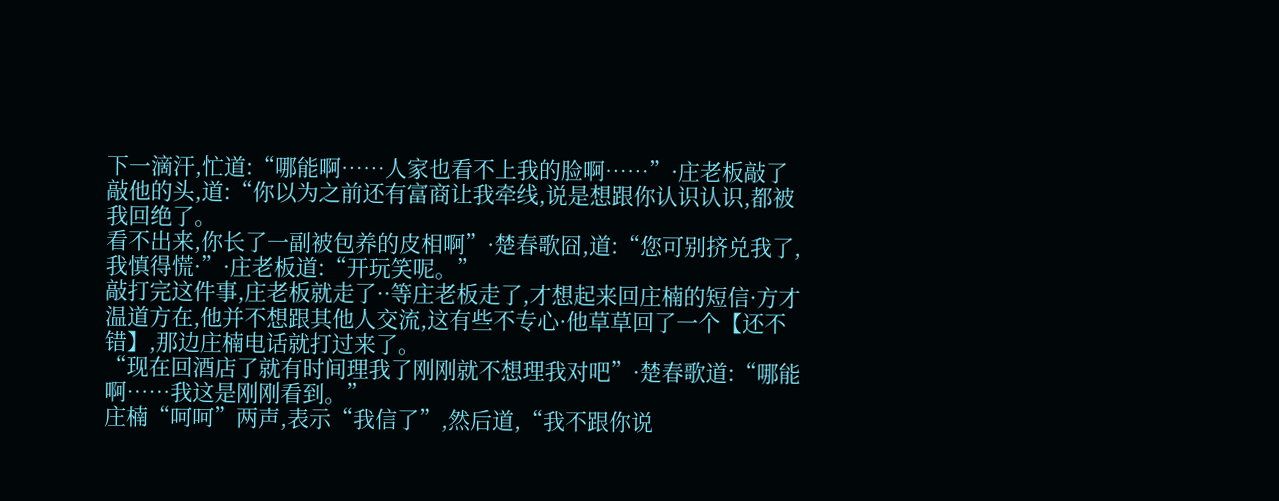下一滴汗,忙道:“哪能啊……人家也看不上我的脸啊……”·庄老板敲了敲他的头,道:“你以为之前还有富商让我牵线,说是想跟你认识认识,都被我回绝了。
看不出来,你长了一副被包养的皮相啊”·楚春歌囧,道:“您可别挤兑我了,我慎得慌·”·庄老板道:“开玩笑呢。”
敲打完这件事,庄老板就走了··等庄老板走了,才想起来回庄楠的短信·方才温道方在,他并不想跟其他人交流,这有些不专心·他草草回了一个【还不错】,那边庄楠电话就打过来了。
“现在回酒店了就有时间理我了刚刚就不想理我对吧”·楚春歌道:“哪能啊……我这是刚刚看到。”
庄楠“呵呵”两声,表示“我信了”,然后道,“我不跟你说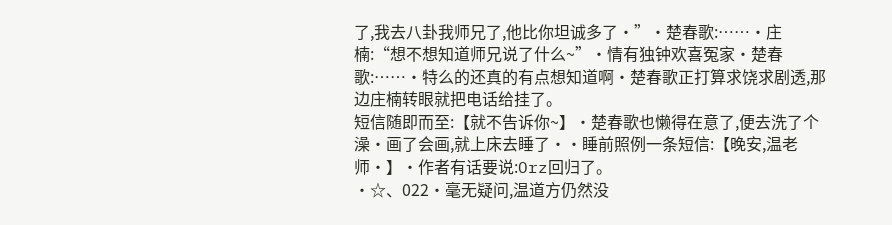了,我去八卦我师兄了,他比你坦诚多了·”·楚春歌:……·庄楠:“想不想知道师兄说了什么~”·情有独钟欢喜冤家·楚春歌:……·特么的还真的有点想知道啊·楚春歌正打算求饶求剧透,那边庄楠转眼就把电话给挂了。
短信随即而至:【就不告诉你~】·楚春歌也懒得在意了,便去洗了个澡·画了会画,就上床去睡了··睡前照例一条短信:【晚安,温老师·】·作者有话要说:Orz回归了。
·☆、022·毫无疑问,温道方仍然没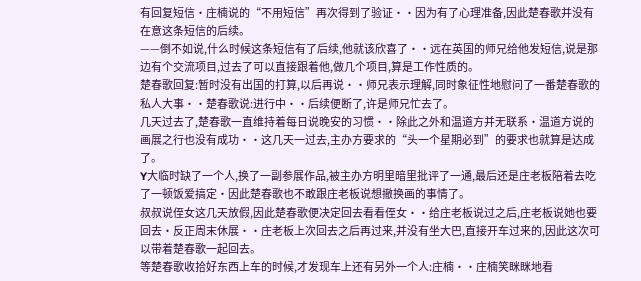有回复短信·庄楠说的“不用短信”再次得到了验证··因为有了心理准备,因此楚春歌并没有在意这条短信的后续。
——倒不如说,什么时候这条短信有了后续,他就该欣喜了··远在英国的师兄给他发短信,说是那边有个交流项目,过去了可以直接跟着他,做几个项目,算是工作性质的。
楚春歌回复:暂时没有出国的打算,以后再说··师兄表示理解,同时象征性地慰问了一番楚春歌的私人大事··楚春歌说:进行中··后续便断了,许是师兄忙去了。
几天过去了,楚春歌一直维持着每日说晚安的习惯··除此之外和温道方并无联系·温道方说的画展之行也没有成功··这几天一过去,主办方要求的“头一个星期必到”的要求也就算是达成了。
Y大临时缺了一个人,换了一副参展作品,被主办方明里暗里批评了一通,最后还是庄老板陪着去吃了一顿饭爱搞定·因此楚春歌也不敢跟庄老板说想撤换画的事情了。
叔叔说侄女这几天放假,因此楚春歌便决定回去看看侄女··给庄老板说过之后,庄老板说她也要回去·反正周末休展··庄老板上次回去之后再过来,并没有坐大巴,直接开车过来的,因此这次可以带着楚春歌一起回去。
等楚春歌收拾好东西上车的时候,才发现车上还有另外一个人:庄楠··庄楠笑眯眯地看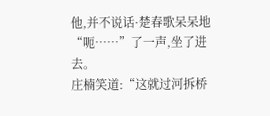他,并不说话·楚春歌呆呆地“呃……”了一声,坐了进去。
庄楠笑道:“这就过河拆桥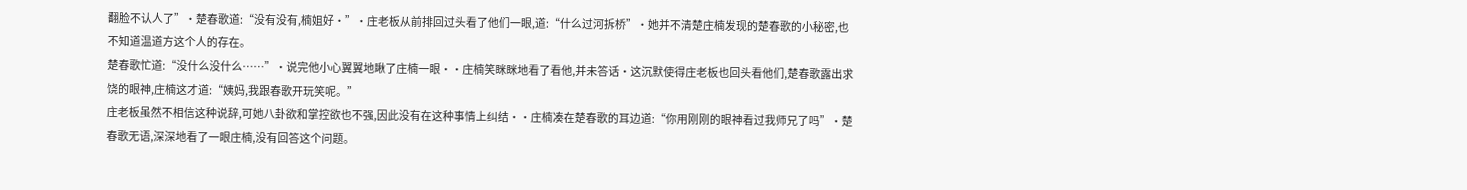翻脸不认人了”·楚春歌道:“没有没有,楠姐好·”·庄老板从前排回过头看了他们一眼,道:“什么过河拆桥”·她并不清楚庄楠发现的楚春歌的小秘密,也不知道温道方这个人的存在。
楚春歌忙道:“没什么没什么……”·说完他小心翼翼地瞅了庄楠一眼··庄楠笑眯眯地看了看他,并未答话·这沉默使得庄老板也回头看他们,楚春歌露出求饶的眼神,庄楠这才道:“姨妈,我跟春歌开玩笑呢。”
庄老板虽然不相信这种说辞,可她八卦欲和掌控欲也不强,因此没有在这种事情上纠结··庄楠凑在楚春歌的耳边道:“你用刚刚的眼神看过我师兄了吗”·楚春歌无语,深深地看了一眼庄楠,没有回答这个问题。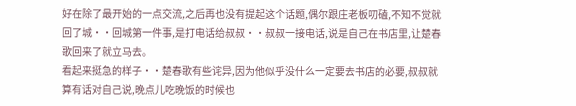好在除了最开始的一点交流,之后再也没有提起这个话题,偶尔跟庄老板叨磕,不知不觉就回了城··回城第一件事,是打电话给叔叔··叔叔一接电话,说是自己在书店里,让楚春歌回来了就立马去。
看起来挺急的样子··楚春歌有些诧异,因为他似乎没什么一定要去书店的必要,叔叔就算有话对自己说,晚点儿吃晚饭的时候也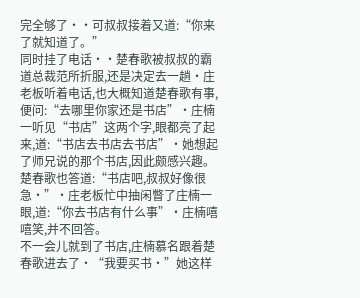完全够了··可叔叔接着又道:“你来了就知道了。”
同时挂了电话··楚春歌被叔叔的霸道总裁范所折服,还是决定去一趟·庄老板听着电话,也大概知道楚春歌有事,便问:“去哪里你家还是书店”·庄楠一听见“书店”这两个字,眼都亮了起来,道:“书店去书店去书店”·她想起了师兄说的那个书店,因此颇感兴趣。
楚春歌也答道:“书店吧,叔叔好像很急·”·庄老板忙中抽闲瞥了庄楠一眼,道:“你去书店有什么事”·庄楠嘻嘻笑,并不回答。
不一会儿就到了书店,庄楠慕名跟着楚春歌进去了·“我要买书·”她这样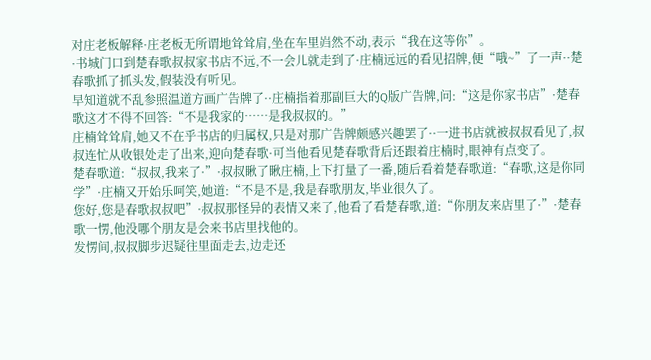对庄老板解释·庄老板无所谓地耸耸肩,坐在车里岿然不动,表示“我在这等你”。
·书城门口到楚春歌叔叔家书店不远,不一会儿就走到了·庄楠远远的看见招牌,便“哦~”了一声··楚春歌抓了抓头发,假装没有听见。
早知道就不乱参照温道方画广告牌了··庄楠指着那副巨大的Q版广告牌,问:“这是你家书店”·楚春歌这才不得不回答:“不是我家的……是我叔叔的。”
庄楠耸耸肩,她又不在乎书店的归属权,只是对那广告牌颇感兴趣罢了··一进书店就被叔叔看见了,叔叔连忙从收银处走了出来,迎向楚春歌·可当他看见楚春歌背后还跟着庄楠时,眼神有点变了。
楚春歌道:“叔叔,我来了·”·叔叔瞅了瞅庄楠,上下打量了一番,随后看着楚春歌道:“春歌,这是你同学”·庄楠又开始乐呵笑,她道:“不是不是,我是春歌朋友,毕业很久了。
您好,您是春歌叔叔吧”·叔叔那怪异的表情又来了,他看了看楚春歌,道:“你朋友来店里了·”·楚春歌一愣,他没哪个朋友是会来书店里找他的。
发愣间,叔叔脚步迟疑往里面走去,边走还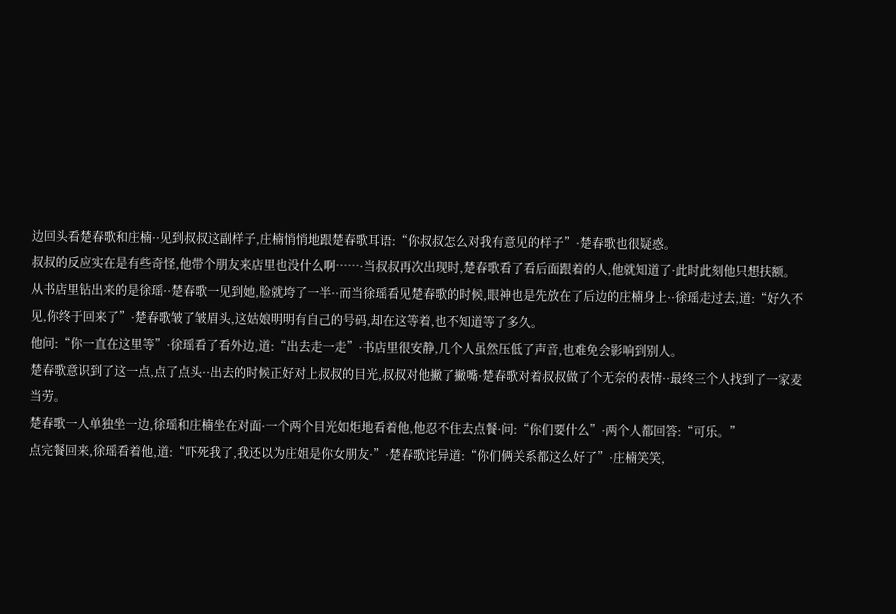边回头看楚春歌和庄楠··见到叔叔这副样子,庄楠悄悄地跟楚春歌耳语:“你叔叔怎么对我有意见的样子”·楚春歌也很疑惑。
叔叔的反应实在是有些奇怪,他带个朋友来店里也没什么啊……·当叔叔再次出现时,楚春歌看了看后面跟着的人,他就知道了·此时此刻他只想扶额。
从书店里钻出来的是徐瑶··楚春歌一见到她,脸就垮了一半··而当徐瑶看见楚春歌的时候,眼神也是先放在了后边的庄楠身上··徐瑶走过去,道:“好久不见,你终于回来了”·楚春歌皱了皱眉头,这姑娘明明有自己的号码,却在这等着,也不知道等了多久。
他问:“你一直在这里等”·徐瑶看了看外边,道:“出去走一走”·书店里很安静,几个人虽然压低了声音,也难免会影响到别人。
楚春歌意识到了这一点,点了点头··出去的时候正好对上叔叔的目光,叔叔对他撇了撇嘴·楚春歌对着叔叔做了个无奈的表情··最终三个人找到了一家麦当劳。
楚春歌一人单独坐一边,徐瑶和庄楠坐在对面·一个两个目光如炬地看着他,他忍不住去点餐·问:“你们要什么”·两个人都回答:“可乐。”
点完餐回来,徐瑶看着他,道:“吓死我了,我还以为庄姐是你女朋友·”·楚春歌诧异道:“你们俩关系都这么好了”·庄楠笑笑,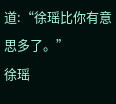道:“徐瑶比你有意思多了。”
徐瑶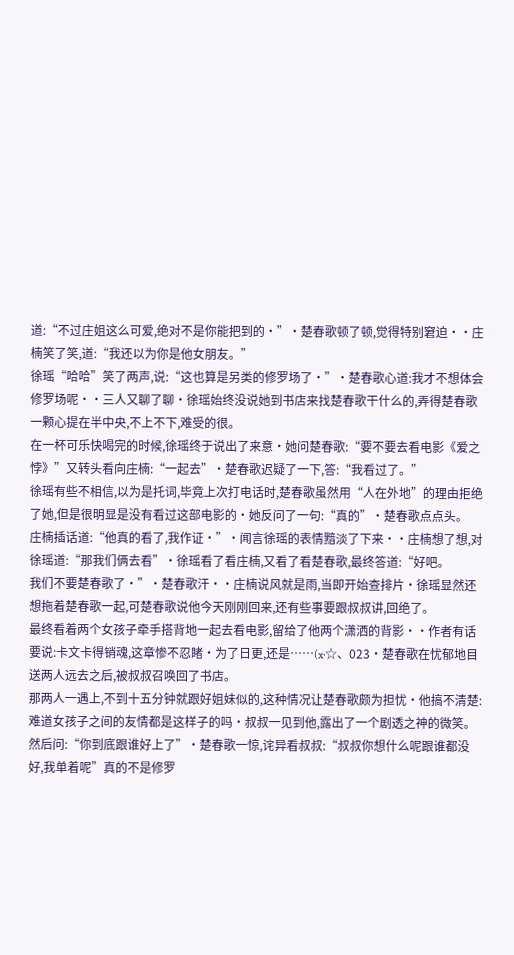道:“不过庄姐这么可爱,绝对不是你能把到的·”·楚春歌顿了顿,觉得特别窘迫··庄楠笑了笑,道:“我还以为你是他女朋友。”
徐瑶“哈哈”笑了两声,说:“这也算是另类的修罗场了·”·楚春歌心道:我才不想体会修罗场呢··三人又聊了聊·徐瑶始终没说她到书店来找楚春歌干什么的,弄得楚春歌一颗心提在半中央,不上不下,难受的很。
在一杯可乐快喝完的时候,徐瑶终于说出了来意·她问楚春歌:“要不要去看电影《爱之悖》”又转头看向庄楠:“一起去”·楚春歌迟疑了一下,答:“我看过了。”
徐瑶有些不相信,以为是托词,毕竟上次打电话时,楚春歌虽然用“人在外地”的理由拒绝了她,但是很明显是没有看过这部电影的·她反问了一句:“真的”·楚春歌点点头。
庄楠插话道:“他真的看了,我作证·”·闻言徐瑶的表情黯淡了下来··庄楠想了想,对徐瑶道:“那我们俩去看”·徐瑶看了看庄楠,又看了看楚春歌,最终答道:“好吧。
我们不要楚春歌了·”·楚春歌汗··庄楠说风就是雨,当即开始查排片·徐瑶显然还想拖着楚春歌一起,可楚春歌说他今天刚刚回来,还有些事要跟叔叔讲,回绝了。
最终看着两个女孩子牵手搭背地一起去看电影,留给了他两个潇洒的背影··作者有话要说:卡文卡得销魂,这章惨不忍睹·为了日更,还是……(x·☆、023·楚春歌在忧郁地目送两人远去之后,被叔叔召唤回了书店。
那两人一遇上,不到十五分钟就跟好姐妹似的,这种情况让楚春歌颇为担忧·他搞不清楚:难道女孩子之间的友情都是这样子的吗·叔叔一见到他,露出了一个剧透之神的微笑。
然后问:“你到底跟谁好上了”·楚春歌一惊,诧异看叔叔:“叔叔你想什么呢跟谁都没好,我单着呢”真的不是修罗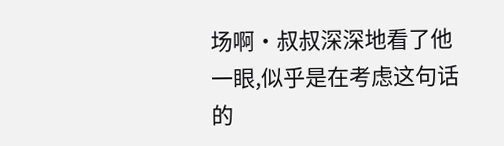场啊·叔叔深深地看了他一眼,似乎是在考虑这句话的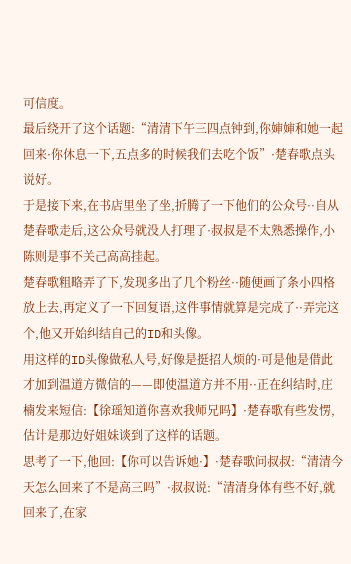可信度。
最后绕开了这个话题:“清清下午三四点钟到,你婶婶和她一起回来·你休息一下,五点多的时候我们去吃个饭”·楚春歌点头说好。
于是接下来,在书店里坐了坐,折腾了一下他们的公众号··自从楚春歌走后,这公众号就没人打理了·叔叔是不太熟悉操作,小陈则是事不关己高高挂起。
楚春歌粗略弄了下,发现多出了几个粉丝··随便画了条小四格放上去,再定义了一下回复语,这件事情就算是完成了··弄完这个,他又开始纠结自己的ID和头像。
用这样的ID头像做私人号,好像是挺招人烦的·可是他是借此才加到温道方微信的——即使温道方并不用··正在纠结时,庄楠发来短信:【徐瑶知道你喜欢我师兄吗】·楚春歌有些发愣,估计是那边好姐妹谈到了这样的话题。
思考了一下,他回:【你可以告诉她·】·楚春歌问叔叔:“清清今天怎么回来了不是高三吗”·叔叔说:“清清身体有些不好,就回来了,在家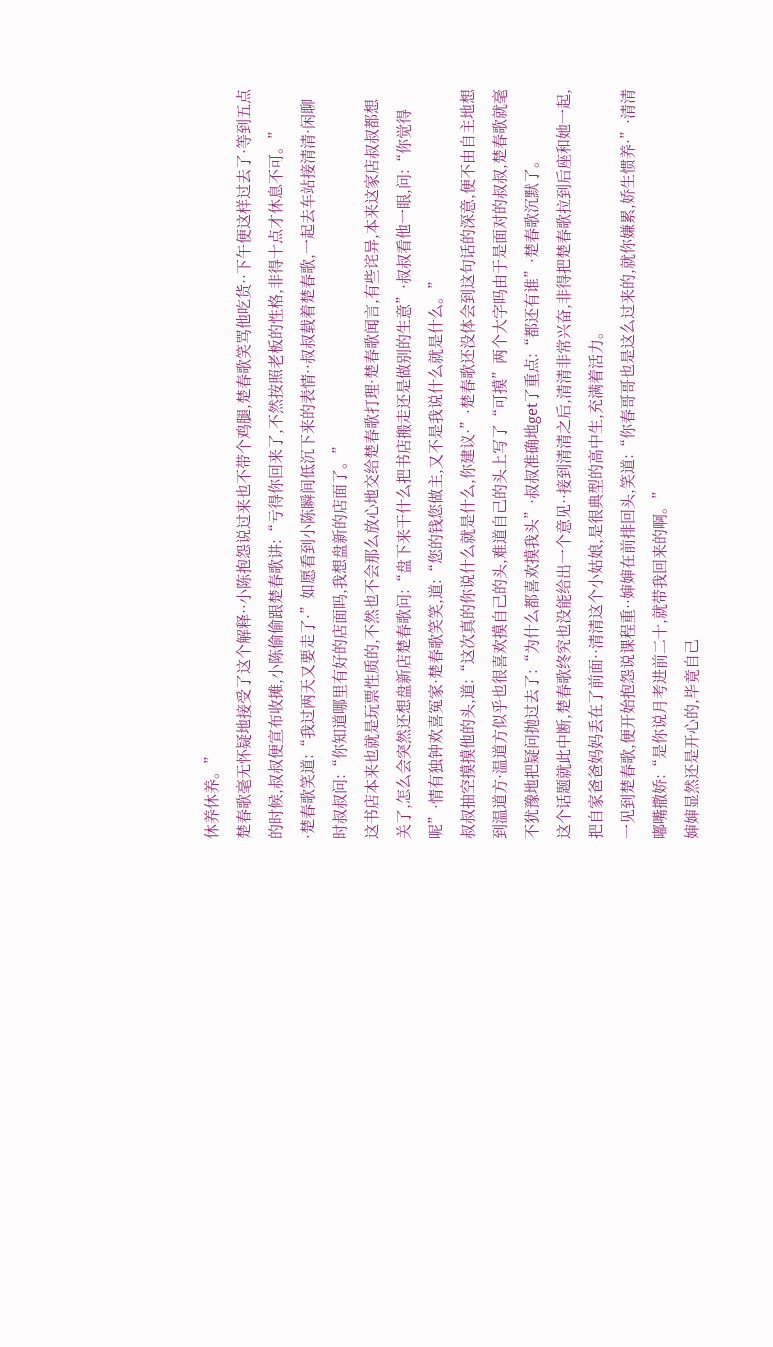休养休养。”
楚春歌毫无怀疑地接受了这个解释··小陈抱怨说过来也不带个鸡腿,楚春歌笑骂他吃货··下午便这样过去了·等到五点的时候,叔叔便宣布收摊,小陈偷偷跟楚春歌讲:“亏得你回来了,不然按照老板的性格,非得十点才休息不可。”
·楚春歌笑道:“我过两天又要走了·”如愿看到小陈瞬间低沉下来的表情··叔叔载着楚春歌,一起去车站接清清·闲聊时叔叔问:“你知道哪里有好的店面吗,我想盘新的店面了。”
这书店本来也就是玩票性质的,不然也不会那么放心地交给楚春歌打理·楚春歌闻言,有些诧异,本来这家店叔叔都想关了,怎么会突然还想盘新店楚春歌问:“盘下来干什么把书店搬走还是做别的生意”·叔叔看他一眼,问:“你觉得呢”·情有独钟欢喜冤家·楚春歌笑笑,道:“您的钱您做主,又不是我说什么就是什么。”
叔叔抽空摸摸他的头,道:“这次真的你说什么就是什么,你建议·”·楚春歌还没体会到这句话的深意,便不由自主地想到温道方·温道方似乎也很喜欢摸自己的头,难道自己的头上写了“可摸”两个大字吗由于是面对的叔叔,楚春歌就毫不犹豫地把疑问抛过去了:“为什么都喜欢摸我头”·叔叔准确地get了重点:“都还有谁”·楚春歌沉默了。
这个话题就此中断,楚春歌终究也没能给出一个意见··接到清清之后,清清非常兴奋,非得把楚春歌拉到后座和她一起,把自家爸爸妈妈丢在了前面··清清这个小姑娘,是很典型的高中生,充满着活力。
一见到楚春歌,便开始抱怨说课程重··婶婶在前排回头,笑道:“你春哥哥也是这么过来的,就你嫌累,娇生惯养·”·清清嘟嘴撒娇:“是你说月考进前二十,就带我回来的啊。”
婶婶显然还是开心的,毕竟自己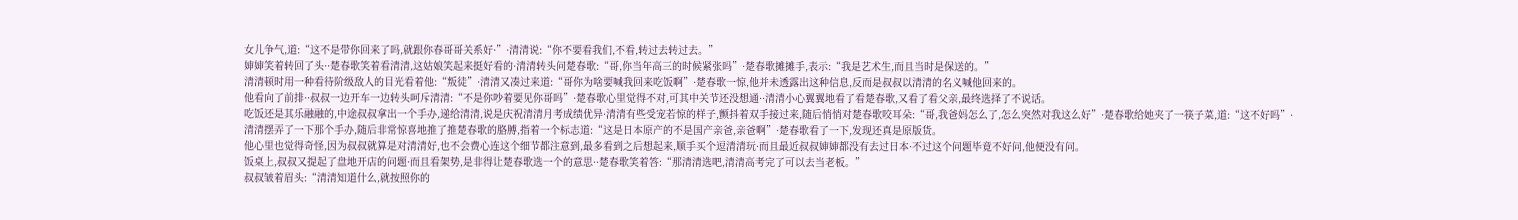女儿争气,道:“这不是带你回来了吗,就跟你春哥哥关系好·”·清清说:“你不要看我们,不看,转过去转过去。”
婶婶笑着转回了头··楚春歌笑着看清清,这姑娘笑起来挺好看的·清清转头问楚春歌:“哥,你当年高三的时候紧张吗”·楚春歌摊摊手,表示:“我是艺术生,而且当时是保送的。”
清清顿时用一种看待阶级敌人的目光看着他:“叛徒”·清清又凑过来道:“哥你为啥要喊我回来吃饭啊”·楚春歌一惊,他并未透露出这种信息,反而是叔叔以清清的名义喊他回来的。
他看向了前排··叔叔一边开车一边转头呵斥清清:“不是你吵着要见你哥吗”·楚春歌心里觉得不对,可其中关节还没想通··清清小心翼翼地看了看楚春歌,又看了看父亲,最终选择了不说话。
吃饭还是其乐融融的,中途叔叔拿出一个手办,递给清清,说是庆祝清清月考成绩优异·清清有些受宠若惊的样子,颤抖着双手接过来,随后悄悄对楚春歌咬耳朵:“哥,我爸妈怎么了,怎么突然对我这么好”·楚春歌给她夹了一筷子菜,道:“这不好吗”·清清摆弄了一下那个手办,随后非常惊喜地推了推楚春歌的胳膊,指着一个标志道:“这是日本原产的不是国产亲爸,亲爸啊”·楚春歌看了一下,发现还真是原版货。
他心里也觉得奇怪,因为叔叔就算是对清清好,也不会费心连这个细节都注意到,最多看到之后想起来,顺手买个逗清清玩·而且最近叔叔婶婶都没有去过日本·不过这个问题毕竟不好问,他便没有问。
饭桌上,叔叔又提起了盘地开店的问题·而且看架势,是非得让楚春歌选一个的意思··楚春歌笑着答:“那清清选吧,清清高考完了可以去当老板。”
叔叔皱着眉头:“清清知道什么,就按照你的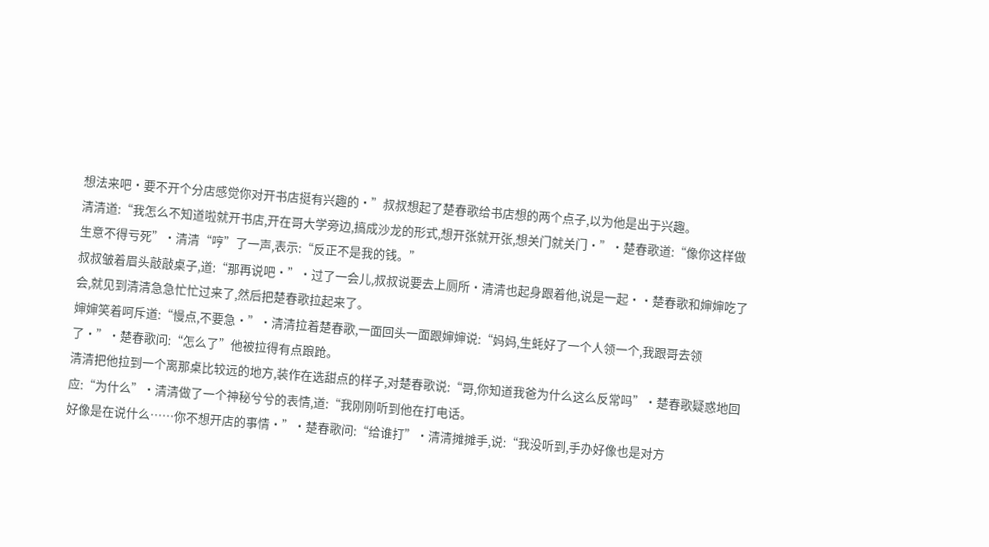想法来吧·要不开个分店感觉你对开书店挺有兴趣的·”叔叔想起了楚春歌给书店想的两个点子,以为他是出于兴趣。
清清道:“我怎么不知道啦就开书店,开在哥大学旁边,搞成沙龙的形式,想开张就开张,想关门就关门·”·楚春歌道:“像你这样做生意不得亏死”·清清“哼”了一声,表示:“反正不是我的钱。”
叔叔皱着眉头敲敲桌子,道:“那再说吧·”·过了一会儿,叔叔说要去上厕所·清清也起身跟着他,说是一起··楚春歌和婶婶吃了会,就见到清清急急忙忙过来了,然后把楚春歌拉起来了。
婶婶笑着呵斥道:“慢点,不要急·”·清清拉着楚春歌,一面回头一面跟婶婶说:“妈妈,生蚝好了一个人领一个,我跟哥去领了·”·楚春歌问:“怎么了”他被拉得有点踉跄。
清清把他拉到一个离那桌比较远的地方,装作在选甜点的样子,对楚春歌说:“哥,你知道我爸为什么这么反常吗”·楚春歌疑惑地回应:“为什么”·清清做了一个神秘兮兮的表情,道:“我刚刚听到他在打电话。
好像是在说什么……你不想开店的事情·”·楚春歌问:“给谁打”·清清摊摊手,说:“我没听到,手办好像也是对方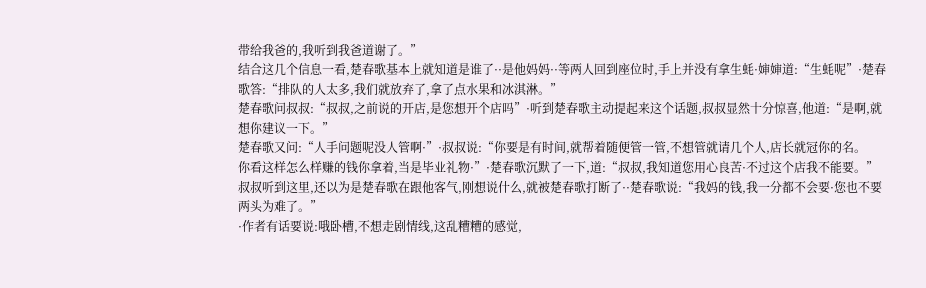带给我爸的,我听到我爸道谢了。”
结合这几个信息一看,楚春歌基本上就知道是谁了··是他妈妈··等两人回到座位时,手上并没有拿生蚝·婶婶道:“生蚝呢”·楚春歌答:“排队的人太多,我们就放弃了,拿了点水果和冰淇淋。”
楚春歌问叔叔:“叔叔,之前说的开店,是您想开个店吗”·听到楚春歌主动提起来这个话题,叔叔显然十分惊喜,他道:“是啊,就想你建议一下。”
楚春歌又问:“人手问题呢没人管啊·”·叔叔说:“你要是有时间,就帮着随便管一管,不想管就请几个人,店长就冠你的名。
你看这样怎么样赚的钱你拿着,当是毕业礼物·”·楚春歌沉默了一下,道:“叔叔,我知道您用心良苦·不过这个店我不能要。”
叔叔听到这里,还以为是楚春歌在跟他客气,刚想说什么,就被楚春歌打断了··楚春歌说:“我妈的钱,我一分都不会要·您也不要两头为难了。”
·作者有话要说:哦卧槽,不想走剧情线,这乱糟糟的感觉,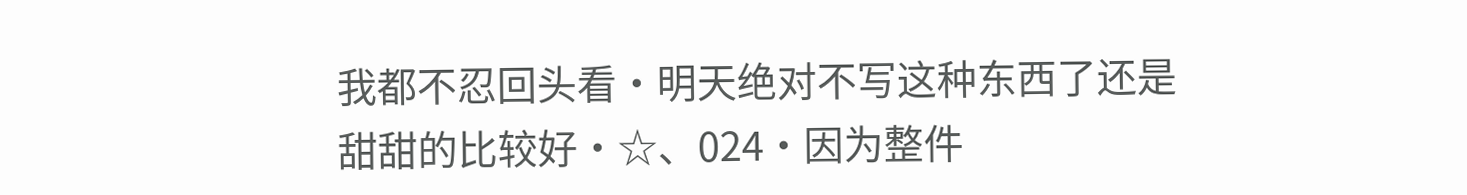我都不忍回头看·明天绝对不写这种东西了还是甜甜的比较好·☆、024·因为整件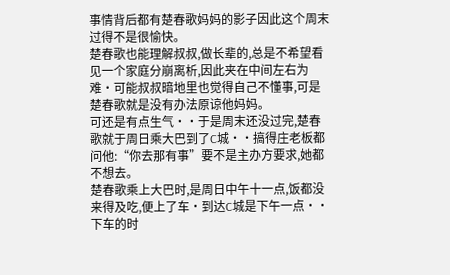事情背后都有楚春歌妈妈的影子因此这个周末过得不是很愉快。
楚春歌也能理解叔叔,做长辈的,总是不希望看见一个家庭分崩离析,因此夹在中间左右为难·可能叔叔暗地里也觉得自己不懂事,可是楚春歌就是没有办法原谅他妈妈。
可还是有点生气··于是周末还没过完,楚春歌就于周日乘大巴到了C城··搞得庄老板都问他:“你去那有事”要不是主办方要求,她都不想去。
楚春歌乘上大巴时,是周日中午十一点,饭都没来得及吃,便上了车·到达C城是下午一点··下车的时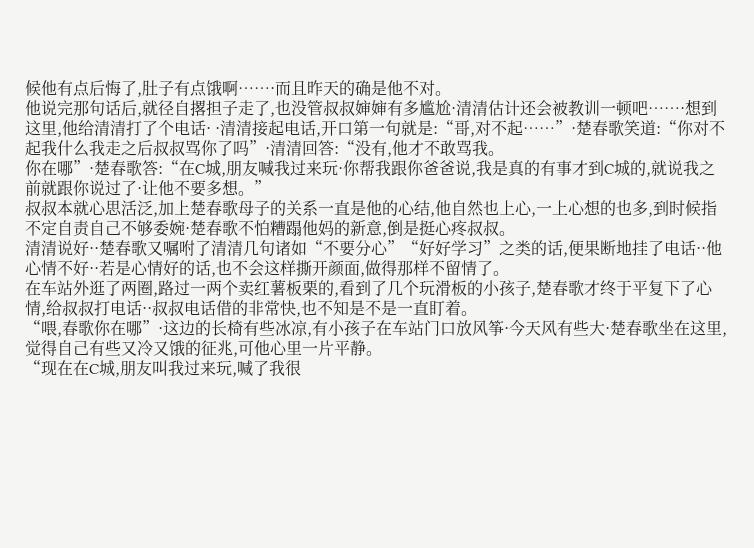候他有点后悔了,肚子有点饿啊……·而且昨天的确是他不对。
他说完那句话后,就径自撂担子走了,也没管叔叔婶婶有多尴尬·清清估计还会被教训一顿吧……·想到这里,他给清清打了个电话· ·清清接起电话,开口第一句就是:“哥,对不起……”·楚春歌笑道:“你对不起我什么我走之后叔叔骂你了吗”·清清回答:“没有,他才不敢骂我。
你在哪”·楚春歌答:“在C城,朋友喊我过来玩·你帮我跟你爸爸说,我是真的有事才到C城的,就说我之前就跟你说过了·让他不要多想。”
叔叔本就心思活泛,加上楚春歌母子的关系一直是他的心结,他自然也上心,一上心想的也多,到时候指不定自责自己不够委婉·楚春歌不怕糟蹋他妈的新意,倒是挺心疼叔叔。
清清说好··楚春歌又嘱咐了清清几句诸如“不要分心”“好好学习”之类的话,便果断地挂了电话··他心情不好··若是心情好的话,也不会这样撕开颜面,做得那样不留情了。
在车站外逛了两圈,路过一两个卖红薯板栗的,看到了几个玩滑板的小孩子,楚春歌才终于平复下了心情,给叔叔打电话··叔叔电话借的非常快,也不知是不是一直盯着。
“喂,春歌你在哪”·这边的长椅有些冰凉,有小孩子在车站门口放风筝·今天风有些大·楚春歌坐在这里,觉得自己有些又冷又饿的征兆,可他心里一片平静。
“现在在C城,朋友叫我过来玩,喊了我很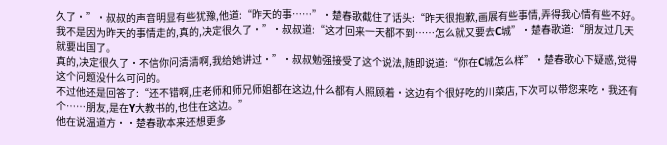久了·”·叔叔的声音明显有些犹豫,他道:“昨天的事……”·楚春歌截住了话头:“昨天很抱歉,画展有些事情,弄得我心情有些不好。
我不是因为昨天的事情走的,真的,决定很久了·”·叔叔道:“这才回来一天都不到……怎么就又要去C城”·楚春歌道:“朋友过几天就要出国了。
真的,决定很久了·不信你问清清啊,我给她讲过·”·叔叔勉强接受了这个说法,随即说道:“你在C城怎么样”·楚春歌心下疑惑,觉得这个问题没什么可问的。
不过他还是回答了:“还不错啊,庄老师和师兄师姐都在这边,什么都有人照顾着·这边有个很好吃的川菜店,下次可以带您来吃·我还有个……朋友,是在Y大教书的,也住在这边。”
他在说温道方··楚春歌本来还想更多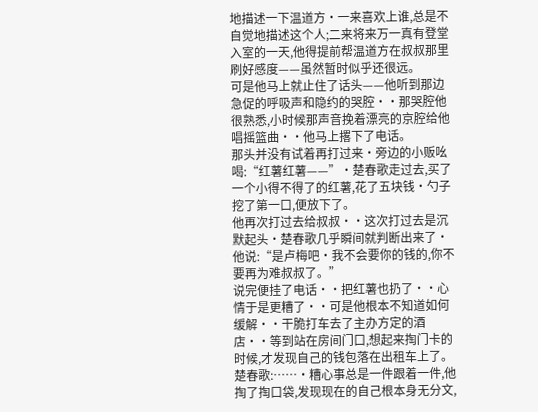地描述一下温道方·一来喜欢上谁,总是不自觉地描述这个人;二来将来万一真有登堂入室的一天,他得提前帮温道方在叔叔那里刷好感度——虽然暂时似乎还很远。
可是他马上就止住了话头——他听到那边急促的呼吸声和隐约的哭腔··那哭腔他很熟悉,小时候那声音挽着漂亮的京腔给他唱摇篮曲··他马上撂下了电话。
那头并没有试着再打过来·旁边的小贩吆喝:“红薯红薯——”·楚春歌走过去,买了一个小得不得了的红薯,花了五块钱·勺子挖了第一口,便放下了。
他再次打过去给叔叔··这次打过去是沉默起头·楚春歌几乎瞬间就判断出来了·他说:“是卢梅吧·我不会要你的钱的,你不要再为难叔叔了。”
说完便挂了电话··把红薯也扔了··心情于是更糟了··可是他根本不知道如何缓解··干脆打车去了主办方定的酒店··等到站在房间门口,想起来掏门卡的时候,才发现自己的钱包落在出租车上了。
楚春歌:……·糟心事总是一件跟着一件,他掏了掏口袋,发现现在的自己根本身无分文,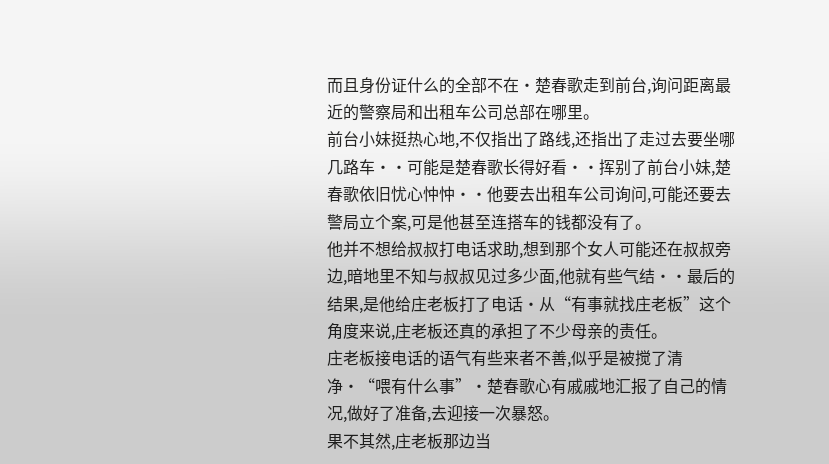而且身份证什么的全部不在·楚春歌走到前台,询问距离最近的警察局和出租车公司总部在哪里。
前台小妹挺热心地,不仅指出了路线,还指出了走过去要坐哪几路车··可能是楚春歌长得好看··挥别了前台小妹,楚春歌依旧忧心忡忡··他要去出租车公司询问,可能还要去警局立个案,可是他甚至连搭车的钱都没有了。
他并不想给叔叔打电话求助,想到那个女人可能还在叔叔旁边,暗地里不知与叔叔见过多少面,他就有些气结··最后的结果,是他给庄老板打了电话·从“有事就找庄老板”这个角度来说,庄老板还真的承担了不少母亲的责任。
庄老板接电话的语气有些来者不善,似乎是被搅了清净·“喂有什么事”·楚春歌心有戚戚地汇报了自己的情况,做好了准备,去迎接一次暴怒。
果不其然,庄老板那边当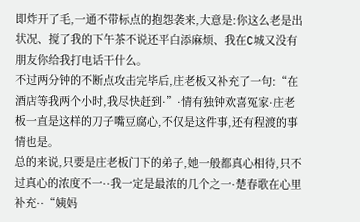即炸开了毛,一通不带标点的抱怨袭来,大意是:你这么老是出状况、搅了我的下午茶不说还平白添麻烦、我在C城又没有朋友你给我打电话干什么。
不过两分钟的不断点攻击完毕后,庄老板又补充了一句:“在酒店等我两个小时,我尽快赶到·”·情有独钟欢喜冤家·庄老板一直是这样的刀子嘴豆腐心,不仅是这件事,还有程渡的事情也是。
总的来说,只要是庄老板门下的弟子,她一般都真心相待,只不过真心的浓度不一··我一定是最浓的几个之一·楚春歌在心里补充··“姨妈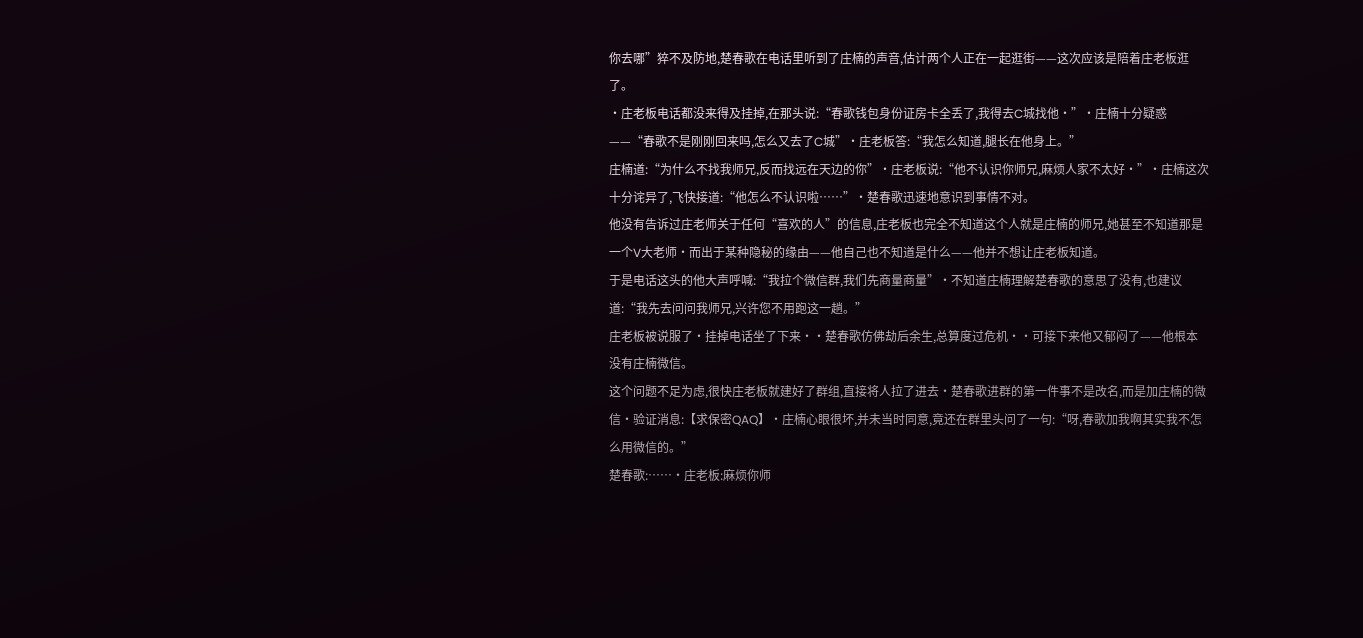你去哪”猝不及防地,楚春歌在电话里听到了庄楠的声音,估计两个人正在一起逛街——这次应该是陪着庄老板逛了。
·庄老板电话都没来得及挂掉,在那头说:“春歌钱包身份证房卡全丢了,我得去C城找他·”·庄楠十分疑惑——“春歌不是刚刚回来吗,怎么又去了C城”·庄老板答:“我怎么知道,腿长在他身上。”
庄楠道:“为什么不找我师兄,反而找远在天边的你”·庄老板说:“他不认识你师兄,麻烦人家不太好·”·庄楠这次十分诧异了,飞快接道:“他怎么不认识啦……”·楚春歌迅速地意识到事情不对。
他没有告诉过庄老师关于任何“喜欢的人”的信息,庄老板也完全不知道这个人就是庄楠的师兄,她甚至不知道那是一个V大老师·而出于某种隐秘的缘由——他自己也不知道是什么——他并不想让庄老板知道。
于是电话这头的他大声呼喊:“我拉个微信群,我们先商量商量”·不知道庄楠理解楚春歌的意思了没有,也建议道:“我先去问问我师兄,兴许您不用跑这一趟。”
庄老板被说服了·挂掉电话坐了下来··楚春歌仿佛劫后余生,总算度过危机··可接下来他又郁闷了——他根本没有庄楠微信。
这个问题不足为虑,很快庄老板就建好了群组,直接将人拉了进去·楚春歌进群的第一件事不是改名,而是加庄楠的微信·验证消息:【求保密QAQ】·庄楠心眼很坏,并未当时同意,竟还在群里头问了一句:“呀,春歌加我啊其实我不怎么用微信的。”
楚春歌:……·庄老板:麻烦你师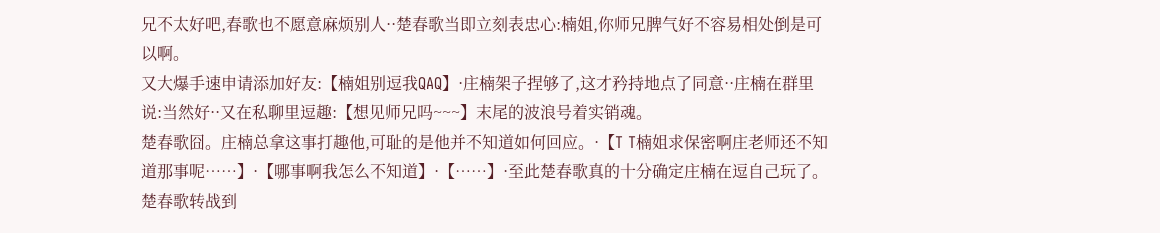兄不太好吧,春歌也不愿意麻烦别人··楚春歌当即立刻表忠心:楠姐,你师兄脾气好不容易相处倒是可以啊。
又大爆手速申请添加好友:【楠姐别逗我QAQ】·庄楠架子捏够了,这才矜持地点了同意··庄楠在群里说:当然好··又在私聊里逗趣:【想见师兄吗~~~】末尾的波浪号着实销魂。
楚春歌囧。庄楠总拿这事打趣他,可耻的是他并不知道如何回应。·【T T楠姐求保密啊庄老师还不知道那事呢……】·【哪事啊我怎么不知道】·【……】·至此楚春歌真的十分确定庄楠在逗自己玩了。
楚春歌转战到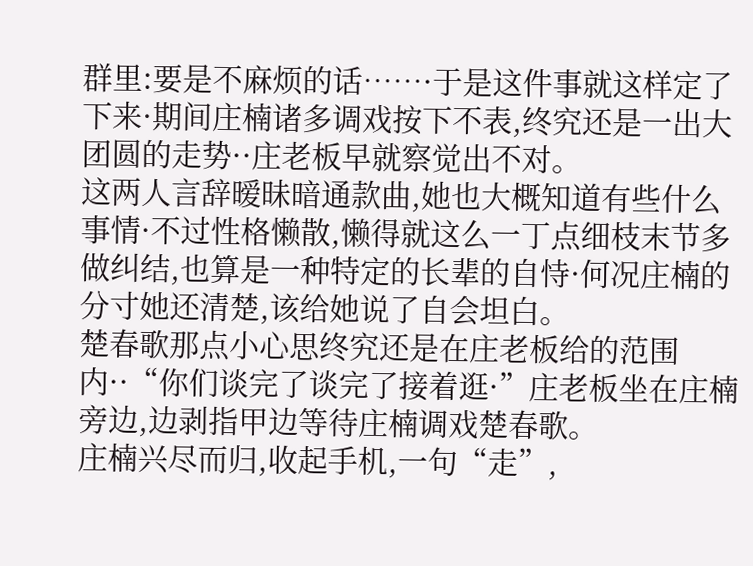群里:要是不麻烦的话……·于是这件事就这样定了下来·期间庄楠诸多调戏按下不表,终究还是一出大团圆的走势··庄老板早就察觉出不对。
这两人言辞暧昧暗通款曲,她也大概知道有些什么事情·不过性格懒散,懒得就这么一丁点细枝末节多做纠结,也算是一种特定的长辈的自恃·何况庄楠的分寸她还清楚,该给她说了自会坦白。
楚春歌那点小心思终究还是在庄老板给的范围内··“你们谈完了谈完了接着逛·”庄老板坐在庄楠旁边,边剥指甲边等待庄楠调戏楚春歌。
庄楠兴尽而归,收起手机,一句“走”,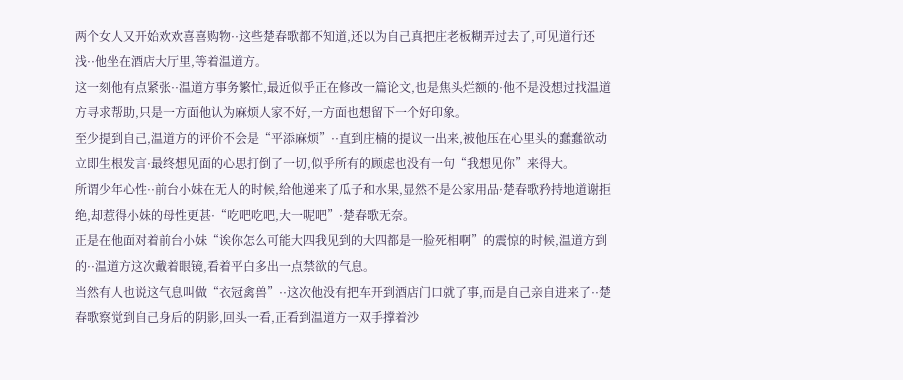两个女人又开始欢欢喜喜购物··这些楚春歌都不知道,还以为自己真把庄老板糊弄过去了,可见道行还浅··他坐在酒店大厅里,等着温道方。
这一刻他有点紧张··温道方事务繁忙,最近似乎正在修改一篇论文,也是焦头烂额的·他不是没想过找温道方寻求帮助,只是一方面他认为麻烦人家不好,一方面也想留下一个好印象。
至少提到自己,温道方的评价不会是“平添麻烦”··直到庄楠的提议一出来,被他压在心里头的蠢蠢欲动立即生根发言·最终想见面的心思打倒了一切,似乎所有的顾虑也没有一句“我想见你”来得大。
所谓少年心性··前台小妹在无人的时候,给他递来了瓜子和水果,显然不是公家用品·楚春歌矜持地道谢拒绝,却惹得小妹的母性更甚·“吃吧吃吧,大一呢吧”·楚春歌无奈。
正是在他面对着前台小妹“诶你怎么可能大四我见到的大四都是一脸死相啊”的震惊的时候,温道方到的··温道方这次戴着眼镜,看着平白多出一点禁欲的气息。
当然有人也说这气息叫做“衣冠禽兽”··这次他没有把车开到酒店门口就了事,而是自己亲自进来了··楚春歌察觉到自己身后的阴影,回头一看,正看到温道方一双手撑着沙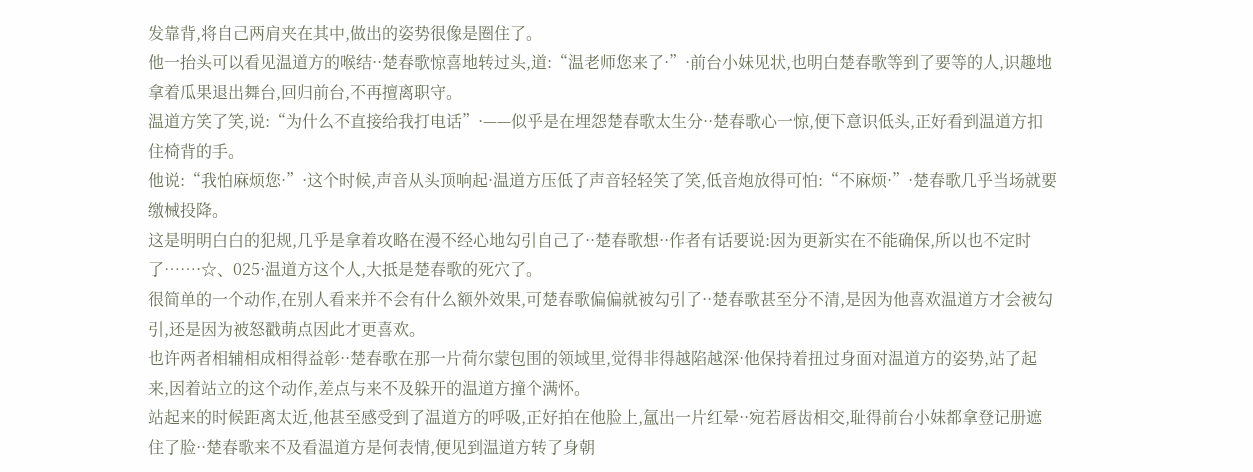发靠背,将自己两肩夹在其中,做出的姿势很像是圈住了。
他一抬头可以看见温道方的喉结··楚春歌惊喜地转过头,道:“温老师您来了·”·前台小妹见状,也明白楚春歌等到了要等的人,识趣地拿着瓜果退出舞台,回归前台,不再擅离职守。
温道方笑了笑,说:“为什么不直接给我打电话”·——似乎是在埋怨楚春歌太生分··楚春歌心一惊,便下意识低头,正好看到温道方扣住椅背的手。
他说:“我怕麻烦您·”·这个时候,声音从头顶响起·温道方压低了声音轻轻笑了笑,低音炮放得可怕:“不麻烦·”·楚春歌几乎当场就要缴械投降。
这是明明白白的犯规,几乎是拿着攻略在漫不经心地勾引自己了··楚春歌想··作者有话要说:因为更新实在不能确保,所以也不定时了……·☆、025·温道方这个人,大抵是楚春歌的死穴了。
很简单的一个动作,在别人看来并不会有什么额外效果,可楚春歌偏偏就被勾引了··楚春歌甚至分不清,是因为他喜欢温道方才会被勾引,还是因为被怒戳萌点因此才更喜欢。
也许两者相辅相成相得益彰··楚春歌在那一片荷尔蒙包围的领域里,觉得非得越陷越深·他保持着扭过身面对温道方的姿势,站了起来,因着站立的这个动作,差点与来不及躲开的温道方撞个满怀。
站起来的时候距离太近,他甚至感受到了温道方的呼吸,正好拍在他脸上,氲出一片红晕··宛若唇齿相交,耻得前台小妹都拿登记册遮住了脸··楚春歌来不及看温道方是何表情,便见到温道方转了身朝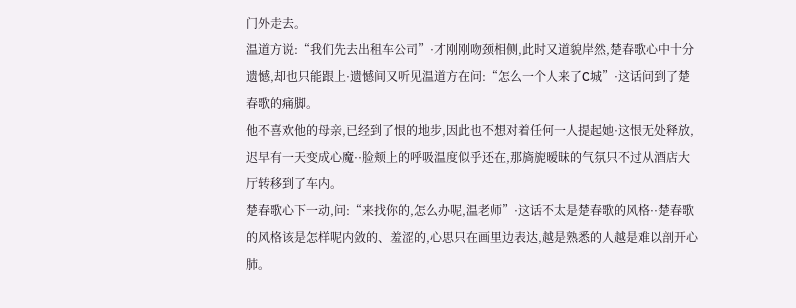门外走去。
温道方说:“我们先去出租车公司”·才刚刚吻颈相侧,此时又道貌岸然,楚春歌心中十分遗憾,却也只能跟上·遗憾间又听见温道方在问:“怎么一个人来了C城”·这话问到了楚春歌的痛脚。
他不喜欢他的母亲,已经到了恨的地步,因此也不想对着任何一人提起她·这恨无处释放,迟早有一天变成心魔··脸颊上的呼吸温度似乎还在,那旖旎暧昧的气氛只不过从酒店大厅转移到了车内。
楚春歌心下一动,问:“来找你的,怎么办呢,温老师”·这话不太是楚春歌的风格··楚春歌的风格该是怎样呢内敛的、羞涩的,心思只在画里边表达,越是熟悉的人越是难以剖开心肺。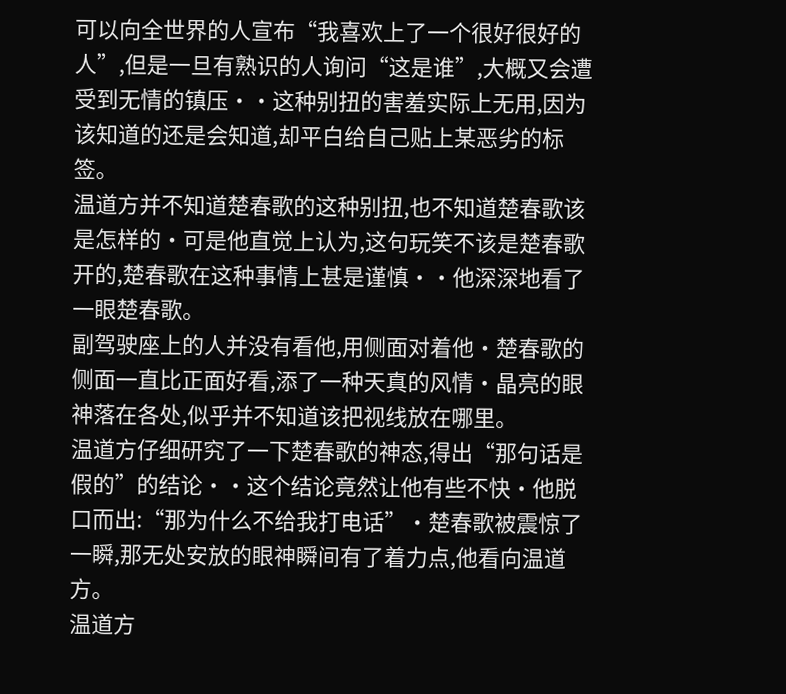可以向全世界的人宣布“我喜欢上了一个很好很好的人”,但是一旦有熟识的人询问“这是谁”,大概又会遭受到无情的镇压··这种别扭的害羞实际上无用,因为该知道的还是会知道,却平白给自己贴上某恶劣的标签。
温道方并不知道楚春歌的这种别扭,也不知道楚春歌该是怎样的·可是他直觉上认为,这句玩笑不该是楚春歌开的,楚春歌在这种事情上甚是谨慎··他深深地看了一眼楚春歌。
副驾驶座上的人并没有看他,用侧面对着他·楚春歌的侧面一直比正面好看,添了一种天真的风情·晶亮的眼神落在各处,似乎并不知道该把视线放在哪里。
温道方仔细研究了一下楚春歌的神态,得出“那句话是假的”的结论··这个结论竟然让他有些不快·他脱口而出:“那为什么不给我打电话”·楚春歌被震惊了一瞬,那无处安放的眼神瞬间有了着力点,他看向温道方。
温道方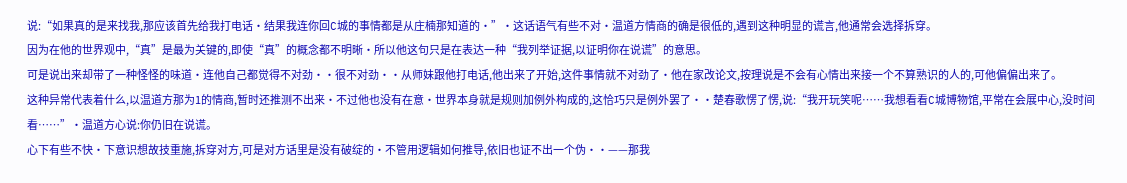说:“如果真的是来找我,那应该首先给我打电话·结果我连你回C城的事情都是从庄楠那知道的·”·这话语气有些不对·温道方情商的确是很低的,遇到这种明显的谎言,他通常会选择拆穿。
因为在他的世界观中,“真”是最为关键的,即使“真”的概念都不明晰·所以他这句只是在表达一种“我列举证据,以证明你在说谎”的意思。
可是说出来却带了一种怪怪的味道·连他自己都觉得不对劲··很不对劲··从师妹跟他打电话,他出来了开始,这件事情就不对劲了·他在家改论文,按理说是不会有心情出来接一个不算熟识的人的,可他偏偏出来了。
这种异常代表着什么,以温道方那为1的情商,暂时还推测不出来·不过他也没有在意·世界本身就是规则加例外构成的,这恰巧只是例外罢了··楚春歌愣了愣,说:“我开玩笑呢……我想看看C城博物馆,平常在会展中心,没时间看……”·温道方心说:你仍旧在说谎。
心下有些不快·下意识想故技重施,拆穿对方,可是对方话里是没有破绽的·不管用逻辑如何推导,依旧也证不出一个伪··——那我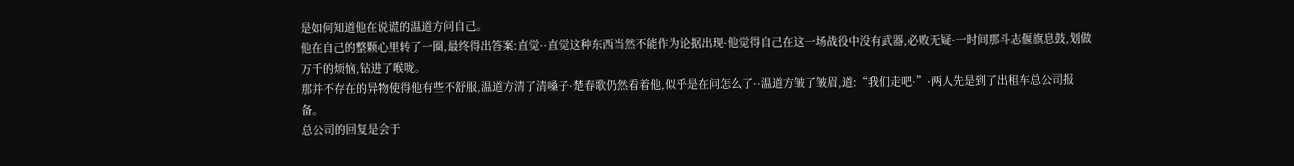是如何知道他在说谎的温道方问自己。
他在自己的整颗心里转了一圈,最终得出答案:直觉··直觉这种东西当然不能作为论据出现·他觉得自己在这一场战役中没有武器,必败无疑·一时间那斗志偃旗息鼓,划做万千的烦恼,钻进了喉咙。
那并不存在的异物使得他有些不舒服,温道方清了清嗓子·楚春歌仍然看着他,似乎是在问怎么了··温道方皱了皱眉,道:“我们走吧·”·两人先是到了出租车总公司报备。
总公司的回复是会于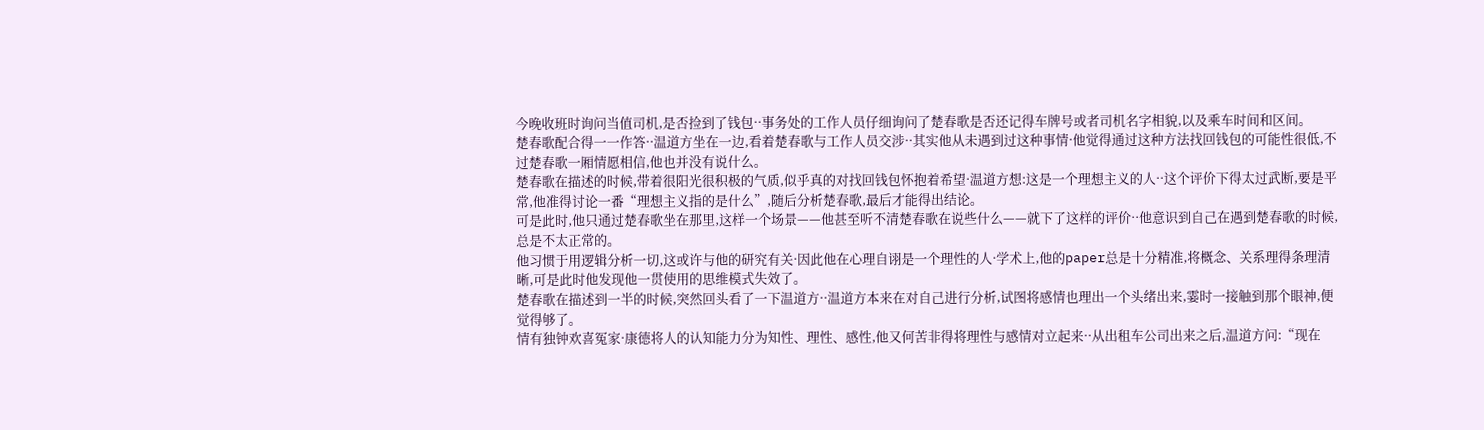今晚收班时询问当值司机,是否捡到了钱包··事务处的工作人员仔细询问了楚春歌是否还记得车牌号或者司机名字相貌,以及乘车时间和区间。
楚春歌配合得一一作答··温道方坐在一边,看着楚春歌与工作人员交涉··其实他从未遇到过这种事情·他觉得通过这种方法找回钱包的可能性很低,不过楚春歌一厢情愿相信,他也并没有说什么。
楚春歌在描述的时候,带着很阳光很积极的气质,似乎真的对找回钱包怀抱着希望·温道方想:这是一个理想主义的人··这个评价下得太过武断,要是平常,他准得讨论一番“理想主义指的是什么”,随后分析楚春歌,最后才能得出结论。
可是此时,他只通过楚春歌坐在那里,这样一个场景——他甚至听不清楚春歌在说些什么——就下了这样的评价··他意识到自己在遇到楚春歌的时候,总是不太正常的。
他习惯于用逻辑分析一切,这或许与他的研究有关·因此他在心理自诩是一个理性的人·学术上,他的paper总是十分精准,将概念、关系理得条理清晰,可是此时他发现他一贯使用的思维模式失效了。
楚春歌在描述到一半的时候,突然回头看了一下温道方··温道方本来在对自己进行分析,试图将感情也理出一个头绪出来,霎时一接触到那个眼神,便觉得够了。
情有独钟欢喜冤家·康德将人的认知能力分为知性、理性、感性,他又何苦非得将理性与感情对立起来··从出租车公司出来之后,温道方问:“现在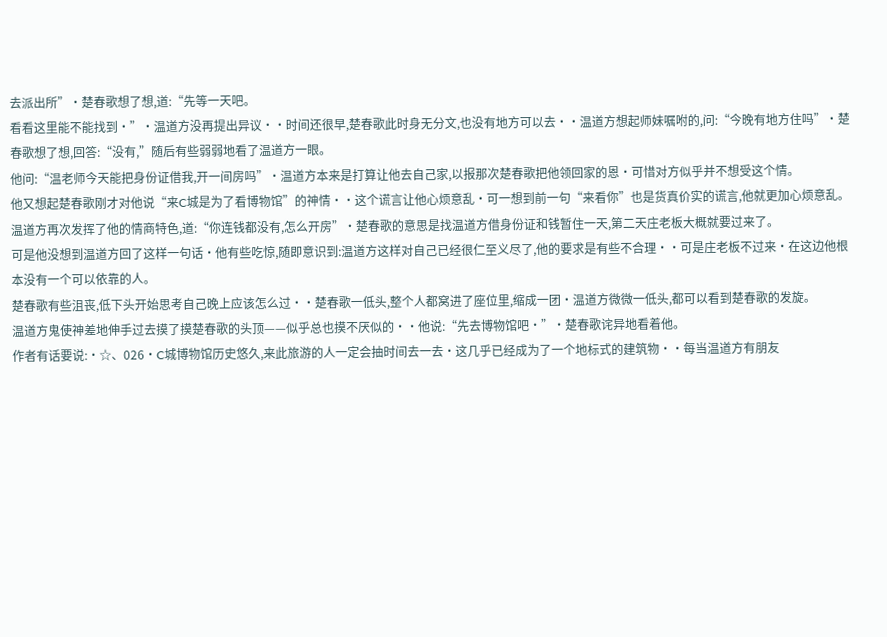去派出所”·楚春歌想了想,道:“先等一天吧。
看看这里能不能找到·”·温道方没再提出异议··时间还很早,楚春歌此时身无分文,也没有地方可以去··温道方想起师妹嘱咐的,问:“今晚有地方住吗”·楚春歌想了想,回答:“没有,”随后有些弱弱地看了温道方一眼。
他问:“温老师今天能把身份证借我,开一间房吗”·温道方本来是打算让他去自己家,以报那次楚春歌把他领回家的恩·可惜对方似乎并不想受这个情。
他又想起楚春歌刚才对他说“来C城是为了看博物馆”的神情··这个谎言让他心烦意乱·可一想到前一句“来看你”也是货真价实的谎言,他就更加心烦意乱。
温道方再次发挥了他的情商特色,道:“你连钱都没有,怎么开房”·楚春歌的意思是找温道方借身份证和钱暂住一天,第二天庄老板大概就要过来了。
可是他没想到温道方回了这样一句话·他有些吃惊,随即意识到:温道方这样对自己已经很仁至义尽了,他的要求是有些不合理··可是庄老板不过来·在这边他根本没有一个可以依靠的人。
楚春歌有些沮丧,低下头开始思考自己晚上应该怎么过··楚春歌一低头,整个人都窝进了座位里,缩成一团·温道方微微一低头,都可以看到楚春歌的发旋。
温道方鬼使神差地伸手过去摸了摸楚春歌的头顶——似乎总也摸不厌似的··他说:“先去博物馆吧·”·楚春歌诧异地看着他。
作者有话要说:·☆、026·C城博物馆历史悠久,来此旅游的人一定会抽时间去一去·这几乎已经成为了一个地标式的建筑物··每当温道方有朋友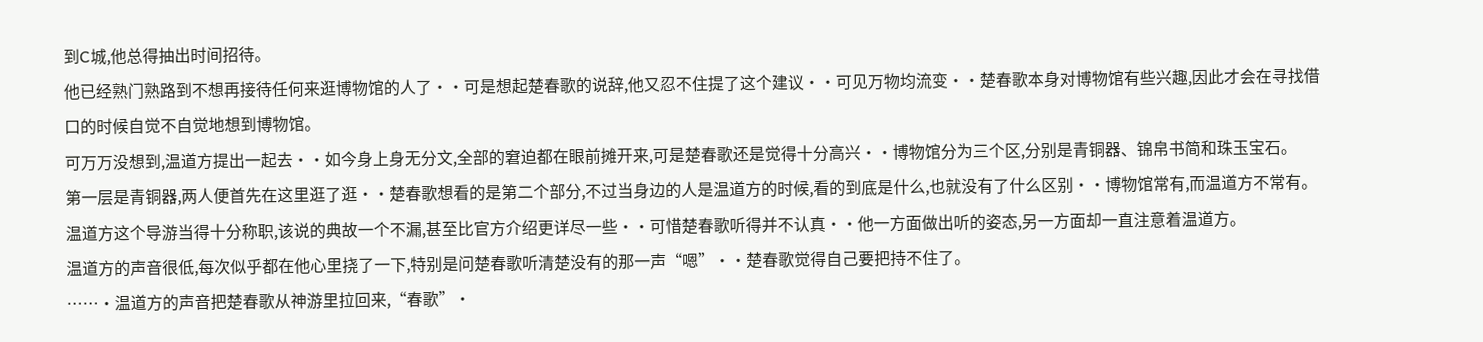到C城,他总得抽出时间招待。
他已经熟门熟路到不想再接待任何来逛博物馆的人了··可是想起楚春歌的说辞,他又忍不住提了这个建议··可见万物均流变··楚春歌本身对博物馆有些兴趣,因此才会在寻找借口的时候自觉不自觉地想到博物馆。
可万万没想到,温道方提出一起去··如今身上身无分文,全部的窘迫都在眼前摊开来,可是楚春歌还是觉得十分高兴··博物馆分为三个区,分别是青铜器、锦帛书简和珠玉宝石。
第一层是青铜器,两人便首先在这里逛了逛··楚春歌想看的是第二个部分,不过当身边的人是温道方的时候,看的到底是什么,也就没有了什么区别··博物馆常有,而温道方不常有。
温道方这个导游当得十分称职,该说的典故一个不漏,甚至比官方介绍更详尽一些··可惜楚春歌听得并不认真··他一方面做出听的姿态,另一方面却一直注意着温道方。
温道方的声音很低,每次似乎都在他心里挠了一下,特别是问楚春歌听清楚没有的那一声“嗯”··楚春歌觉得自己要把持不住了。
……·温道方的声音把楚春歌从神游里拉回来,“春歌”·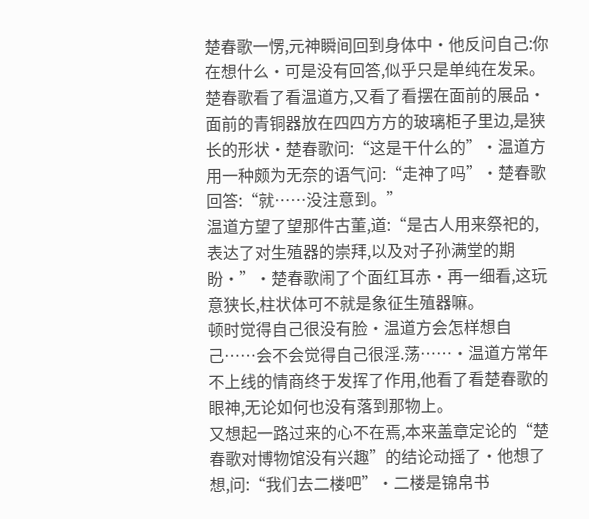楚春歌一愣,元神瞬间回到身体中·他反问自己:你在想什么·可是没有回答,似乎只是单纯在发呆。
楚春歌看了看温道方,又看了看摆在面前的展品·面前的青铜器放在四四方方的玻璃柜子里边,是狭长的形状·楚春歌问:“这是干什么的”·温道方用一种颇为无奈的语气问:“走神了吗”·楚春歌回答:“就……没注意到。”
温道方望了望那件古董,道:“是古人用来祭祀的,表达了对生殖器的崇拜,以及对子孙满堂的期盼·”·楚春歌闹了个面红耳赤·再一细看,这玩意狭长,柱状体可不就是象征生殖器嘛。
顿时觉得自己很没有脸·温道方会怎样想自己……会不会觉得自己很淫.荡……·温道方常年不上线的情商终于发挥了作用,他看了看楚春歌的眼神,无论如何也没有落到那物上。
又想起一路过来的心不在焉,本来盖章定论的“楚春歌对博物馆没有兴趣”的结论动摇了·他想了想,问:“我们去二楼吧”·二楼是锦帛书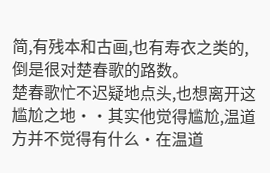简,有残本和古画,也有寿衣之类的,倒是很对楚春歌的路数。
楚春歌忙不迟疑地点头,也想离开这尴尬之地··其实他觉得尴尬,温道方并不觉得有什么·在温道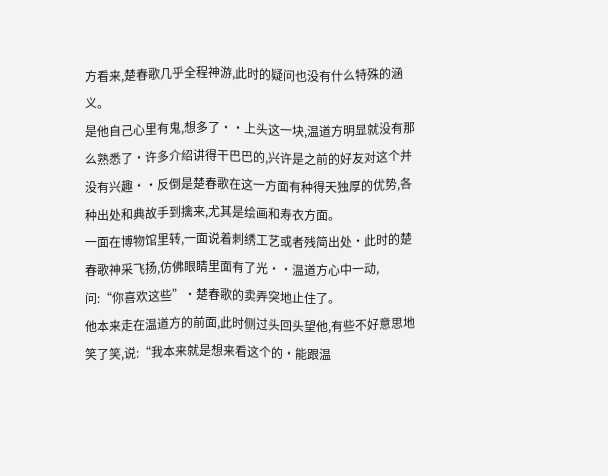方看来,楚春歌几乎全程神游,此时的疑问也没有什么特殊的涵义。
是他自己心里有鬼,想多了··上头这一块,温道方明显就没有那么熟悉了·许多介绍讲得干巴巴的,兴许是之前的好友对这个并没有兴趣··反倒是楚春歌在这一方面有种得天独厚的优势,各种出处和典故手到擒来,尤其是绘画和寿衣方面。
一面在博物馆里转,一面说着刺绣工艺或者残简出处·此时的楚春歌神采飞扬,仿佛眼睛里面有了光··温道方心中一动,问:“你喜欢这些”·楚春歌的卖弄突地止住了。
他本来走在温道方的前面,此时侧过头回头望他,有些不好意思地笑了笑,说:“我本来就是想来看这个的·能跟温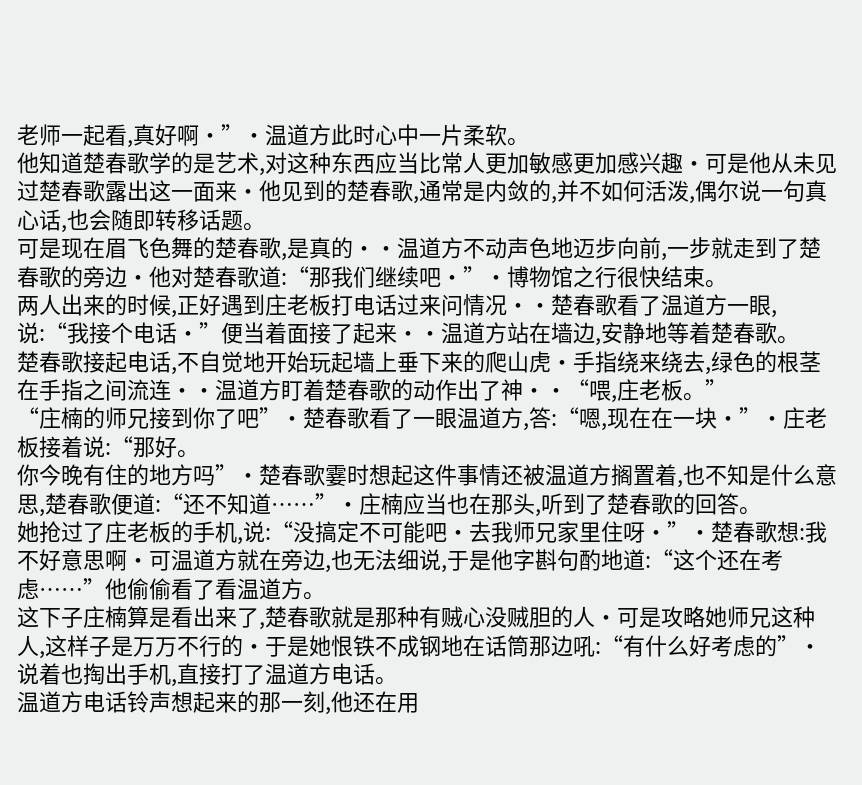老师一起看,真好啊·”·温道方此时心中一片柔软。
他知道楚春歌学的是艺术,对这种东西应当比常人更加敏感更加感兴趣·可是他从未见过楚春歌露出这一面来·他见到的楚春歌,通常是内敛的,并不如何活泼,偶尔说一句真心话,也会随即转移话题。
可是现在眉飞色舞的楚春歌,是真的··温道方不动声色地迈步向前,一步就走到了楚春歌的旁边·他对楚春歌道:“那我们继续吧·”·博物馆之行很快结束。
两人出来的时候,正好遇到庄老板打电话过来问情况··楚春歌看了温道方一眼,说:“我接个电话·”便当着面接了起来··温道方站在墙边,安静地等着楚春歌。
楚春歌接起电话,不自觉地开始玩起墙上垂下来的爬山虎·手指绕来绕去,绿色的根茎在手指之间流连··温道方盯着楚春歌的动作出了神··“喂,庄老板。”
“庄楠的师兄接到你了吧”·楚春歌看了一眼温道方,答:“嗯,现在在一块·”·庄老板接着说:“那好。
你今晚有住的地方吗”·楚春歌霎时想起这件事情还被温道方搁置着,也不知是什么意思,楚春歌便道:“还不知道……”·庄楠应当也在那头,听到了楚春歌的回答。
她抢过了庄老板的手机,说:“没搞定不可能吧·去我师兄家里住呀·”·楚春歌想:我不好意思啊·可温道方就在旁边,也无法细说,于是他字斟句酌地道:“这个还在考虑……”他偷偷看了看温道方。
这下子庄楠算是看出来了,楚春歌就是那种有贼心没贼胆的人·可是攻略她师兄这种人,这样子是万万不行的·于是她恨铁不成钢地在话筒那边吼:“有什么好考虑的”·说着也掏出手机,直接打了温道方电话。
温道方电话铃声想起来的那一刻,他还在用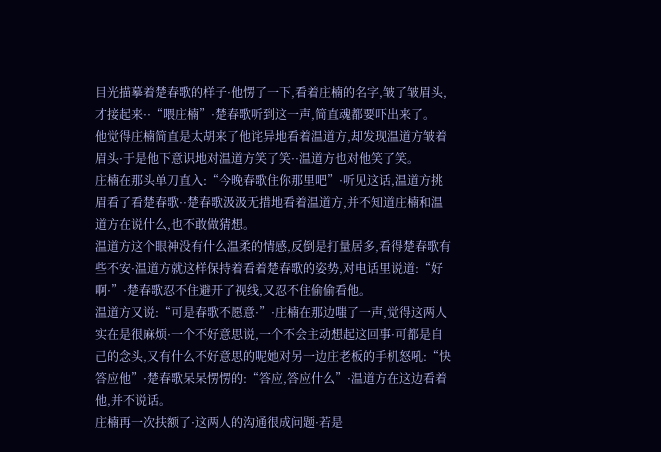目光描摹着楚春歌的样子·他愣了一下,看着庄楠的名字,皱了皱眉头,才接起来··“喂庄楠”·楚春歌听到这一声,简直魂都要吓出来了。
他觉得庄楠简直是太胡来了他诧异地看着温道方,却发现温道方皱着眉头·于是他下意识地对温道方笑了笑··温道方也对他笑了笑。
庄楠在那头单刀直入:“今晚春歌住你那里吧”·听见这话,温道方挑眉看了看楚春歌··楚春歌汲汲无措地看着温道方,并不知道庄楠和温道方在说什么,也不敢做猜想。
温道方这个眼神没有什么温柔的情感,反倒是打量居多,看得楚春歌有些不安·温道方就这样保持着看着楚春歌的姿势,对电话里说道:“好啊·”·楚春歌忍不住避开了视线,又忍不住偷偷看他。
温道方又说:“可是春歌不愿意·”·庄楠在那边嗤了一声,觉得这两人实在是很麻烦·一个不好意思说,一个不会主动想起这回事·可都是自己的念头,又有什么不好意思的呢她对另一边庄老板的手机怒吼:“快答应他”·楚春歌呆呆愣愣的:“答应,答应什么”·温道方在这边看着他,并不说话。
庄楠再一次扶额了·这两人的沟通很成问题·若是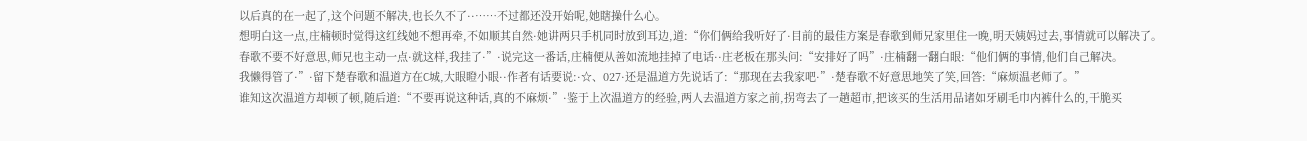以后真的在一起了,这个问题不解决,也长久不了··……不过都还没开始呢,她瞎操什么心。
想明白这一点,庄楠顿时觉得这红线她不想再牵,不如顺其自然·她讲两只手机同时放到耳边,道:“你们俩给我听好了·目前的最佳方案是春歌到师兄家里住一晚,明天姨妈过去,事情就可以解决了。
春歌不要不好意思,师兄也主动一点·就这样,我挂了·”·说完这一番话,庄楠便从善如流地挂掉了电话··庄老板在那头问:“安排好了吗”·庄楠翻一翻白眼:“他们俩的事情,他们自己解决。
我懒得管了·”·留下楚春歌和温道方在C城,大眼瞪小眼··作者有话要说:·☆、027·还是温道方先说话了:“那现在去我家吧·”·楚春歌不好意思地笑了笑,回答:“麻烦温老师了。”
谁知这次温道方却顿了顿,随后道:“不要再说这种话,真的不麻烦·”·鉴于上次温道方的经验,两人去温道方家之前,拐弯去了一趟超市,把该买的生活用品诸如牙刷毛巾内裤什么的,干脆买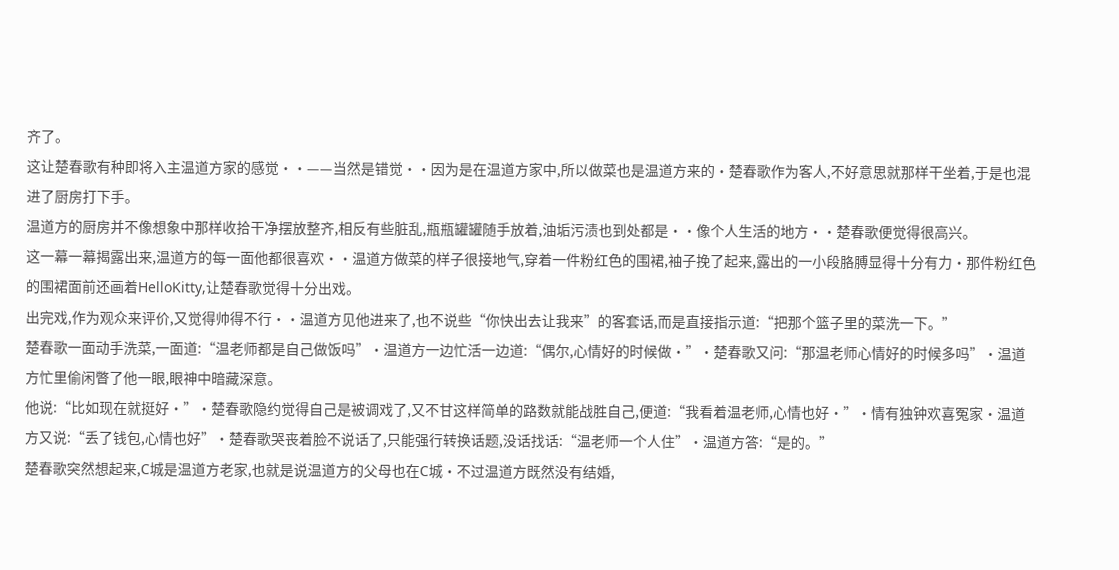齐了。
这让楚春歌有种即将入主温道方家的感觉··——当然是错觉··因为是在温道方家中,所以做菜也是温道方来的·楚春歌作为客人,不好意思就那样干坐着,于是也混进了厨房打下手。
温道方的厨房并不像想象中那样收拾干净摆放整齐,相反有些脏乱,瓶瓶罐罐随手放着,油垢污渍也到处都是··像个人生活的地方··楚春歌便觉得很高兴。
这一幕一幕揭露出来,温道方的每一面他都很喜欢··温道方做菜的样子很接地气,穿着一件粉红色的围裙,袖子挽了起来,露出的一小段胳膊显得十分有力·那件粉红色的围裙面前还画着HelloKitty,让楚春歌觉得十分出戏。
出完戏,作为观众来评价,又觉得帅得不行··温道方见他进来了,也不说些“你快出去让我来”的客套话,而是直接指示道:“把那个篮子里的菜洗一下。”
楚春歌一面动手洗菜,一面道:“温老师都是自己做饭吗”·温道方一边忙活一边道:“偶尔,心情好的时候做·”·楚春歌又问:“那温老师心情好的时候多吗”·温道方忙里偷闲瞥了他一眼,眼神中暗藏深意。
他说:“比如现在就挺好·”·楚春歌隐约觉得自己是被调戏了,又不甘这样简单的路数就能战胜自己,便道:“我看着温老师,心情也好·”·情有独钟欢喜冤家·温道方又说:“丢了钱包,心情也好”·楚春歌哭丧着脸不说话了,只能强行转换话题,没话找话:“温老师一个人住”·温道方答:“是的。”
楚春歌突然想起来,C城是温道方老家,也就是说温道方的父母也在C城·不过温道方既然没有结婚,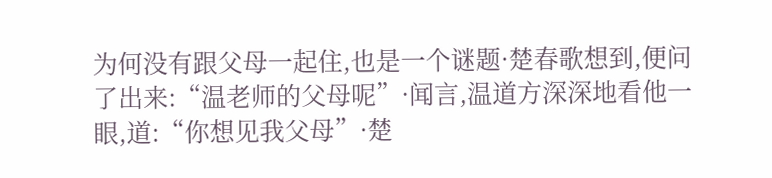为何没有跟父母一起住,也是一个谜题·楚春歌想到,便问了出来:“温老师的父母呢”·闻言,温道方深深地看他一眼,道:“你想见我父母”·楚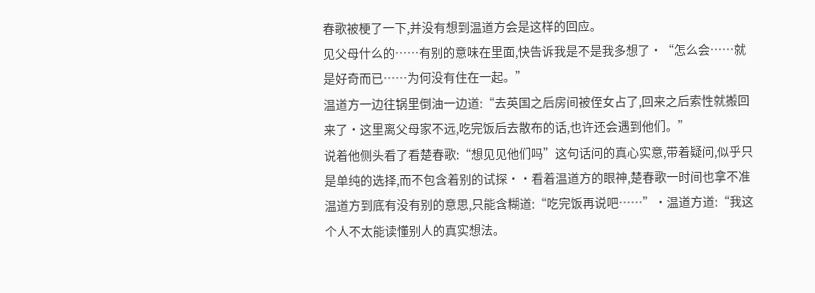春歌被梗了一下,并没有想到温道方会是这样的回应。
见父母什么的……有别的意味在里面,快告诉我是不是我多想了·“怎么会……就是好奇而已……为何没有住在一起。”
温道方一边往锅里倒油一边道:“去英国之后房间被侄女占了,回来之后索性就搬回来了·这里离父母家不远,吃完饭后去散布的话,也许还会遇到他们。”
说着他侧头看了看楚春歌:“想见见他们吗”这句话问的真心实意,带着疑问,似乎只是单纯的选择,而不包含着别的试探··看着温道方的眼神,楚春歌一时间也拿不准温道方到底有没有别的意思,只能含糊道:“吃完饭再说吧……”·温道方道:“我这个人不太能读懂别人的真实想法。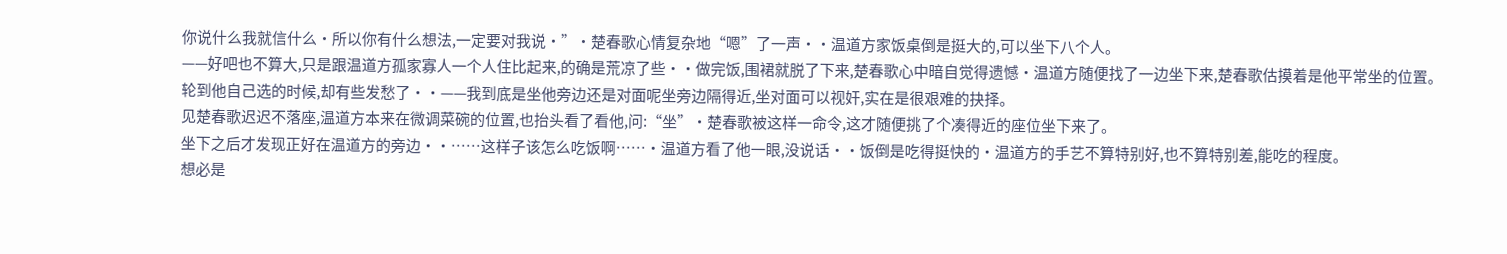你说什么我就信什么·所以你有什么想法,一定要对我说·”·楚春歌心情复杂地“嗯”了一声··温道方家饭桌倒是挺大的,可以坐下八个人。
——好吧也不算大,只是跟温道方孤家寡人一个人住比起来,的确是荒凉了些··做完饭,围裙就脱了下来,楚春歌心中暗自觉得遗憾·温道方随便找了一边坐下来,楚春歌估摸着是他平常坐的位置。
轮到他自己选的时候,却有些发愁了··——我到底是坐他旁边还是对面呢坐旁边隔得近,坐对面可以视奸,实在是很艰难的抉择。
见楚春歌迟迟不落座,温道方本来在微调菜碗的位置,也抬头看了看他,问:“坐”·楚春歌被这样一命令,这才随便挑了个凑得近的座位坐下来了。
坐下之后才发现正好在温道方的旁边··……这样子该怎么吃饭啊……·温道方看了他一眼,没说话··饭倒是吃得挺快的·温道方的手艺不算特别好,也不算特别差,能吃的程度。
想必是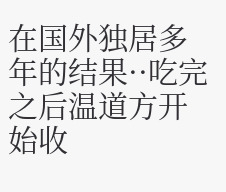在国外独居多年的结果··吃完之后温道方开始收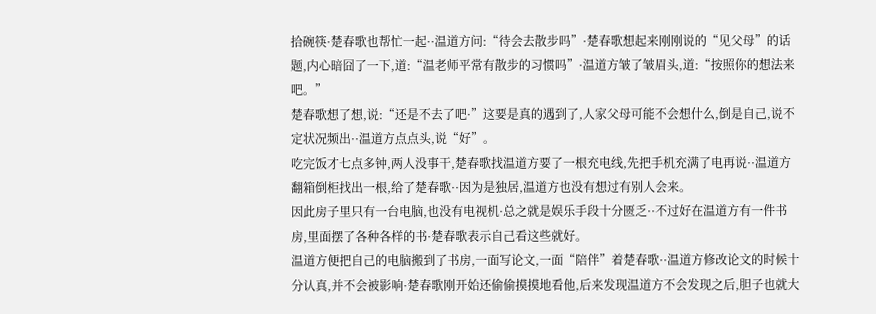拾碗筷·楚春歌也帮忙一起··温道方问:“待会去散步吗”·楚春歌想起来刚刚说的“见父母”的话题,内心暗囧了一下,道:“温老师平常有散步的习惯吗”·温道方皱了皱眉头,道:“按照你的想法来吧。”
楚春歌想了想,说:“还是不去了吧·”这要是真的遇到了,人家父母可能不会想什么,倒是自己,说不定状况频出··温道方点点头,说“好”。
吃完饭才七点多钟,两人没事干,楚春歌找温道方要了一根充电线,先把手机充满了电再说··温道方翻箱倒柜找出一根,给了楚春歌··因为是独居,温道方也没有想过有别人会来。
因此房子里只有一台电脑,也没有电视机·总之就是娱乐手段十分匮乏··不过好在温道方有一件书房,里面摆了各种各样的书·楚春歌表示自己看这些就好。
温道方便把自己的电脑搬到了书房,一面写论文,一面“陪伴”着楚春歌··温道方修改论文的时候十分认真,并不会被影响·楚春歌刚开始还偷偷摸摸地看他,后来发现温道方不会发现之后,胆子也就大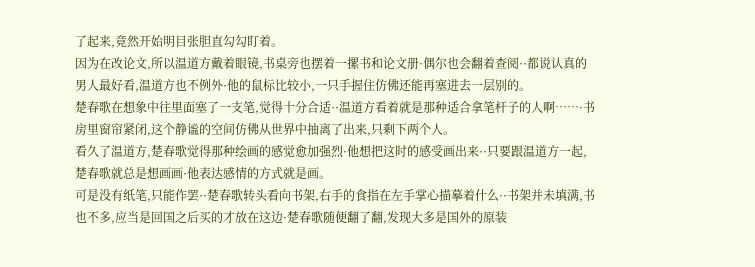了起来,竟然开始明目张胆直勾勾盯着。
因为在改论文,所以温道方戴着眼镜,书桌旁也摆着一摞书和论文册·偶尔也会翻着查阅··都说认真的男人最好看,温道方也不例外·他的鼠标比较小,一只手握住仿佛还能再塞进去一层别的。
楚春歌在想象中往里面塞了一支笔,觉得十分合适··温道方看着就是那种适合拿笔杆子的人啊……·书房里窗帘紧闭,这个静谧的空间仿佛从世界中抽离了出来,只剩下两个人。
看久了温道方,楚春歌觉得那种绘画的感觉愈加强烈·他想把这时的感受画出来··只要跟温道方一起,楚春歌就总是想画画·他表达感情的方式就是画。
可是没有纸笔,只能作罢··楚春歌转头看向书架,右手的食指在左手掌心描摹着什么··书架并未填满,书也不多,应当是回国之后买的才放在这边·楚春歌随便翻了翻,发现大多是国外的原装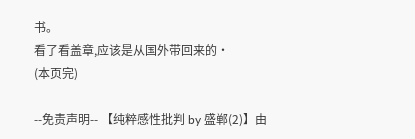书。
看了看盖章,应该是从国外带回来的·
(本页完)

--免责声明-- 【纯粹感性批判 by 盛郸(2)】由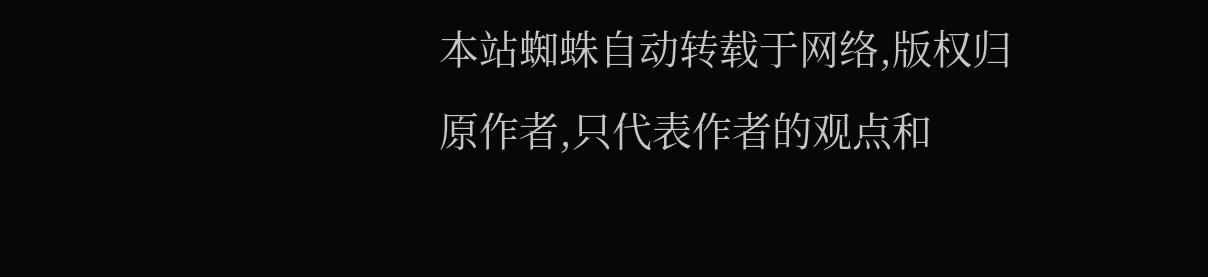本站蜘蛛自动转载于网络,版权归原作者,只代表作者的观点和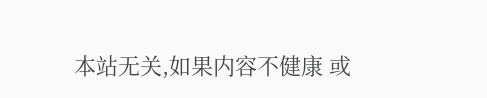本站无关,如果内容不健康 或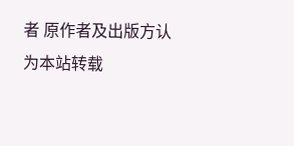者 原作者及出版方认为本站转载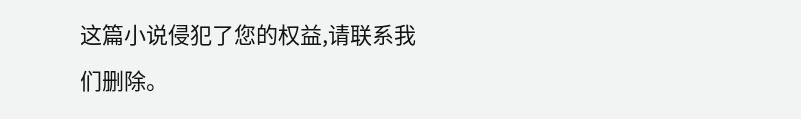这篇小说侵犯了您的权益,请联系我们删除。